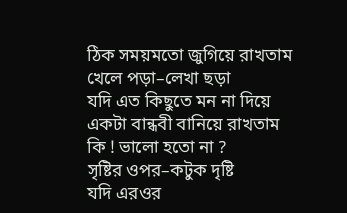ঠিক সময়মতো জুগিয়ে রাখতাম
খেলে পড়া–লেখা ছড়া
যদি এত কিছুতে মন না দিয়ে
একটা বান্ধবী বানিয়ে রাখতাম
কি ! ভালো হতো না ?
সৃষ্টির ওপর–কটুক দৃষ্টি
যদি এরওর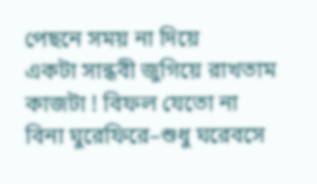পেছনে সময় না দিয়ে
একটা সান্ধবী জুগিয়ে রাখতাম
কাজটা ! বিফল যেতো না
বিনা ঘুরেফিরে–শুধু ঘরেবসে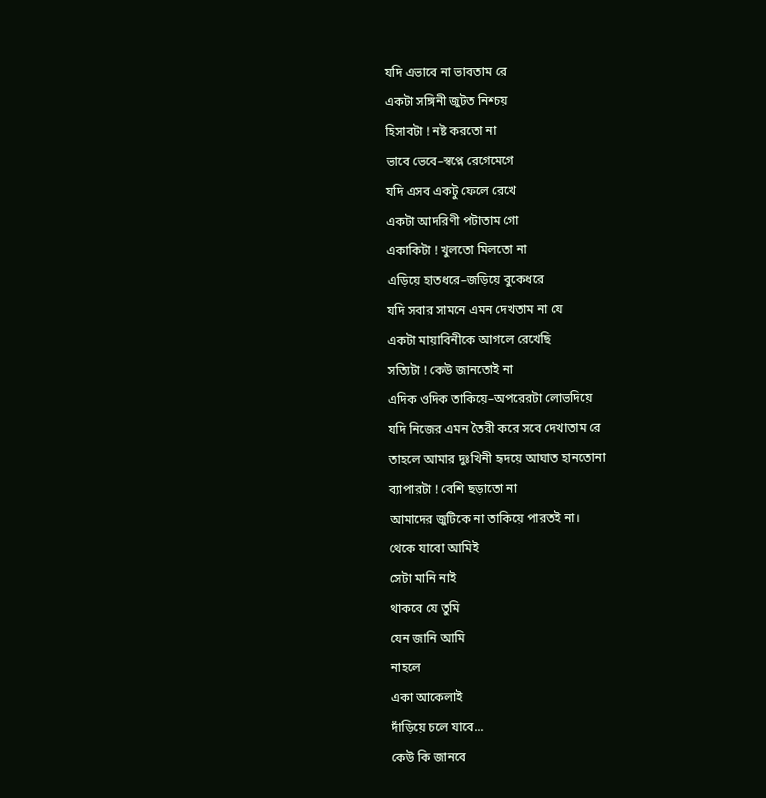যদি এভাবে না ভাবতাম রে
একটা সঙ্গিনী জুটত নিশ্চয়
হিসাবটা ! নষ্ট করতো না
ভাবে ভেবে–স্বপ্নে রেগেমেগে
যদি এসব একটু ফেলে রেখে
একটা আদরিণী পটাতাম গো
একাকিটা ! খুলতো মিলতো না
এড়িয়ে হাতধরে–জড়িয়ে বুকেধরে
যদি সবার সামনে এমন দেখতাম না যে
একটা মায়াবিনীকে আগলে রেখেছি
সত্যিটা ! কেউ জানতোই না
এদিক ওদিক তাকিয়ে–অপরেরটা লোভদিয়ে
যদি নিজের এমন তৈরী করে সবে দেখাতাম রে
তাহলে আমার দুঃখিনী হৃদয়ে আঘাত হানতোনা
ব্যাপারটা ! বেশি ছড়াতো না
আমাদের জুটিকে না তাকিয়ে পারতই না।
থেকে যাবো আমিই
সেটা মানি নাই
থাকবে যে তুমি
যেন জানি আমি
নাহলে
একা আকেলাই
দাঁড়িয়ে চলে যাবে...
কেউ কি জানবে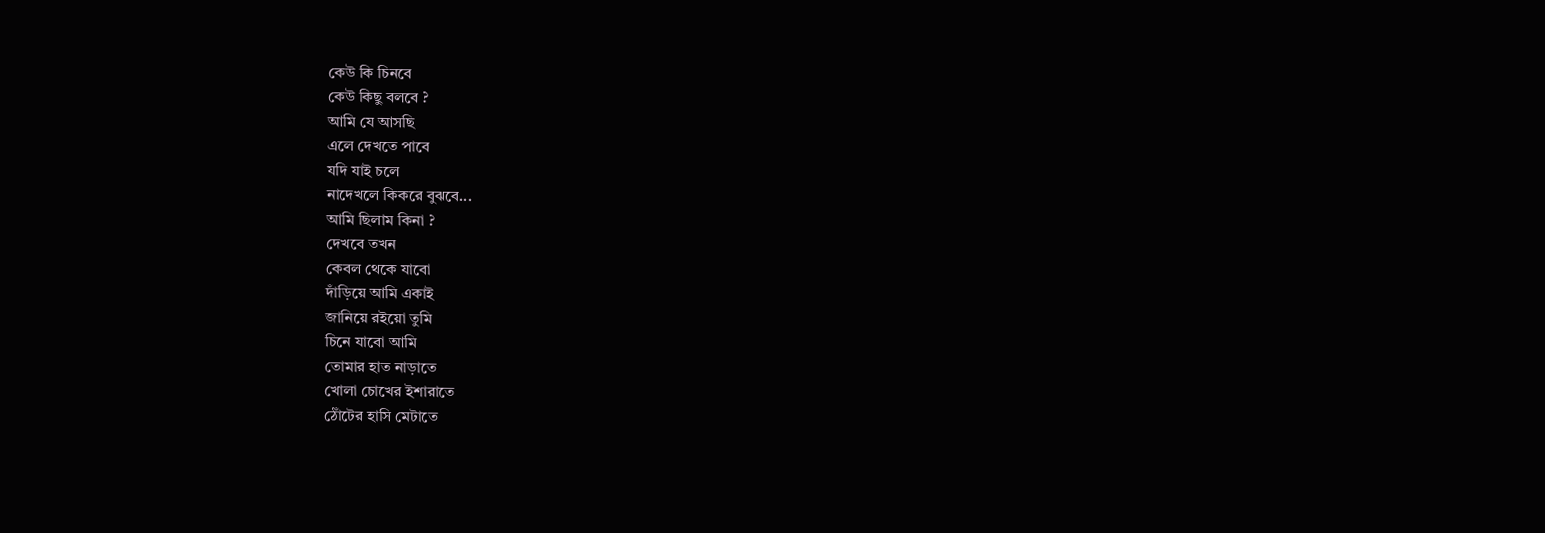কেউ কি চিনবে
কেউ কিছু বলবে ?
আমি যে আসছি
এলে দেখতে পাবে
যদি যাই চলে
নাদেখলে কিকরে বুঝবে...
আমি ছিলাম কিনা ?
দেখবে তখন
কেবল থেকে যাবো
দাঁড়িয়ে আমি একাই
জানিয়ে রইয়ো তুমি
চিনে যাবো আমি
তোমার হাত নাড়াতে
খোলা চোখের ইশারাতে
ঠোঁটের হাসি মেটাতে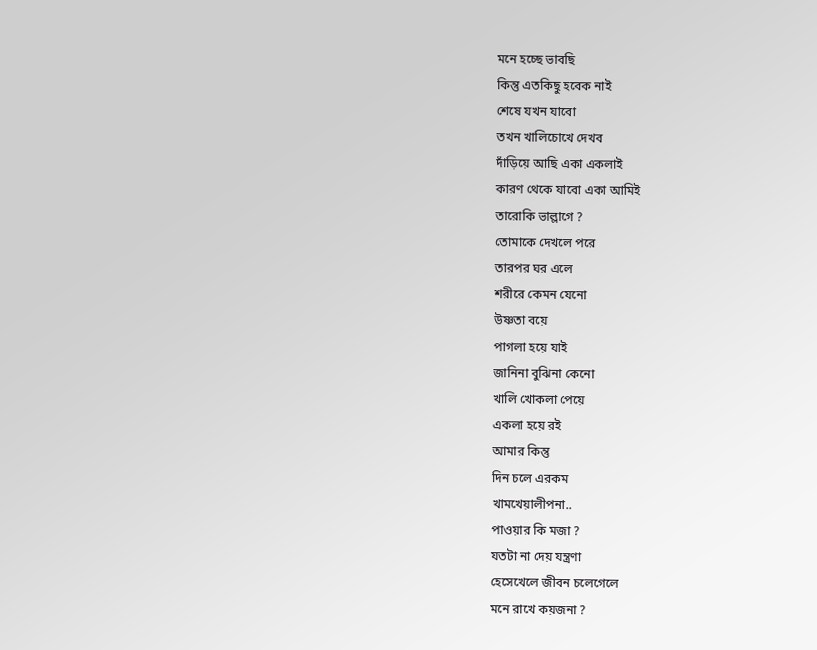মনে হচ্ছে ভাবছি
কিন্তু এতকিছু হবেক নাই
শেষে যখন যাবো
তখন খালিচোখে দেখব
দাঁড়িয়ে আছি একা একলাই
কারণ থেকে যাবো একা আমিই
তারোকি ভাল্লাগে ?
তোমাকে দেখলে পরে
তারপর ঘর এলে
শরীরে কেমন যেনো
উষ্ণতা বয়ে
পাগলা হয়ে যাই
জানিনা বুঝিনা কেনো
খালি খোকলা পেয়ে
একলা হয়ে রই
আমার কিন্তু
দিন চলে এরকম
খামখেয়ালীপনা..
পাওয়ার কি মজা ?
যতটা না দেয় যন্ত্রণা
হেসেখেলে জীবন চলেগেলে
মনে রাখে কয়জনা ?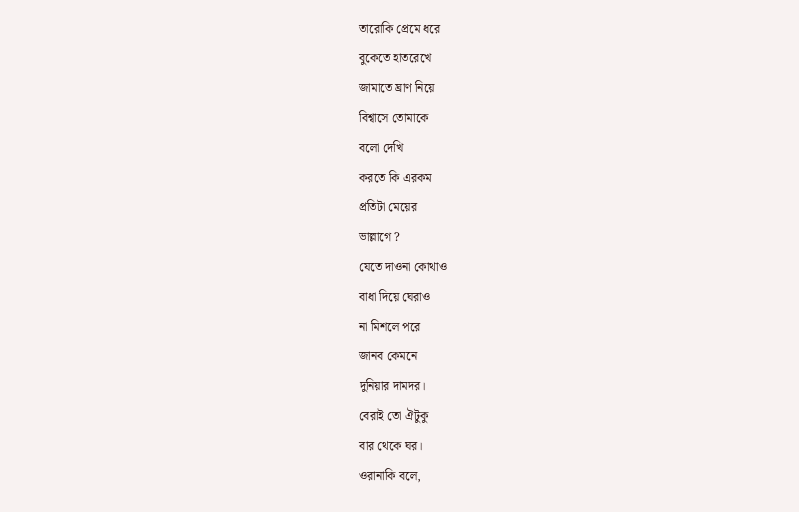তারোকি প্রেমে ধরে
বুকেতে হাতরেখে
জামাতে ঘ্রাণ নিয়ে
বিশ্বাসে তোমাকে
বলো দেখি
করতে কি এরকম
প্রতিটা মেয়ের
ভাল্লাগে ?
যেতে দাওনা কোথাও
বাধা দিয়ে ঘেরাও
না মিশলে পরে
জানব কেমনে
দুনিয়ার দামদর।
বেরাই তো ঐটুকু
বার থেকে ঘর।
ওরানাকি বলে,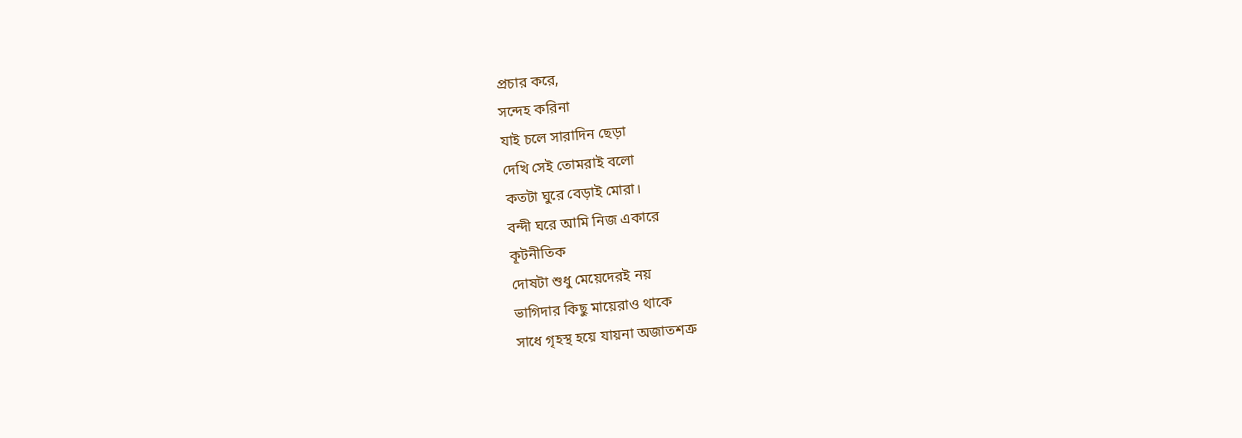প্রচার করে,
সন্দেহ করিনা
যাই চলে সারাদিন ছেড়া
দেখি সেই তোমরাই বলো
কতটা ঘুরে বেড়াই মোরা।
বন্দী ঘরে আমি নিজ একারে
কূটনীতিক
দোষটা শুধু মেয়েদেরই নয়
ভাগিদার কিছু মায়েরাও থাকে
সাধে গৃহস্থ হয়ে যায়না অজাতশত্রু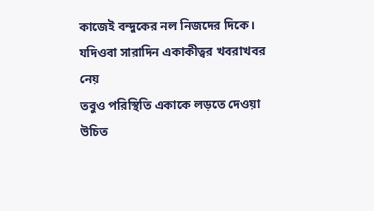কাজেই বন্দুকের নল নিজদের দিকে।
যদিওবা সারাদিন একাকীত্বর খবরাখবর নেয়
তবুও পরিস্থিতি একাকে লড়তে দেওয়া উচিত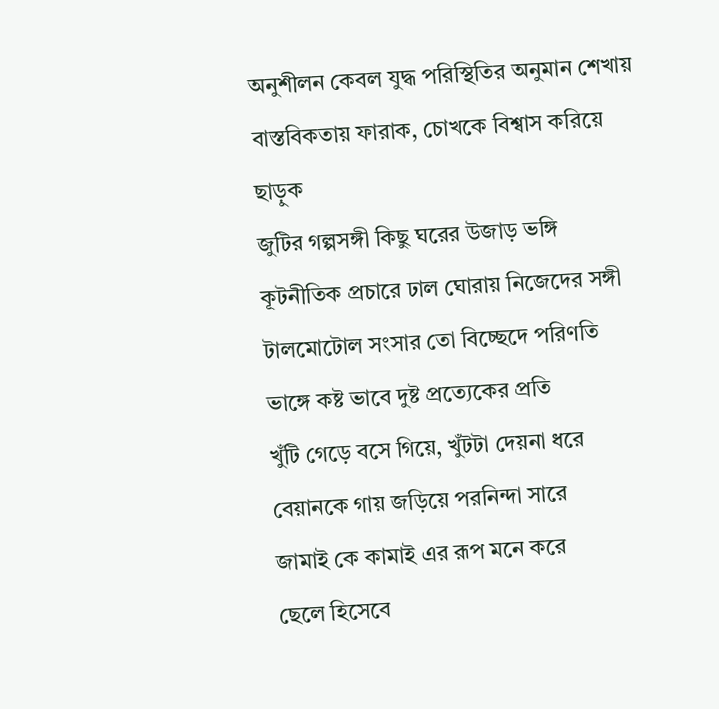অনুশীলন কেবল যুদ্ধ পরিস্থিতির অনুমান শেখায়
বাস্তবিকতায় ফারাক, চোখকে বিশ্বাস করিয়ে ছাড়ুক
জুটির গল্পসঙ্গী কিছু ঘরের উজাড় ভঙ্গি
কূটনীতিক প্রচারে ঢাল ঘোরায় নিজেদের সঙ্গী
টালমোটোল সংসার তো বিচ্ছেদে পরিণতি
ভাঙ্গে কষ্ট ভাবে দুষ্ট প্রত্যেকের প্রতি
খুঁটি গেড়ে বসে গিয়ে, খুঁটটা দেয়না ধরে
বেয়ানকে গায় জড়িয়ে পরনিন্দা সারে
জামাই কে কামাই এর রূপ মনে করে
ছেলে হিসেবে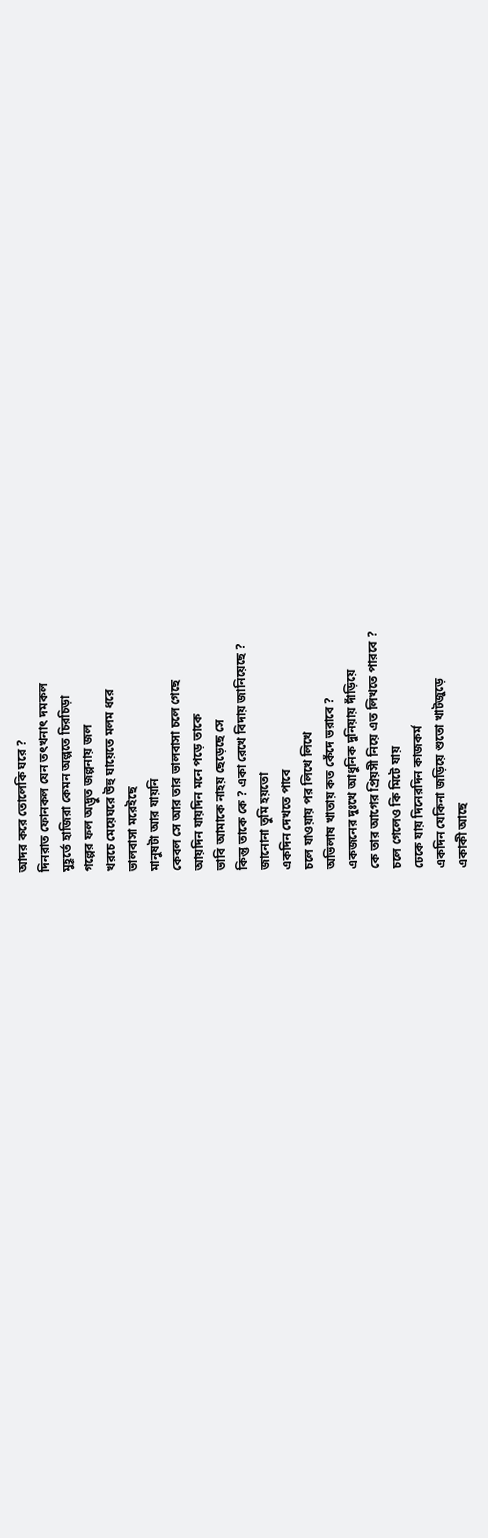আদর করে তোলেকি ঘরে ?
দিনরাত ফোনকল যেন তৎখনাৎ দমকল
মুহূর্তে হাজিরা কেমন অল্পতে চিরচিড়া
গল্পের ফল অদ্ভুত জল্পনায় জল
খরচে মেয়েঘরে উহু ঘায়েতে মলম ধরে
ভালবাসা মরেইছে
মানুষটা আর যায়নি
কেবল সে আর তার ভালবাসা চলে গেছে
আয়দিন যায়দিন মনে পড়ে তাকে
ভাবি আমাকে নাহয় ছেড়েছে সে
কিন্তু তাকে কে ? একা রেখে বিদায় জানিয়েছে ?
জানোনা তুমি হয়তো
একদিন দেখতে পাবে
চলে যাওয়ায় পর লিখে লিখে
অভিলাষ খাতায় কত কেঁদে ভরাবে ?
একজনের দুঃখে আধুনিক দুনিয়ায় দাঁড়িয়ে
কে তার আগের প্রিয়সী নিয়ে এত লিখতে পারবে ?
চলে গেলেও কি মিটে যায়
ঢেকে যায় দিনেরদিন কাজকর্ম
একদিন যেকিনা জড়িয়ে শুতো খাটজুড়ে
একাকী আছে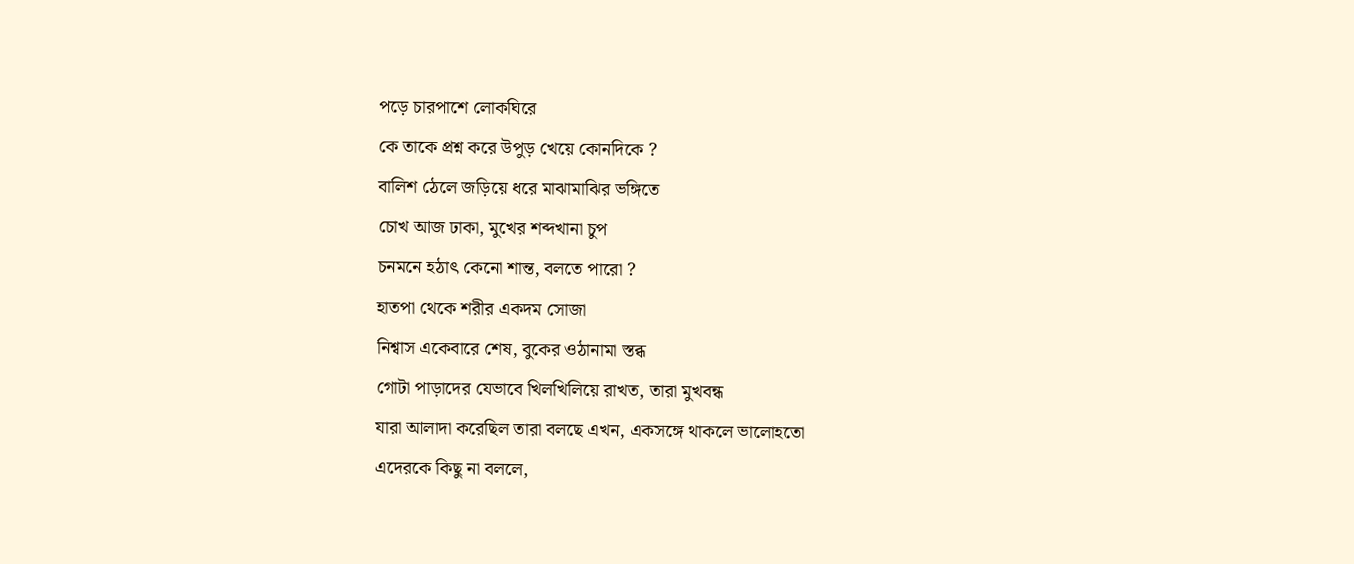পড়ে চারপাশে লোকঘিরে
কে তাকে প্রশ্ন করে উপুড় খেয়ে কোনদিকে ?
বালিশ ঠেলে জড়িয়ে ধরে মাঝামাঝির ভঙ্গিতে
চোখ আজ ঢাকা, মুখের শব্দখানা চুপ
চনমনে হঠাৎ কেনো শান্ত, বলতে পারো ?
হাতপা থেকে শরীর একদম সোজা
নিশ্বাস একেবারে শেষ, বুকের ওঠানামা স্তব্ধ
গোটা পাড়াদের যেভাবে খিলখিলিয়ে রাখত, তারা মুখবন্ধ
যারা আলাদা করেছিল তারা বলছে এখন, একসঙ্গে থাকলে ভালোহতো
এদেরকে কিছু না বললে,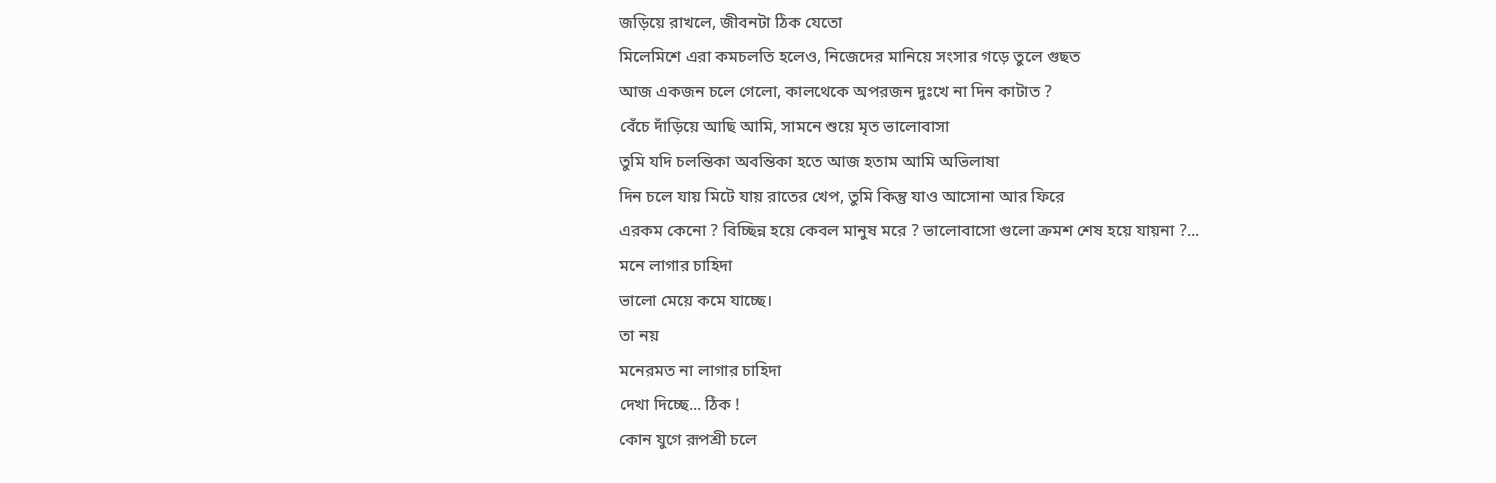জড়িয়ে রাখলে, জীবনটা ঠিক যেতো
মিলেমিশে এরা কমচলতি হলেও, নিজেদের মানিয়ে সংসার গড়ে তুলে গুছত
আজ একজন চলে গেলো, কালথেকে অপরজন দুঃখে না দিন কাটাত ?
বেঁচে দাঁড়িয়ে আছি আমি, সামনে শুয়ে মৃত ভালোবাসা
তুমি যদি চলন্তিকা অবন্তিকা হতে আজ হতাম আমি অভিলাষা
দিন চলে যায় মিটে যায় রাতের খেপ, তুমি কিন্তু যাও আসোনা আর ফিরে
এরকম কেনো ? বিচ্ছিন্ন হয়ে কেবল মানুষ মরে ? ভালোবাসো গুলো ক্রমশ শেষ হয়ে যায়না ?...
মনে লাগার চাহিদা
ভালো মেয়ে কমে যাচ্ছে।
তা নয়
মনেরমত না লাগার চাহিদা
দেখা দিচ্ছে... ঠিক !
কোন যুগে রূপশ্রী চলে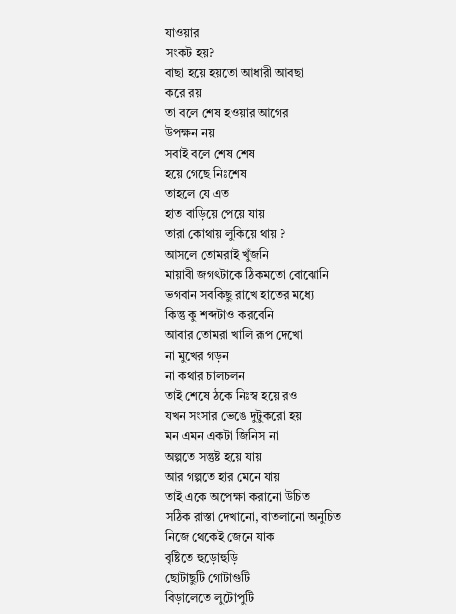যাওয়ার
সংকট হয়?
বাছা হয়ে হয়তো আধারী আবছা
করে রয়
তা বলে শেষ হওয়ার আগের
উপক্ষন নয়
সবাই বলে শেষ শেষ
হয়ে গেছে নিঃশেষ
তাহলে যে এত
হাত বাড়িয়ে পেয়ে যায়
তারা কোথায় লুকিয়ে থায় ?
আসলে তোমরাই খুঁজনি
মায়াবী জগৎটাকে ঠিকমতো বোঝোনি
ভগবান সবকিছু রাখে হাতের মধ্যে
কিন্তু কু শব্দটাও করবেনি
আবার তোমরা খালি রূপ দেখো
না মুখের গড়ন
না কথার চালচলন
তাই শেষে ঠকে নিঃস্ব হয়ে রও
যখন সংসার ভেঙে দুটুকরো হয়
মন এমন একটা জিনিস না
অল্পতে সন্তুষ্ট হয়ে যায়
আর গল্পতে হার মেনে যায়
তাই একে অপেক্ষা করানো উচিত
সঠিক রাস্তা দেখানো, বাতলানো অনুচিত
নিজে থেকেই জেনে যাক
বৃষ্টিতে হুড়োহুড়ি
ছোটাছুটি গোটাগুটি
বিড়ালেতে লুটোপুটি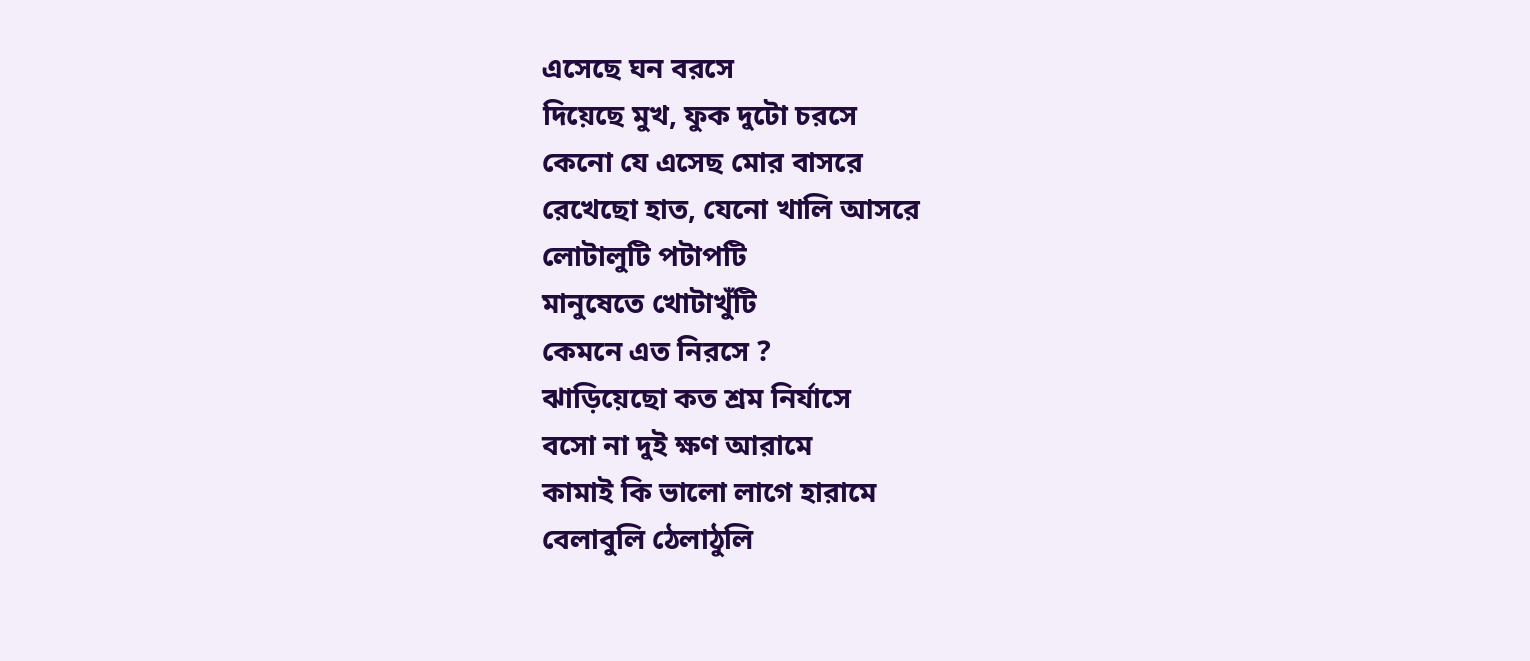এসেছে ঘন বরসে
দিয়েছে মুখ, ফুক দুটো চরসে
কেনো যে এসেছ মোর বাসরে
রেখেছো হাত, যেনো খালি আসরে
লোটালুটি পটাপটি
মানুষেতে খোটাখুঁটি
কেমনে এত নিরসে ?
ঝাড়িয়েছো কত শ্রম নির্যাসে
বসো না দুই ক্ষণ আরামে
কামাই কি ভালো লাগে হারামে
বেলাবুলি ঠেলাঠুলি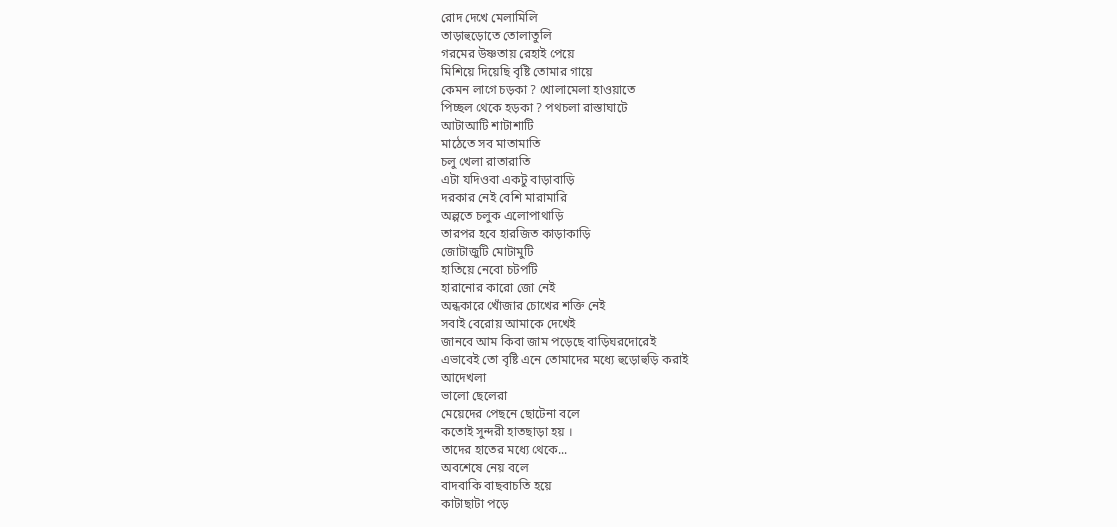রোদ দেখে মেলামিলি
তাড়াহুড়োতে তোলাতুলি
গরমের উষ্ণতায় রেহাই পেয়ে
মিশিয়ে দিয়েছি বৃষ্টি তোমার গায়ে
কেমন লাগে চড়কা ? খোলামেলা হাওয়াতে
পিচ্ছল থেকে হড়কা ? পথচলা রাস্তাঘাটে
আটাআটি শাটাশাটি
মাঠেতে সব মাতামাতি
চলু খেলা রাতারাতি
এটা যদিওবা একটু বাড়াবাড়ি
দরকার নেই বেশি মারামারি
অল্পতে চলুক এলোপাথাড়ি
তারপর হবে হারজিত কাড়াকাড়ি
জোটাজুটি মোটামুটি
হাতিয়ে নেবো চটপটি
হারানোর কারো জো নেই
অন্ধকারে খোঁজার চোখের শক্তি নেই
সবাই বেরোয় আমাকে দেখেই
জানবে আম কিবা জাম পড়েছে বাড়িঘরদোরেই
এভাবেই তো বৃষ্টি এনে তোমাদের মধ্যে হুড়োহুড়ি করাই
আদেখলা
ভালো ছেলেরা
মেয়েদের পেছনে ছোটেনা বলে
কতোই সুন্দরী হাতছাড়া হয় ।
তাদের হাতের মধ্যে থেকে...
অবশেষে নেয় বলে
বাদবাকি বাছবাচতি হয়ে
কাটাছাটা পড়ে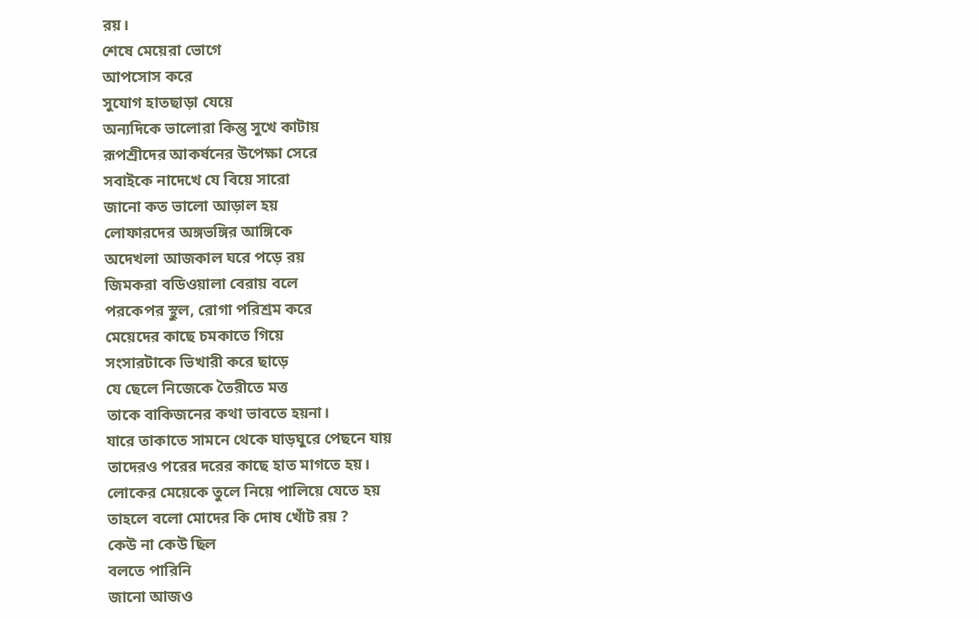রয়।
শেষে মেয়েরা ভোগে
আপসোস করে
সুযোগ হাতছাড়া যেয়ে
অন্যদিকে ভালোরা কিন্তু সুখে কাটায়
রূপশ্রীদের আকর্ষনের উপেক্ষা সেরে
সবাইকে নাদেখে যে বিয়ে সারো
জানো কত ভালো আড়াল হয়
লোফারদের অঙ্গভঙ্গির আঙ্গিকে
অদেখলা আজকাল ঘরে পড়ে রয়
জিমকরা বডিওয়ালা বেরায় বলে
পরকেপর স্থুল, রোগা পরিশ্রম করে
মেয়েদের কাছে চমকাতে গিয়ে
সংসারটাকে ভিখারী করে ছাড়ে
যে ছেলে নিজেকে তৈরীতে মত্ত
তাকে বাকিজনের কথা ভাবতে হয়না।
যারে তাকাতে সামনে থেকে ঘাড়ঘুরে পেছনে যায়
তাদেরও পরের দরের কাছে হাত মাগতে হয়।
লোকের মেয়েকে তুলে নিয়ে পালিয়ে যেতে হয়
তাহলে বলো মোদের কি দোষ খোঁট রয় ?
কেউ না কেউ ছিল
বলতে পারিনি
জানো আজও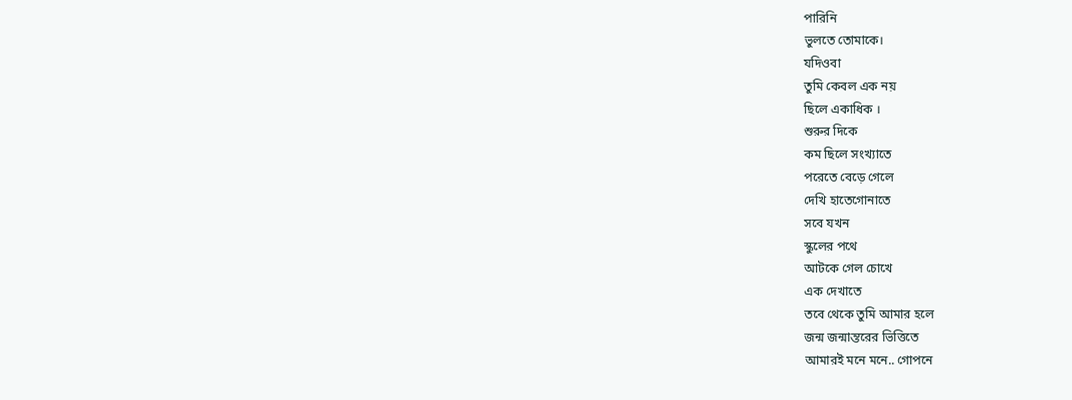পারিনি
ভুলতে তোমাকে।
যদিওবা
তুমি কেবল এক নয়
ছিলে একাধিক ।
শুরুর দিকে
কম ছিলে সংখ্যাতে
পরেতে বেড়ে গেলে
দেখি হাতেগোনাতে
সবে যখন
স্কুলের পথে
আটকে গেল চোখে
এক দেখাতে
তবে থেকে তুমি আমার হলে
জন্ম জন্মান্তরের ভিত্তিতে
আমারই মনে মনে.. গোপনে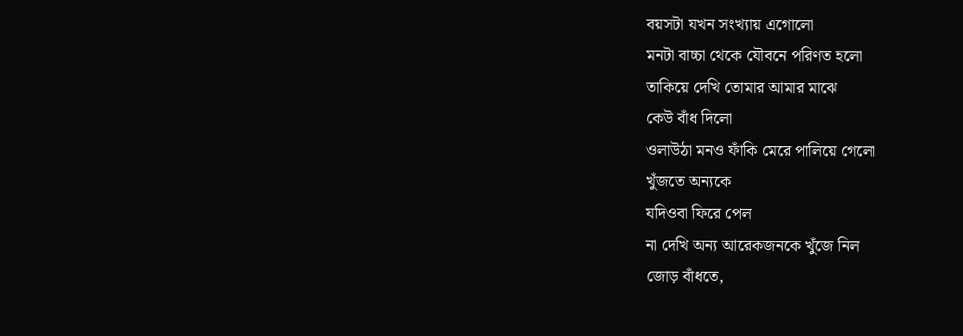বয়সটা যখন সংখ্যায় এগোলো
মনটা বাচ্চা থেকে যৌবনে পরিণত হলো
তাকিয়ে দেখি তোমার আমার মাঝে
কেউ বাঁধ দিলো
ওলাউঠা মনও ফাঁকি মেরে পালিয়ে গেলো
খুঁজতে অন্যকে
যদিওবা ফিরে পেল
না দেখি অন্য আরেকজনকে খুঁজে নিল
জোড় বাঁধতে,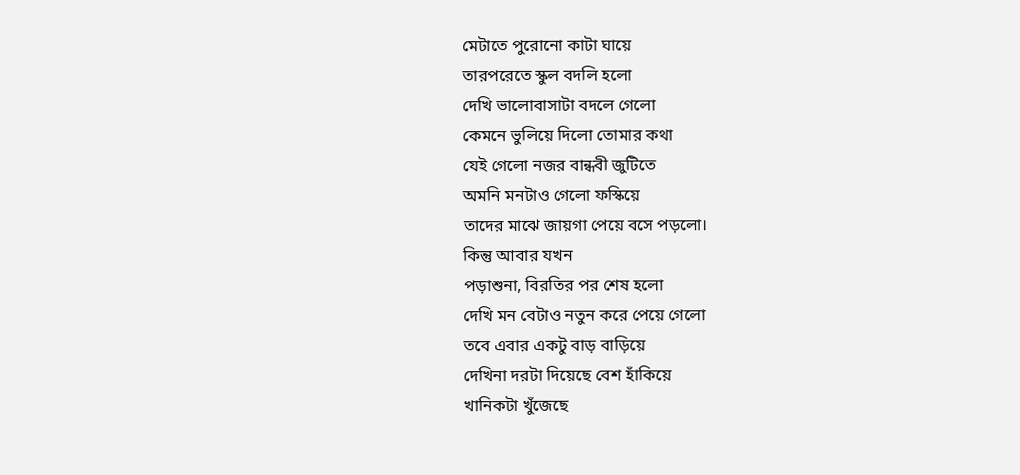মেটাতে পুরোনো কাটা ঘায়ে
তারপরেতে স্কুল বদলি হলো
দেখি ভালোবাসাটা বদলে গেলো
কেমনে ভুলিয়ে দিলো তোমার কথা
যেই গেলো নজর বান্ধবী জুটিতে
অমনি মনটাও গেলো ফস্কিয়ে
তাদের মাঝে জায়গা পেয়ে বসে পড়লো।
কিন্তু আবার যখন
পড়াশুনা, বিরতির পর শেষ হলো
দেখি মন বেটাও নতুন করে পেয়ে গেলো
তবে এবার একটু বাড় বাড়িয়ে
দেখিনা দরটা দিয়েছে বেশ হাঁকিয়ে
খানিকটা খুঁজেছে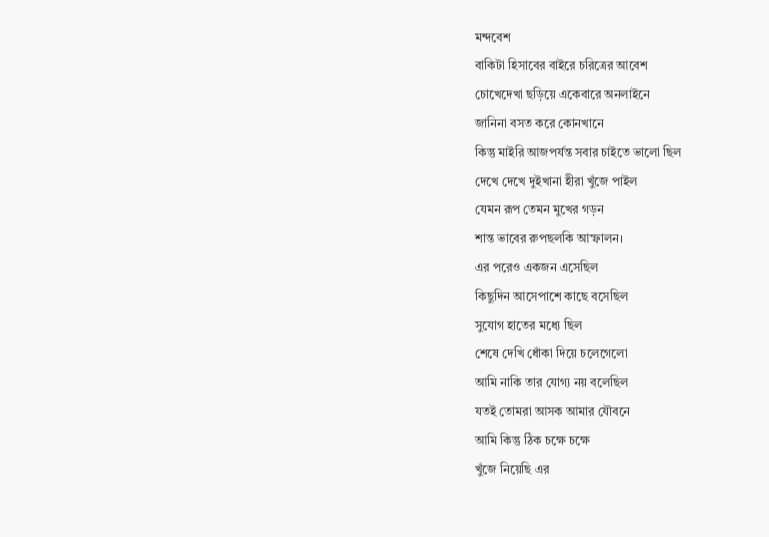মন্দবেশ
বাকিটা হিসাবের বাইরে চরিত্রের আবেশ
চোখেদেখা ছড়িয়ে একেবারে অনলাইনে
জানিনা বসত করে কোনখানে
কিন্তু মাইরি আজপর্যন্ত সবার চাইতে ভালো ছিল
দেখে দেখে দুইখানা হীরা খুঁজে পাইল
যেমন রূপ তেমন মুখের গড়ন
শান্ত ভাবের রুপছলকি আস্ফালন।
এর পরেও একজন এসেছিল
কিছুদিন আসেপাশে কাছে বসেছিল
সুযোগ হাতের মধ্যে ছিল
শেষে দেখি ধোঁকা দিয়ে চলেগেলো
আমি নাকি তার যোগ্য নয় বলেছিল
যতই তোমরা আসক আমার যৌবনে
আমি কিন্তু ঠিক চক্ষে চক্ষে
খুঁজে নিয়েছি এর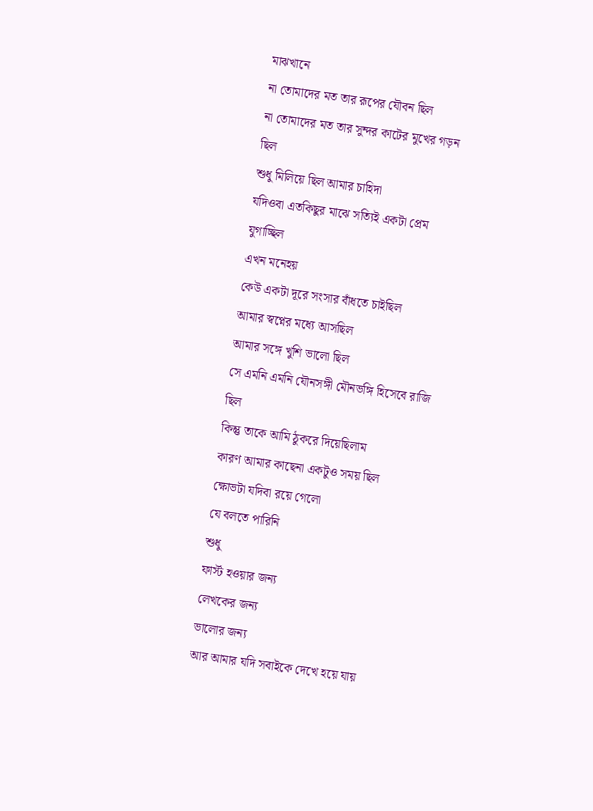মাঝখানে
না তোমাদের মত তার রূপের যৌবন ছিল
না তোমাদের মত তার সুন্দর কাটের মুখের গড়ন ছিল
শুধু মিলিয়ে ছিল আমার চাহিদা
যদিওবা এতকিছুর মাঝে সত্যিই একটা প্রেম যুগাচ্ছিল
এখন মনেহয়
কেউ একটা দূরে সংসার বাঁধতে চাইছিল
আমার স্বপ্নের মধ্যে আসছিল
আমার সঙ্গে খুশি ভালো ছিল
সে এমনি এমনি যৌনসঙ্গী মৌনভঙ্গি হিসেবে রাজি ছিল
কিন্তু তাকে আমি ঠুকরে দিয়েছিলাম
কারণ আমার কাছেনা একটুও সময় ছিল
ক্ষোভটা যদিবা রয়ে গেলো
যে বলতে পারিনি
শুধু
ফার্স্ট হওয়ার জন্য
লেখকের জন্য
ভালোর জন্য
আর আমার যদি সবাইকে দেখে হয়ে যায়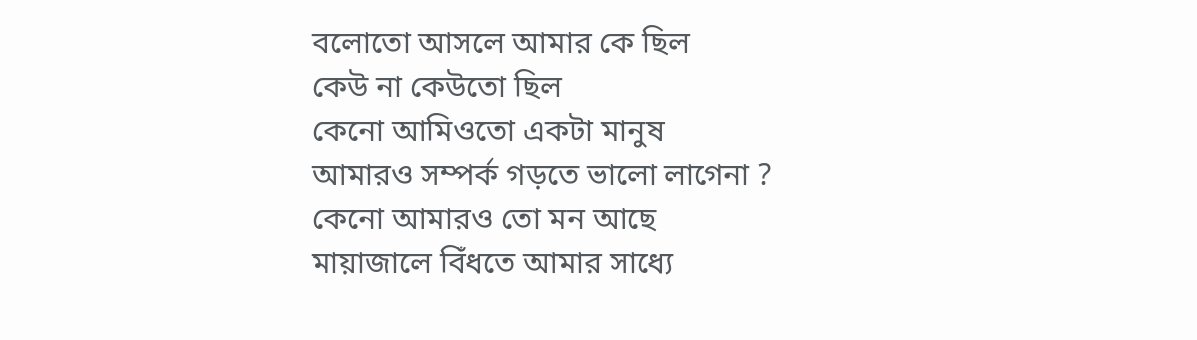বলোতো আসলে আমার কে ছিল
কেউ না কেউতো ছিল
কেনো আমিওতো একটা মানুষ
আমারও সম্পর্ক গড়তে ভালো লাগেনা ?
কেনো আমারও তো মন আছে
মায়াজালে বিঁধতে আমার সাধ্যে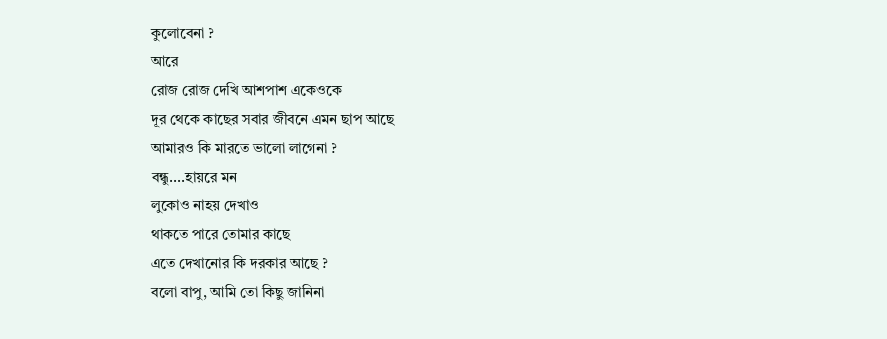কুলোবেনা ?
আরে
রোজ রোজ দেখি আশপাশ একেওকে
দূর থেকে কাছের সবার জীবনে এমন ছাপ আছে
আমারও কি মারতে ভালো লাগেনা ?
বন্ধু....হায়রে মন
লুকোও নাহয় দেখাও
থাকতে পারে তোমার কাছে
এতে দেখানোর কি দরকার আছে ?
বলো বাপু, আমি তো কিছু জানিনা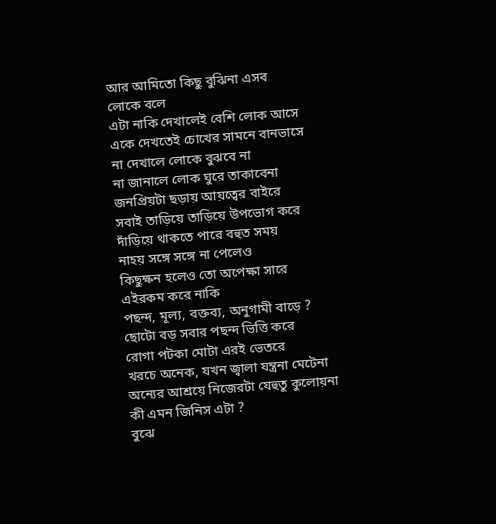আর আমিতো কিছু বুঝিনা এসব
লোকে বলে
এটা নাকি দেখালেই বেশি লোক আসে
একে দেখতেই চোখের সামনে বানভাসে
না দেখালে লোকে বুঝবে না
না জানালে লোক ঘুরে তাকাবেনা
জনপ্রিয়টা ছড়ায় আয়ত্বের বাইরে
সবাই তাড়িয়ে তাড়িয়ে উপভোগ করে
দাঁড়িয়ে থাকতে পারে বহুত সময়
নাহয় সঙ্গে সঙ্গে না পেলেও
কিছুক্ষন হলেও তো অপেক্ষা সারে
এইরকম করে নাকি
পছন্দ, মূল্য, বক্তব্য, অনুগামী বাড়ে ?
ছোটো বড় সবার পছন্দ ভিত্তি করে
রোগা পটকা মোটা এরই ভেতরে
খরচে অনেক, যখন জ্বালা যন্ত্রনা মেটেনা
অন্যের আশ্রয়ে নিজেরটা যেহুতু কুলোয়না
কী এমন জিনিস এটা ?
বুঝে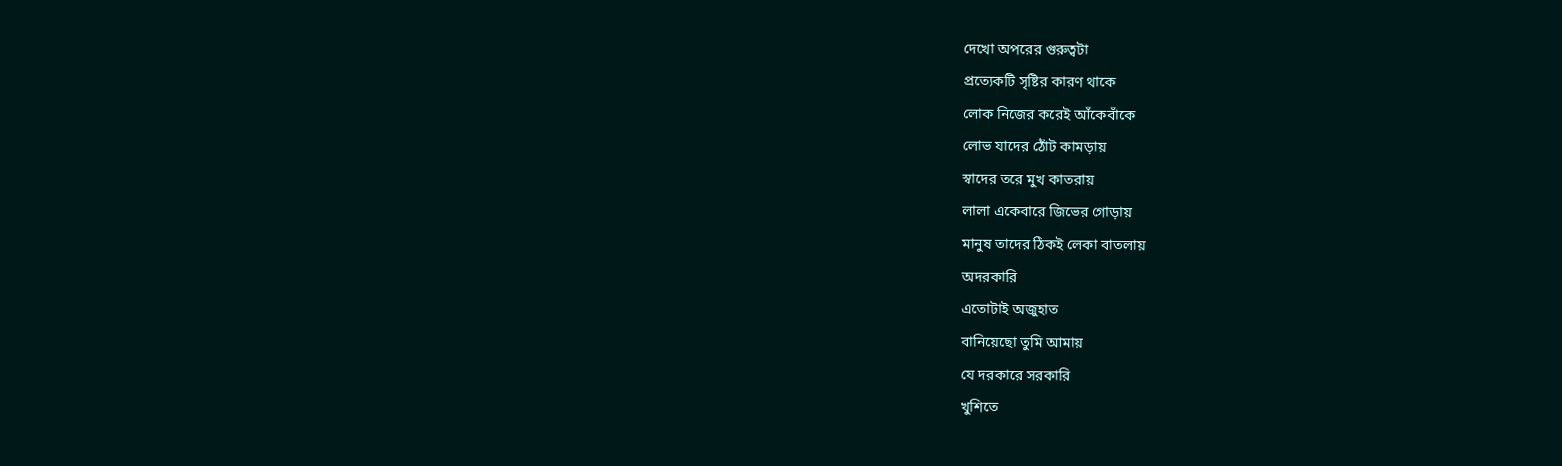দেখো অপরের গুরুত্বটা
প্রত্যেকটি সৃষ্টির কারণ থাকে
লোক নিজের করেই আঁকেবাঁকে
লোভ যাদের ঠোঁট কামড়ায়
স্বাদের তরে মুখ কাতরায়
লালা একেবারে জিভের গোড়ায়
মানুষ তাদের ঠিকই লেকা বাতলায়
অদরকারি
এতোটাই অজুহাত
বানিয়েছো তুমি আমায়
যে দরকারে সরকারি
খুশিতে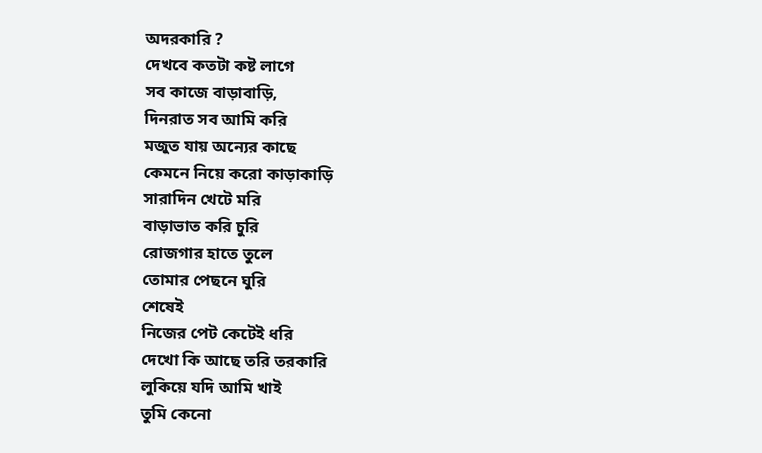অদরকারি ?
দেখবে কতটা কষ্ট লাগে
সব কাজে বাড়াবাড়ি,
দিনরাত সব আমি করি
মজুত যায় অন্যের কাছে
কেমনে নিয়ে করো কাড়াকাড়ি
সারাদিন খেটে মরি
বাড়াভাত করি চুরি
রোজগার হাতে তুলে
তোমার পেছনে ঘুরি
শেষেই
নিজের পেট কেটেই ধরি
দেখো কি আছে তরি তরকারি
লুকিয়ে যদি আমি খাই
তুমি কেনো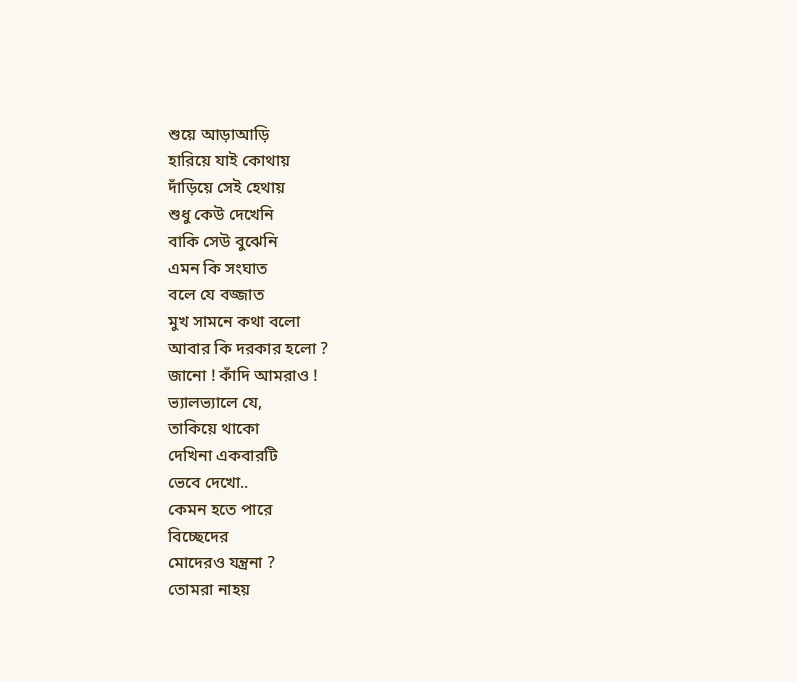শুয়ে আড়াআড়ি
হারিয়ে যাই কোথায়
দাঁড়িয়ে সেই হেথায়
শুধু কেউ দেখেনি
বাকি সেউ বুঝেনি
এমন কি সংঘাত
বলে যে বজ্জাত
মুখ সামনে কথা বলো
আবার কি দরকার হলো ?
জানো ! কাঁদি আমরাও !
ভ্যালভ্যালে যে,
তাকিয়ে থাকো
দেখিনা একবারটি
ভেবে দেখো..
কেমন হতে পারে
বিচ্ছেদের
মোদেরও যন্ত্রনা ?
তোমরা নাহয়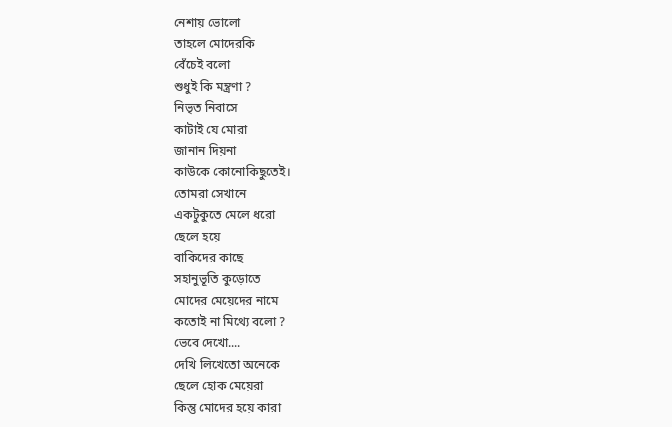নেশায় ভোলো
তাহলে মোদেরকি
বেঁচেই বলো
শুধুই কি মন্ত্রণা ?
নিভৃত নিবাসে
কাটাই যে মোরা
জানান দিয়না
কাউকে কোনোকিছুতেই।
তোমরা সেখানে
একটুকুতে মেলে ধরো
ছেলে হয়ে
বাকিদের কাছে
সহানুভূতি কুড়োতে
মোদের মেয়েদের নামে
কতোই না মিথ্যে বলো ?
ভেবে দেখো....
দেখি লিখেতো অনেকে
ছেলে হোক মেয়েরা
কিন্তু মোদের হয়ে কারা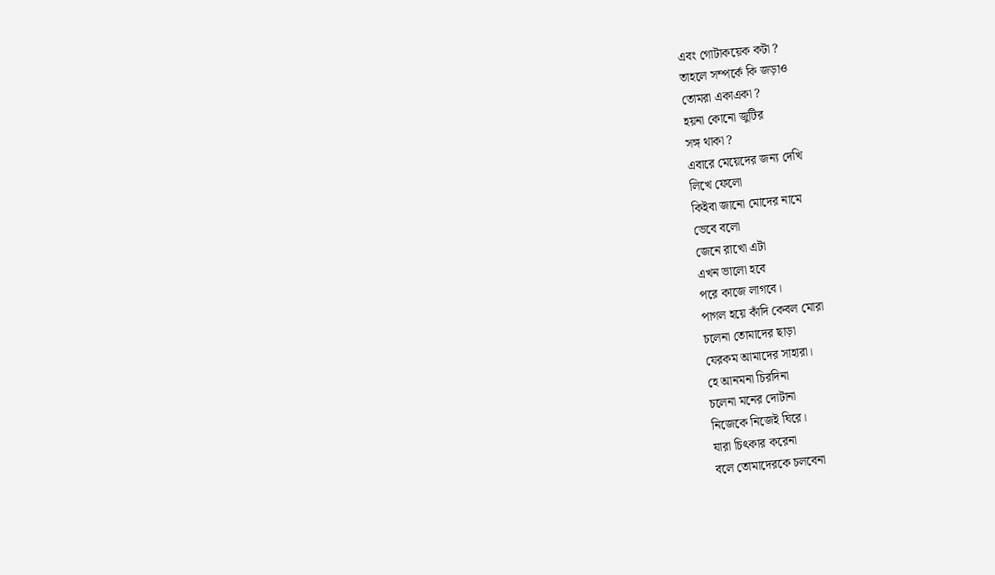এবং গোটাকয়েক কটা ?
তাহলে সম্পর্কে কি জড়াও
তোমরা একাএকা ?
হয়না কোনো জুটির
সঙ্গ থাকা ?
এবারে মেয়েদের জন্য দেখি
লিখে ফেলো
কিইবা জানো মোদের নামে
ভেবে বলো
জেনে রাখো এটা
এখন ভালো হবে
পরে কাজে লাগবে।
পাগল হয়ে কাঁদি কেবল মোরা
চলেনা তোমাদের ছাড়া
যেরকম আমাদের সাহারা।
হে আনমনা চিরদিনা
চলেনা মনের দোটানা
নিজেকে নিজেই ঘিরে।
যারা চিৎকার করেনা
বলে তোমাদেরকে চলবেনা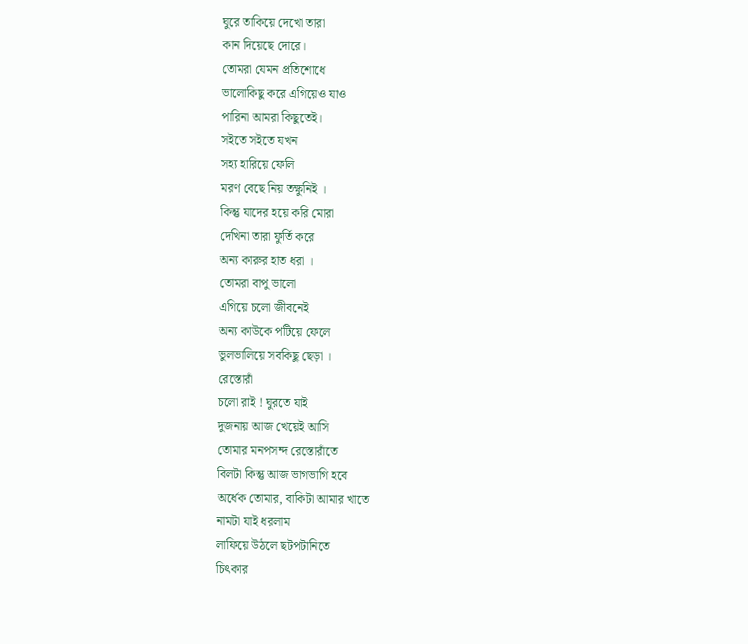ঘুরে তাকিয়ে দেখো তারা
কান দিয়েছে দোরে।
তোমরা যেমন প্রতিশোধে
ভালোকিছু করে এগিয়েও যাও
পারিনা আমরা কিছুতেই।
সইতে সইতে যখন
সহ্য হারিয়ে ফেলি
মরণ বেছে নিয় তক্ষুনিই ।
কিন্তু যাদের হয়ে করি মোরা
দেখিনা তারা ফুর্তি করে
অন্য কারুর হাত ধরা ।
তোমরা বাপু ভালো
এগিয়ে চলো জীবনেই
অন্য কাউকে পটিয়ে ফেলে
ভুলভালিয়ে সবকিছু ছেড়া ।
রেস্তোরাঁ
চলো রাই ! ঘুরতে যাই
দুজনায় আজ খেয়েই আসি
তোমার মনপসন্দ রেস্তোরাঁতে
বিলটা কিন্তু আজ ভাগভাগি হবে
অর্ধেক তোমার, বাকিটা আমার খাতে
নামটা যাই ধরলাম
লাফিয়ে উঠলে ছটপটানিতে
চিৎকার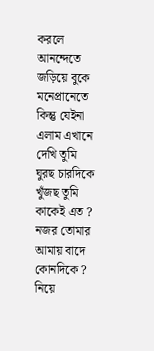করলে আনন্দেতে
জড়িয়ে বুকে মনেপ্রানেতে
কিন্তু যেইনা এলাম এখানে
দেখি তুমি ঘুরছ চারদিকে
খুঁজছ তুমি কাকেই এত ?
নজর তোমার আমায় বাদে কোনদিকে ?
নিয়ে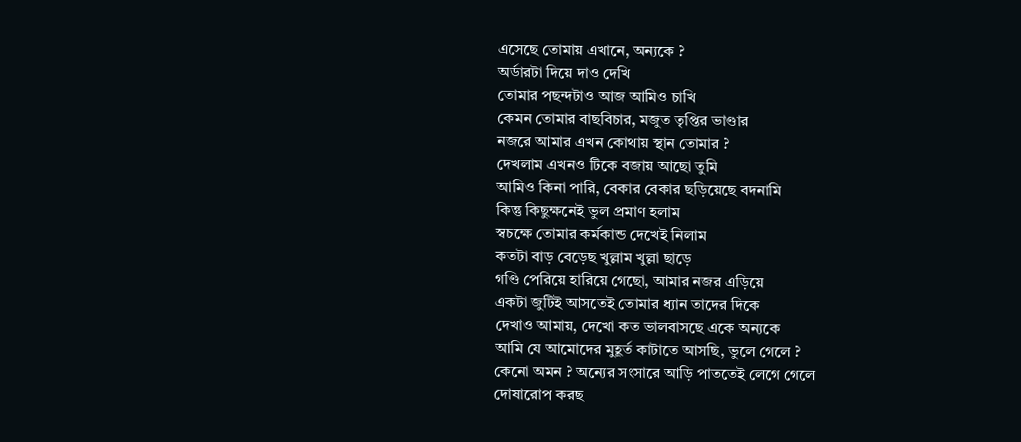এসেছে তোমায় এখানে, অন্যকে ?
অর্ডারটা দিয়ে দাও দেখি
তোমার পছন্দটাও আজ আমিও চাখি
কেমন তোমার বাছবিচার, মজুত তৃপ্তির ভাণ্ডার
নজরে আমার এখন কোথায় স্থান তোমার ?
দেখলাম এখনও টিকে বজায় আছো তুমি
আমিও কিনা পারি, বেকার বেকার ছড়িয়েছে বদনামি
কিন্তু কিছুক্ষনেই ভুল প্রমাণ হলাম
স্বচক্ষে তোমার কর্মকান্ড দেখেই নিলাম
কতটা বাড় বেড়েছ খুল্লাম খুল্লা ছাড়ে
গণ্ডি পেরিয়ে হারিয়ে গেছো, আমার নজর এড়িয়ে
একটা জুটিই আসতেই তোমার ধ্যান তাদের দিকে
দেখাও আমায়, দেখো কত ভালবাসছে একে অন্যকে
আমি যে আমোদের মুহূর্ত কাটাতে আসছি, ভুলে গেলে ?
কেনো অমন ? অন্যের সংসারে আড়ি পাততেই লেগে গেলে
দোষারোপ করছ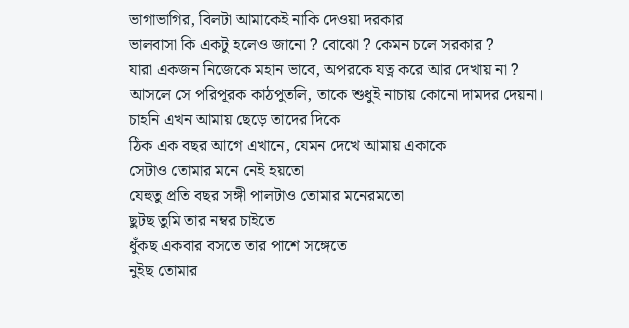ভাগাভাগির, বিলটা আমাকেই নাকি দেওয়া দরকার
ভালবাসা কি একটু হলেও জানো ? বোঝো ? কেমন চলে সরকার ?
যারা একজন নিজেকে মহান ভাবে, অপরকে যত্ন করে আর দেখায় না ?
আসলে সে পরিপূরক কাঠপুতলি, তাকে শুধুই নাচায় কোনো দামদর দেয়না।
চাহনি এখন আমায় ছেড়ে তাদের দিকে
ঠিক এক বছর আগে এখানে, যেমন দেখে আমায় একাকে
সেটাও তোমার মনে নেই হয়তো
যেহুতু প্রতি বছর সঙ্গী পালটাও তোমার মনেরমতো
ছুটছ তুমি তার নম্বর চাইতে
ধুঁকছ একবার বসতে তার পাশে সঙ্গেতে
নুইছ তোমার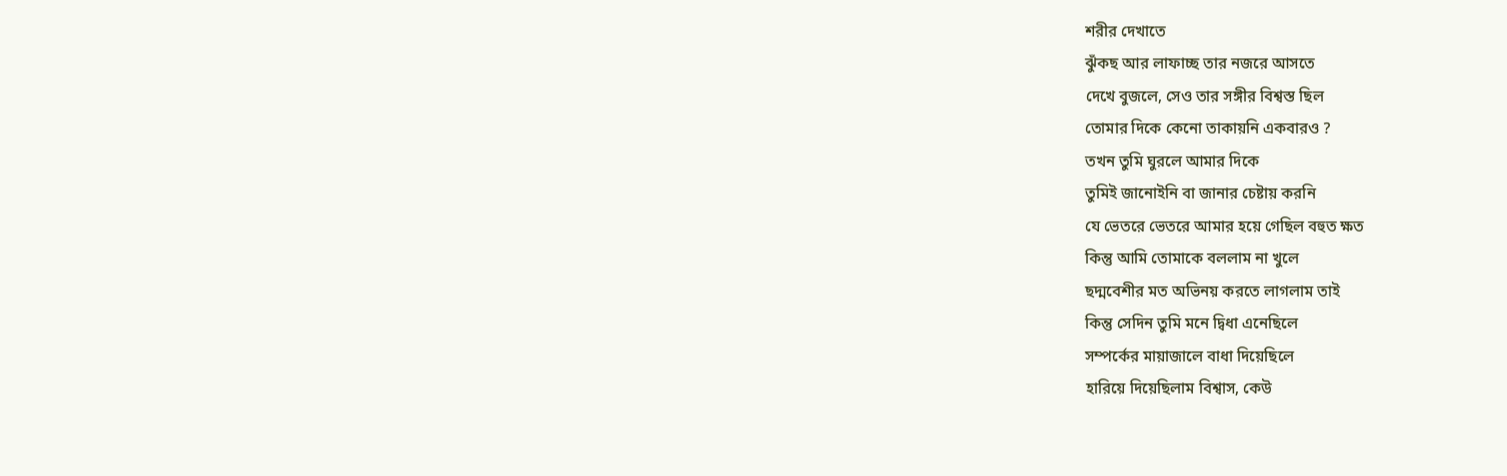শরীর দেখাতে
ঝুঁকছ আর লাফাচ্ছ তার নজরে আসতে
দেখে বুজলে, সেও তার সঙ্গীর বিশ্বস্ত ছিল
তোমার দিকে কেনো তাকায়নি একবারও ?
তখন তুমি ঘুরলে আমার দিকে
তুমিই জানোইনি বা জানার চেষ্টায় করনি
যে ভেতরে ভেতরে আমার হয়ে গেছিল বহুত ক্ষত
কিন্তু আমি তোমাকে বললাম না খুলে
ছদ্মবেশীর মত অভিনয় করতে লাগলাম তাই
কিন্তু সেদিন তুমি মনে দ্বিধা এনেছিলে
সম্পর্কের মায়াজালে বাধা দিয়েছিলে
হারিয়ে দিয়েছিলাম বিশ্বাস, কেউ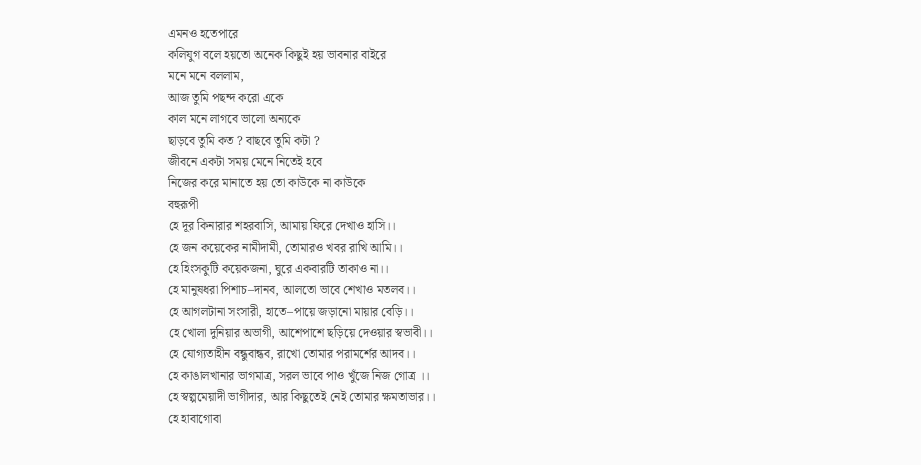এমনও হতেপারে
কলিযুগ বলে হয়তো অনেক কিছুই হয় ভাবনার বাইরে
মনে মনে বললাম,
আজ তুমি পছন্দ করো একে
কাল মনে লাগবে ভালো অন্যকে
ছাড়বে তুমি কত ? বাছবে তুমি কটা ?
জীবনে একটা সময় মেনে নিতেই হবে
নিজের করে মানাতে হয় তো কাউকে না কাউকে
বহুরূপী
হে দূর কিনারার শহরবাসি, আমায় ফিরে দেখাও হাসি।।
হে জন কয়েকের নামীদামী, তোমারও খবর রাখি আমি।।
হে হিংসকুটি কয়েকজনা, ঘুরে একবারটি তাকাও না।।
হে মানুষধরা পিশাচ–দানব, আলতো ভাবে শেখাও মতলব।।
হে আগলটানা সংসারী, হাতে–পায়ে জড়ানো মায়ার বেড়ি।।
হে খোলা দুনিয়ার অভাগী, আশেপাশে ছড়িয়ে দেওয়ার স্বভাবী।।
হে যোগ্যতাহীন বন্ধুবান্ধব, রাখো তোমার পরামর্শের আদব।।
হে কাঙালখানার ভাগমাত্র, সরল ভাবে পাও খুঁজে নিজ গোত্র ।।
হে স্বল্পমেয়াদী ভাগীদার, আর কিছুতেই নেই তোমার ক্ষমতাভার।।
হে হাবাগোবা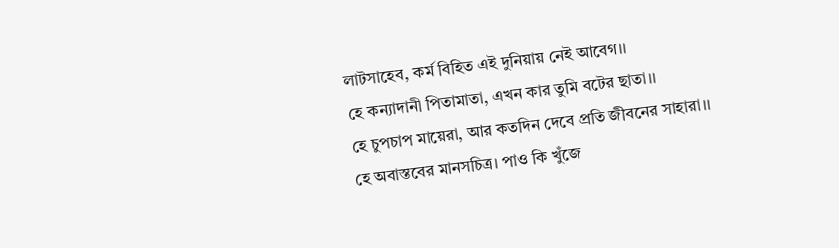লাটসাহেব, কর্ম বিহিত এই দুনিয়ায় নেই আবেগ।।
হে কন্যাদানী পিতামাতা, এখন কার তুমি বটের ছাতা।।
হে চুপচাপ মায়েরা, আর কতদিন দেবে প্রতি জীবনের সাহারা।।
হে অবাস্তবের মানসচিত্র। পাও কি খুঁজে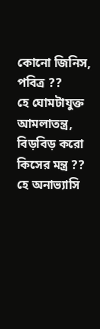কোনো জিনিস, পবিত্র ??
হে ঘোমটাযুক্ত আমলাতন্ত্র, বিড়বিড় করো কিসের মন্ত্র ??
হে অনাভ্যাসি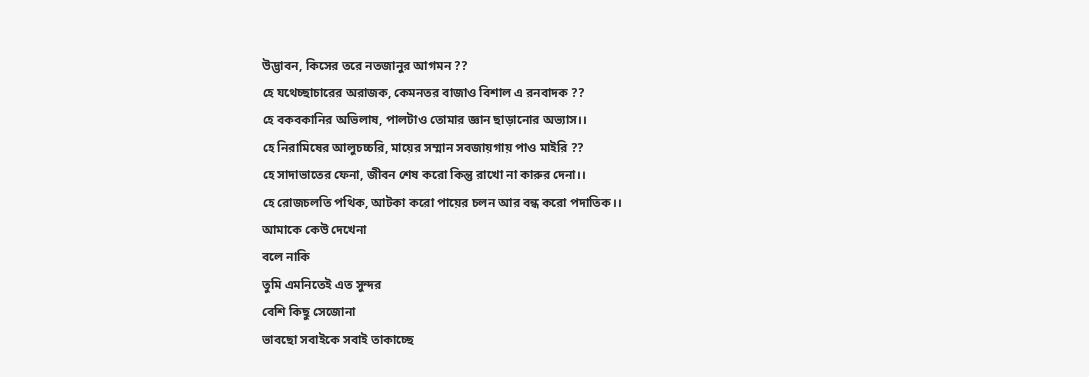উদ্ভাবন, কিসের তরে নতজানুর আগমন ??
হে যথেচ্ছাচারের অরাজক, কেমনতর বাজাও বিশাল এ রনবাদক ??
হে বকবকানির অভিলাষ, পালটাও তোমার জ্ঞান ছাড়ানোর অভ্যাস।।
হে নিরামিষের আলুচচ্চরি, মায়ের সম্মান সবজায়গায় পাও মাইরি ??
হে সাদাভাতের ফেনা, জীবন শেষ করো কিন্তু রাখো না কারুর দেনা।।
হে রোজচলতি পথিক, আটকা করো পায়ের চলন আর বন্ধ করো পদাতিক।।
আমাকে কেউ দেখেনা
বলে নাকি
তুমি এমনিতেই এত সুন্দর
বেশি কিছু সেজোনা
ভাবছো সবাইকে সবাই তাকাচ্ছে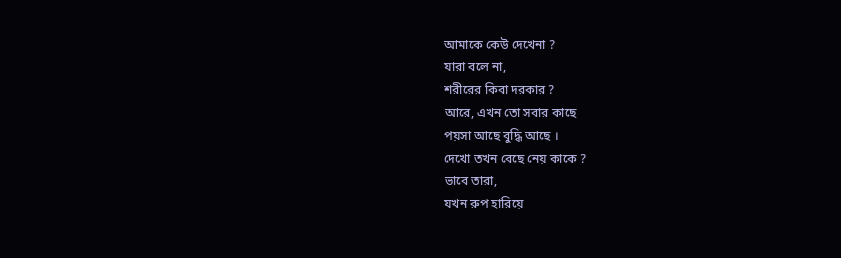আমাকে কেউ দেখেনা ?
যারা বলে না,
শরীরের কিবা দরকার ?
আরে, এখন তো সবার কাছে
পয়সা আছে বুদ্ধি আছে ।
দেখো তখন বেছে নেয় কাকে ?
ভাবে তারা,
যখন রুপ হারিয়ে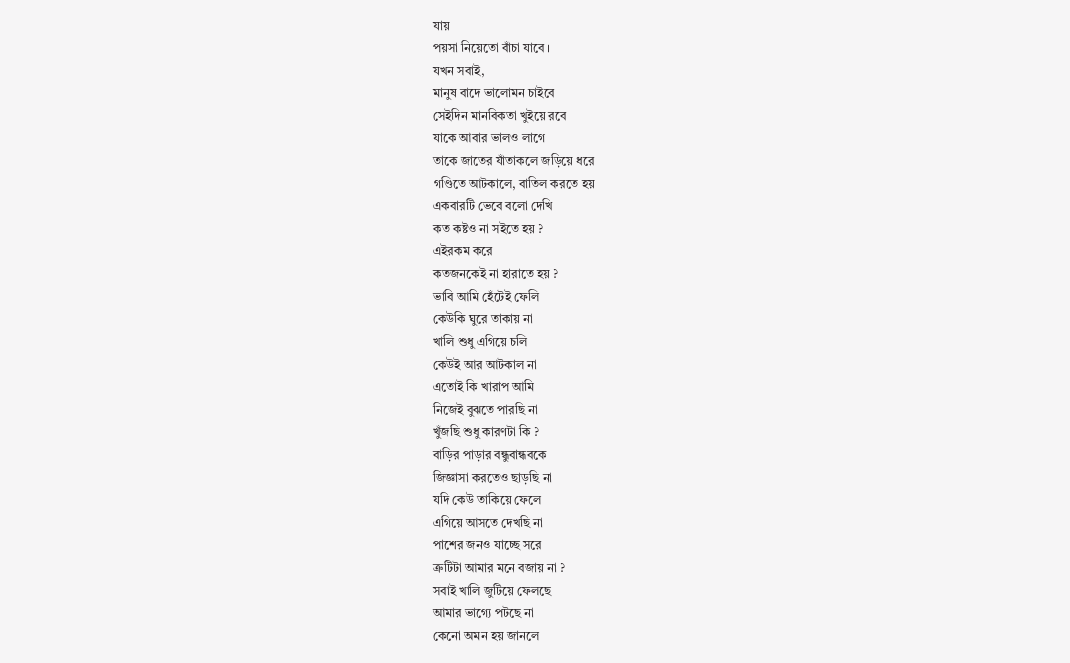যায়
পয়সা নিয়েতো বাঁচা যাবে ।
যখন সবাই,
মানুষ বাদে ভালোমন চাইবে
সেইদিন মানবিকতা খুইয়ে রবে
যাকে আবার ভালও লাগে
তাকে জাতের যাঁতাকলে জড়িয়ে ধরে
গণ্ডিতে আটকালে, বাতিল করতে হয়
একবারটি ভেবে বলো দেখি
কত কষ্টও না সইতে হয় ?
এইরকম করে
কতজনকেই না হারাতে হয় ?
ভাবি আমি হেঁটেই ফেলি
কেউকি ঘুরে তাকায় না
খালি শুধু এগিয়ে চলি
কেউই আর আটকাল না
এতোই কি খারাপ আমি
নিজেই বুঝতে পারছি না
খুঁজছি শুধু কারণটা কি ?
বাড়ির পাড়ার বন্ধুবান্ধবকে
জিজ্ঞাসা করতেও ছাড়ছি না
যদি কেউ তাকিয়ে ফেলে
এগিয়ে আসতে দেখছি না
পাশের জনও যাচ্ছে সরে
ত্রুটিটা আমার মনে বজায় না ?
সবাই খালি জুটিয়ে ফেলছে
আমার ভাগ্যে পটছে না
কেনো অমন হয় জানলে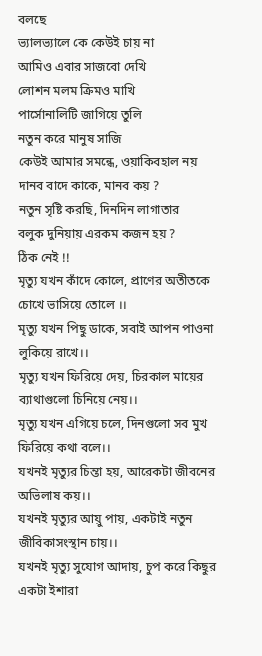বলছে
ভ্যালভ্যালে কে কেউই চায় না
আমিও এবার সাজবো দেখি
লোশন মলম ক্রিমও মাখি
পার্সোনালিটি জাগিয়ে তুলি
নতুন করে মানুষ সাজি
কেউই আমার সমন্ধে, ওয়াকিবহাল নয়
দানব বাদে কাকে, মানব কয় ?
নতুন সৃষ্টি করছি, দিনদিন লাগাতার
বলুক দুনিয়ায় এরকম কজন হয় ?
ঠিক নেই !!
মৃত্যু যখন কাঁদে কোলে, প্রাণের অতীতকে চোখে ভাসিয়ে তোলে ।।
মৃত্যু যখন পিছু ডাকে, সবাই আপন পাওনা লুকিয়ে রাখে।।
মৃত্যু যখন ফিরিয়ে দেয়, চিরকাল মায়ের ব্যাথাগুলো চিনিয়ে নেয়।।
মৃত্যু যখন এগিয়ে চলে, দিনগুলো সব মুখ ফিরিয়ে কথা বলে।।
যখনই মৃত্যুর চিন্তা হয়, আরেকটা জীবনের অভিলাষ কয়।।
যখনই মৃত্যুর আয়ু পায়, একটাই নতুন জীবিকাসংস্থান চায়।।
যখনই মৃত্যু সুযোগ আদায়, চুপ করে কিছুর একটা ইশারা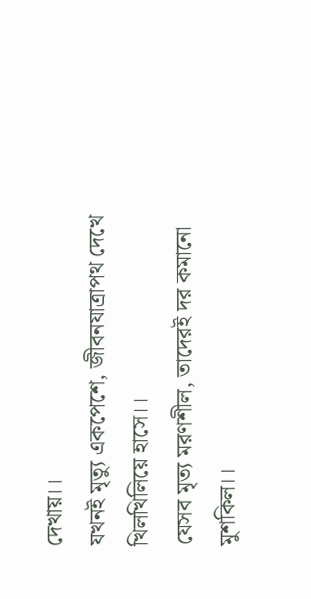দেখায়।।
যখনই মৃত্যু একপেশে, জীবনযাত্রাপথ দেখে খিলখিলিয়ে হাসে।।
যেসব মৃত্য মরণশীল, তাদেরই দর কমানো মুশকিল।।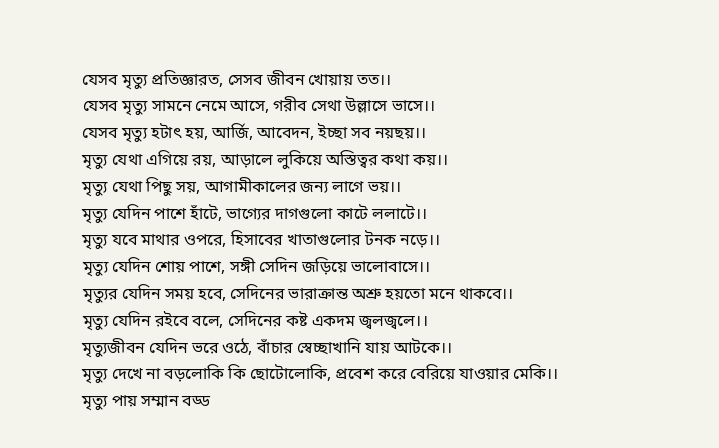যেসব মৃত্যু প্রতিজ্ঞারত, সেসব জীবন খোয়ায় তত।।
যেসব মৃত্যু সামনে নেমে আসে, গরীব সেথা উল্লাসে ভাসে।।
যেসব মৃত্যু হটাৎ হয়, আর্জি, আবেদন, ইচ্ছা সব নয়ছয়।।
মৃত্যু যেথা এগিয়ে রয়, আড়ালে লুকিয়ে অস্তিত্বর কথা কয়।।
মৃত্যু যেথা পিছু সয়, আগামীকালের জন্য লাগে ভয়।।
মৃত্যু যেদিন পাশে হাঁটে, ভাগ্যের দাগগুলো কাটে ললাটে।।
মৃত্যু যবে মাথার ওপরে, হিসাবের খাতাগুলোর টনক নড়ে।।
মৃত্যু যেদিন শোয় পাশে, সঙ্গী সেদিন জড়িয়ে ভালোবাসে।।
মৃত্যুর যেদিন সময় হবে, সেদিনের ভারাক্রান্ত অশ্রু হয়তো মনে থাকবে।।
মৃত্যু যেদিন রইবে বলে, সেদিনের কষ্ট একদম জ্বলজ্বলে।।
মৃত্যুজীবন যেদিন ভরে ওঠে, বাঁচার স্বেচ্ছাখানি যায় আটকে।।
মৃত্যু দেখে না বড়লোকি কি ছোটোলোকি, প্রবেশ করে বেরিয়ে যাওয়ার মেকি।।
মৃত্যু পায় সম্মান বড্ড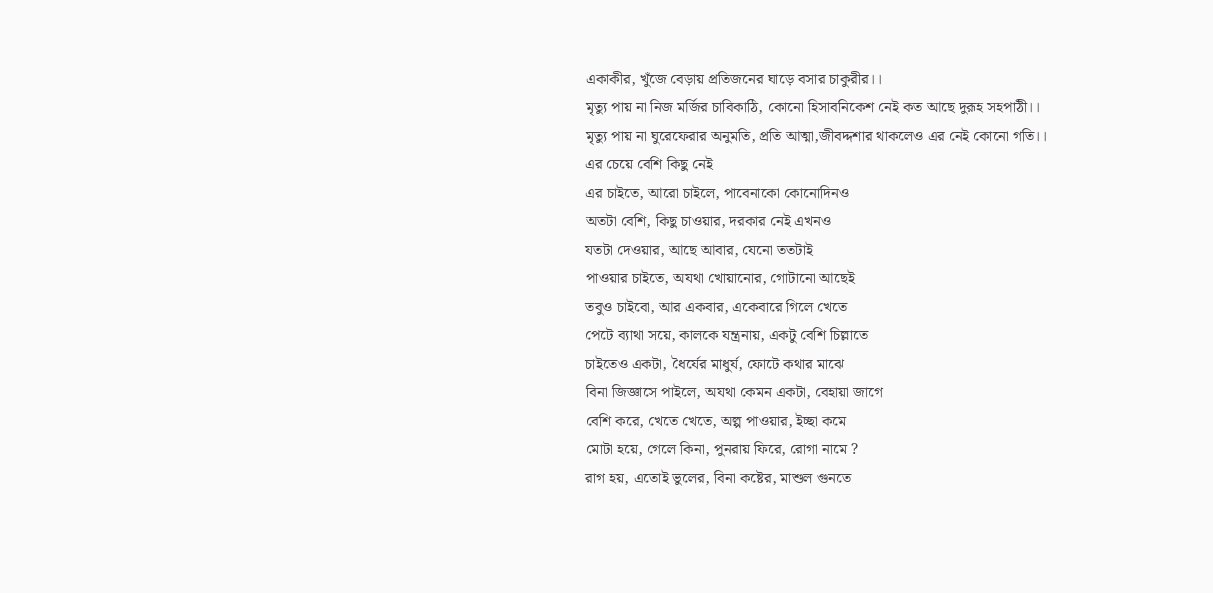একাকীর, খুঁজে বেড়ায় প্রতিজনের ঘাড়ে বসার চাকুরীর।।
মৃত্যু পায় না নিজ মর্জির চাবিকাঠি, কোনো হিসাবনিকেশ নেই কত আছে দুরূহ সহপাঠী।।
মৃত্যু পায় না ঘুরেফেরার অনুমতি, প্রতি আত্মা,জীবদ্দশার থাকলেও এর নেই কোনো গতি।।
এর চেয়ে বেশি কিছু নেই
এর চাইতে, আরো চাইলে, পাবেনাকো কোনোদিনও
অতটা বেশি, কিছু চাওয়ার, দরকার নেই এখনও
যতটা দেওয়ার, আছে আবার, যেনো ততটাই
পাওয়ার চাইতে, অযথা খোয়ানোর, গোটানো আছেই
তবুও চাইবো, আর একবার, একেবারে গিলে খেতে
পেটে ব্যাথা সয়ে, কালকে যন্ত্রনায়, একটু বেশি চিল্লাতে
চাইতেও একটা, ধৈর্যের মাধুর্য, ফোটে কথার মাঝে
বিনা জিজ্ঞাসে পাইলে, অযথা কেমন একটা, বেহায়া জাগে
বেশি করে, খেতে খেতে, অল্প পাওয়ার, ইচ্ছা কমে
মোটা হয়ে, গেলে কিনা, পুনরায় ফিরে, রোগা নামে ?
রাগ হয়, এতোই ভুলের, বিনা কষ্টের, মাশুল গুনতে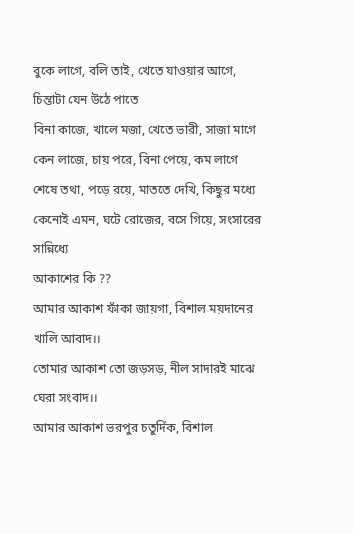বুকে লাগে, বলি তাই, খেতে যাওয়ার আগে, চিন্তাটা যেন উঠে পাতে
বিনা কাজে, খালে মজা, খেতে ভারী, সাজা মাগে
কেন লাজে, চায় পরে, বিনা পেয়ে, কম লাগে
শেষে তথা, পড়ে রয়ে, মাততে দেখি, কিছুর মধ্যে
কেনোই এমন, ঘটে রোজের, বসে গিয়ে, সংসারের সান্নিধ্যে
আকাশের কি ??
আমার আকাশ ফাঁকা জায়গা, বিশাল ময়দানের খালি আবাদ।।
তোমার আকাশ তো জড়সড়, নীল সাদারই মাঝে ঘেরা সংবাদ।।
আমার আকাশ ভরপুর চতুর্দিক, বিশাল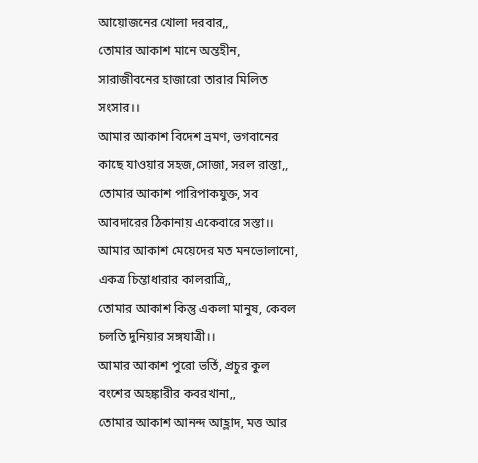আয়োজনের খোলা দরবার,,
তোমার আকাশ মানে অন্তহীন, সারাজীবনের হাজারো তারার মিলিত সংসার।।
আমার আকাশ বিদেশ ভ্রমণ, ভগবানের কাছে যাওয়ার সহজ,সোজা, সরল রাস্তা,,
তোমার আকাশ পারিপাকযুক্ত, সব আবদারের ঠিকানায় একেবারে সস্তা।।
আমার আকাশ মেয়েদের মত মনভোলানো, একত্র চিন্তাধারার কালরাত্রি,,
তোমার আকাশ কিন্তু একলা মানুষ, কেবল চলতি দুনিয়ার সঙ্গযাত্রী।।
আমার আকাশ পুরো ভর্তি, প্রচুর কুল বংশের অহঙ্কারীর কবরখানা,,
তোমার আকাশ আনন্দ আহ্লাদ, মত্ত আর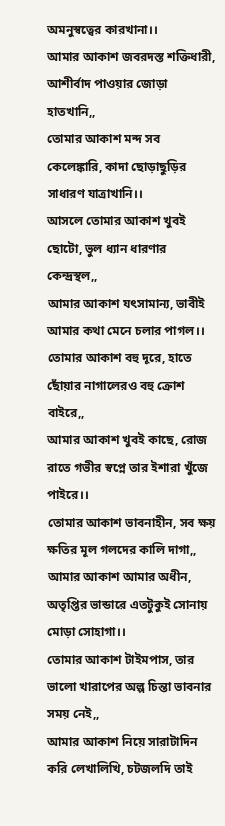অমনুস্বত্বের কারখানা।।
আমার আকাশ জবরদস্ত শক্তিধারী, আশীর্বাদ পাওয়ার জোড়া হাতখানি,,
তোমার আকাশ মন্দ সব কেলেঙ্কারি, কাদা ছোড়াছুড়ির সাধারণ যাত্রাখানি।।
আসলে তোমার আকাশ খুবই ছোটো, ভুল ধ্যান ধারণার কেন্দ্রস্থল,,
আমার আকাশ যৎসামান্য, ভাবীই আমার কথা মেনে চলার পাগল।।
তোমার আকাশ বহু দূরে, হাতে ছোঁয়ার নাগালেরও বহু ক্রোশ বাইরে,,
আমার আকাশ খুবই কাছে, রোজ রাতে গভীর স্বপ্নে তার ইশারা খুঁজে পাইরে।।
তোমার আকাশ ভাবনাহীন, সব ক্ষয় ক্ষতির মূল গলদের কালি দাগা,,
আমার আকাশ আমার অধীন, অতৃপ্তির ভান্ডারে এতটুকুই সোনায় মোড়া সোহাগা।।
তোমার আকাশ টাইমপাস, তার ভালো খারাপের অল্প চিন্তা ভাবনার সময় নেই,,
আমার আকাশ নিয়ে সারাটাদিন করি লেখালিখি, চটজলদি তাই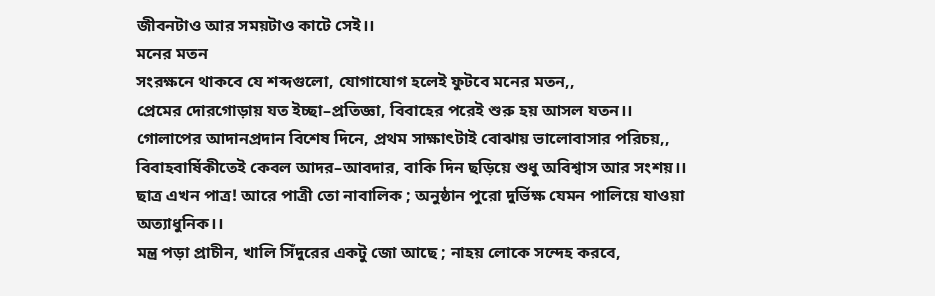জীবনটাও আর সময়টাও কাটে সেই।।
মনের মতন
সংরক্ষনে থাকবে যে শব্দগুলো, যোগাযোগ হলেই ফুটবে মনের মতন,,
প্রেমের দোরগোড়ায় যত ইচ্ছা–প্রতিজ্ঞা, বিবাহের পরেই শুরু হয় আসল যতন।।
গোলাপের আদানপ্রদান বিশেষ দিনে, প্রথম সাক্ষাৎটাই বোঝায় ভালোবাসার পরিচয়,,
বিবাহবার্ষিকীতেই কেবল আদর–আবদার, বাকি দিন ছড়িয়ে শুধু অবিশ্বাস আর সংশয়।।
ছাত্র এখন পাত্র! আরে পাত্রী তো নাবালিক ; অনুষ্ঠান পুরো দুর্ভিক্ষ যেমন পালিয়ে যাওয়া অত্যাধুনিক।।
মন্ত্র পড়া প্রাচীন, খালি সিঁদুরের একটু জো আছে ; নাহয় লোকে সন্দেহ করবে,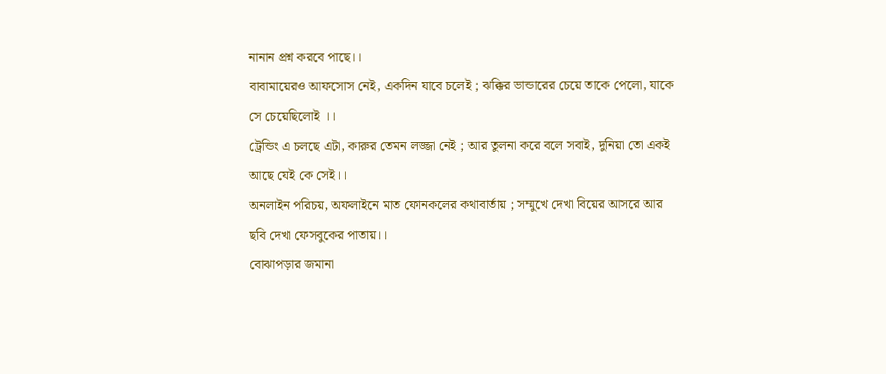নানান প্রশ্ন করবে পাছে।।
বাবামায়েরও আফসোস নেই, একদিন যাবে চলেই ; ঝক্কির ভান্ডারের চেয়ে তাকে পেলো, যাকে সে চেয়েছিলোই ।।
ট্রেন্ডিং এ চলছে এটা, কারুর তেমন লজ্জা নেই ; আর তুলনা করে বলে সবাই, দুনিয়া তো একই আছে যেই কে সেই।।
অনলাইন পরিচয়, অফলাইনে মাত ফোনকলের কথাবার্তায় ; সম্মুখে দেখা বিয়ের আসরে আর ছবি দেখা ফেসবুকের পাতায়।।
বোঝাপড়ার জমানা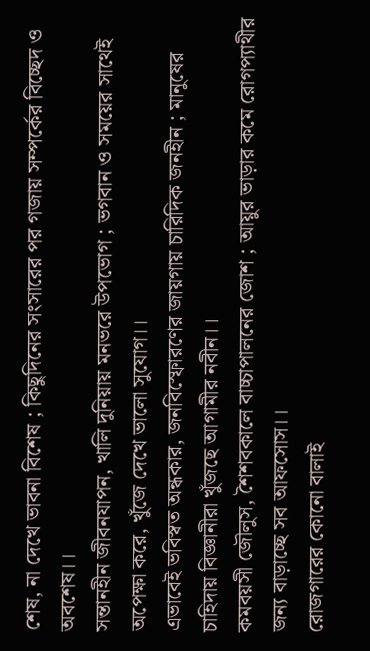শেষ, না দেখে ভাবনা বিশেষ ; কিছুদিনের সংসারের পর গজায় সম্পর্কের বিচ্ছেদ ও অবশেষ।।
সন্তানহীন জীবনযাপন, খালি দুনিয়ায় মনভরে উপভোগ ; ভগবান ও সময়ের সাথেই অপেক্ষা করে, খুঁজে দেখে ভালো সুযোগ।।
এভাবেই ভবিস্বত অন্ধকার, জনবিস্ফোরণের জায়গায় চারিদিক জনহীন ; মানুষের চাহিদায় বিজ্ঞানীরা খুঁজছে আগামীর নবীন।।
কমবয়সী জৌলুস, শৈশবকালে বাচ্চাপালনের জোশ ; আয়ুর ভাড়ার কমে রোগপ্যাথীর জন্য বাড়াচ্ছে সব আফসোস।।
রোজগারের কোনো বালাই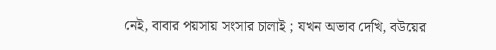নেই, বাবার পয়সায় সংসার চালাই ; যখন অভাব দেখি, বউয়ের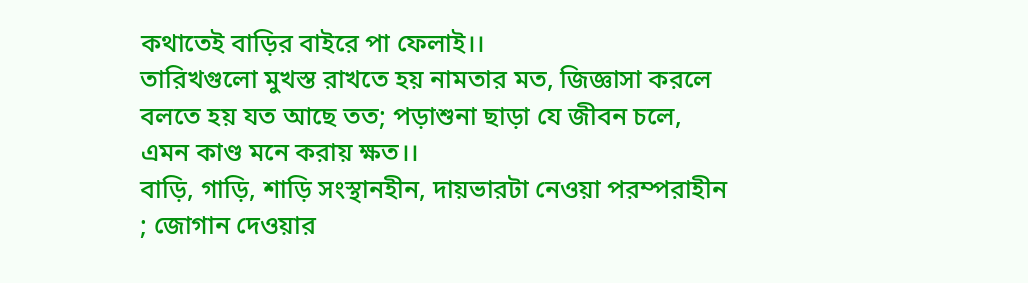কথাতেই বাড়ির বাইরে পা ফেলাই।।
তারিখগুলো মুখস্ত রাখতে হয় নামতার মত, জিজ্ঞাসা করলে বলতে হয় যত আছে তত; পড়াশুনা ছাড়া যে জীবন চলে, এমন কাণ্ড মনে করায় ক্ষত।।
বাড়ি, গাড়ি, শাড়ি সংস্থানহীন, দায়ভারটা নেওয়া পরম্পরাহীন ; জোগান দেওয়ার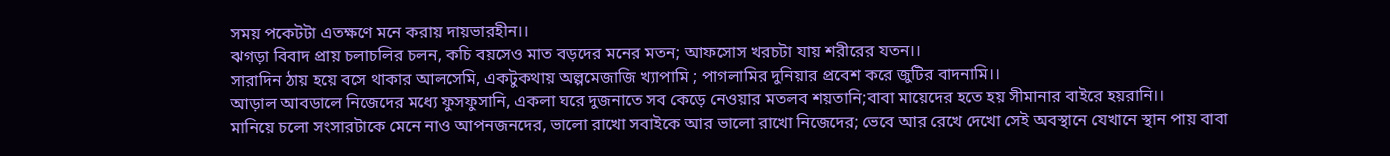সময় পকেটটা এতক্ষণে মনে করায় দায়ভারহীন।।
ঝগড়া বিবাদ প্রায় চলাচলির চলন, কচি বয়সেও মাত বড়দের মনের মতন; আফসোস খরচটা যায় শরীরের যতন।।
সারাদিন ঠায় হয়ে বসে থাকার আলসেমি, একটুকথায় অল্পমেজাজি খ্যাপামি ; পাগলামির দুনিয়ার প্রবেশ করে জুটির বাদনামি।।
আড়াল আবডালে নিজেদের মধ্যে ফুসফুসানি, একলা ঘরে দুজনাতে সব কেড়ে নেওয়ার মতলব শয়তানি;বাবা মায়েদের হতে হয় সীমানার বাইরে হয়রানি।।
মানিয়ে চলো সংসারটাকে মেনে নাও আপনজনদের, ভালো রাখো সবাইকে আর ভালো রাখো নিজেদের; ভেবে আর রেখে দেখো সেই অবস্থানে যেখানে স্থান পায় বাবা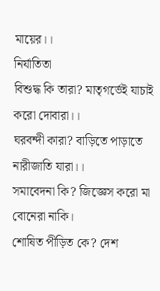মায়ের।।
নির্যাতিতা
বিশুদ্ধ কি তারা? মাতৃগর্ভেই যাচাই করো দোবারা।।
ঘরবন্দী কারা? বাড়িতে পাড়াতে নারীজাতি যারা।।
সমাবেদনা কি? জিজ্ঞেস করো মা বোনেরা নাকি।
শোষিত পীড়িত কে? দেশ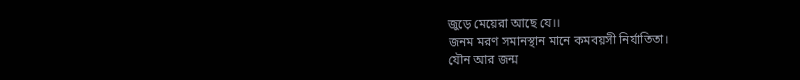জুড়ে মেয়েরা আছে যে।।
জনম মরণ সমানস্থান মানে কমবয়সী নির্যাতিতা।
যৌন আর জন্ম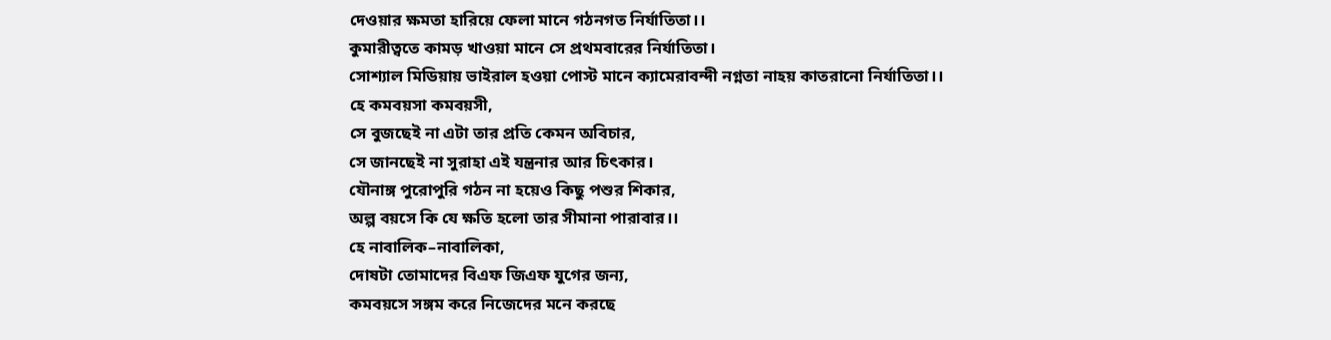দেওয়ার ক্ষমতা হারিয়ে ফেলা মানে গঠনগত নির্যাতিতা।।
কুমারীত্বতে কামড় খাওয়া মানে সে প্রথমবারের নির্যাতিতা।
সোশ্যাল মিডিয়ায় ভাইরাল হওয়া পোস্ট মানে ক্যামেরাবন্দী নগ্নতা নাহয় কাতরানো নির্যাতিতা।।
হে কমবয়সা কমবয়সী,
সে বুজছেই না এটা তার প্রতি কেমন অবিচার,
সে জানছেই না সুরাহা এই যন্ত্রনার আর চিৎকার।
যৌনাঙ্গ পুরোপুরি গঠন না হয়েও কিছু পশুর শিকার,
অল্প বয়সে কি যে ক্ষতি হলো তার সীমানা পারাবার।।
হে নাবালিক–নাবালিকা,
দোষটা তোমাদের বিএফ জিএফ যুগের জন্য,
কমবয়সে সঙ্গম করে নিজেদের মনে করছে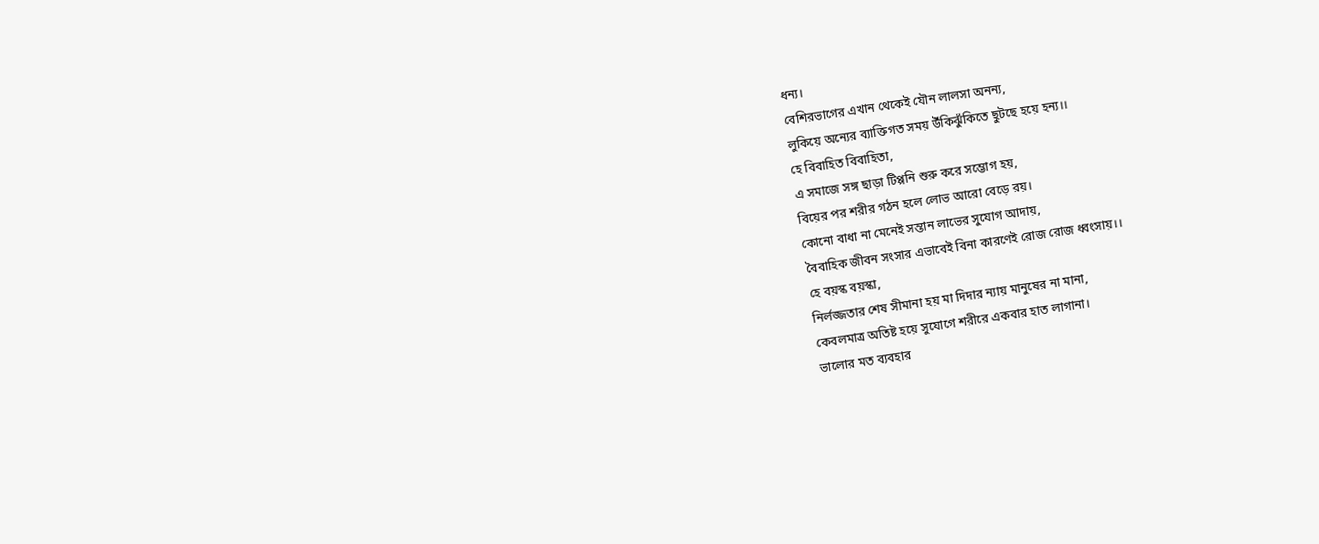ধন্য।
বেশিরভাগের এখান থেকেই যৌন লালসা অনন্য,
লুকিয়ে অন্যের ব্যাক্তিগত সময় উঁকিঝুঁকিতে ছুটছে হয়ে হন্য।।
হে বিবাহিত বিবাহিতা,
এ সমাজে সঙ্গ ছাড়া টিপ্পনি শুরু করে সম্ভোগ হয়,
বিয়ের পর শরীর গঠন হলে লোভ আরো বেড়ে রয়।
কোনো বাধা না মেনেই সন্তান লাভের সুযোগ আদায়,
বৈবাহিক জীবন সংসার এভাবেই বিনা কারণেই রোজ রোজ ধ্বংসায়।।
হে বয়স্ক বয়স্কা,
নির্লজ্জতার শেষ সীমানা হয় মা দিদার ন্যায় মানুষের না মানা,
কেবলমাত্র অতিষ্ট হয়ে সুযোগে শরীরে একবার হাত লাগানা।
ভালোর মত ব্যবহার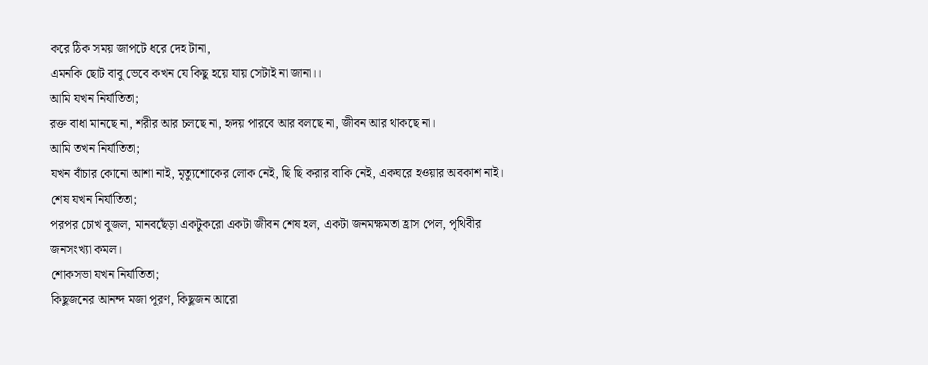করে ঠিক সময় জাপটে ধরে দেহ টানা,
এমনকি ছোট বাবু ভেবে কখন যে কিছু হয়ে যায় সেটাই না জানা।।
আমি যখন নির্যাতিতা;
রক্ত বাধা মানছে না, শরীর আর চলছে না, হৃদয় পারবে আর বলছে না, জীবন আর থাকছে না।
আমি তখন নির্যাতিতা;
যখন বাঁচার কোনো আশা নাই, মৃত্যুশোকের লোক নেই, ছি ছি করার বাকি নেই, একঘরে হওয়ার অবকাশ নাই।
শেষ যখন নির্যাতিতা;
পরপর চোখ বুজল, মানবছেঁড়া একটুকরো একটা জীবন শেষ হল, একটা জনমক্ষমতা হ্রাস পেল, পৃথিবীর জনসংখ্যা কমল।
শোকসভা যখন নির্যাতিতা;
কিছুজনের আনন্দ মজা পূরণ, কিছুজন আরো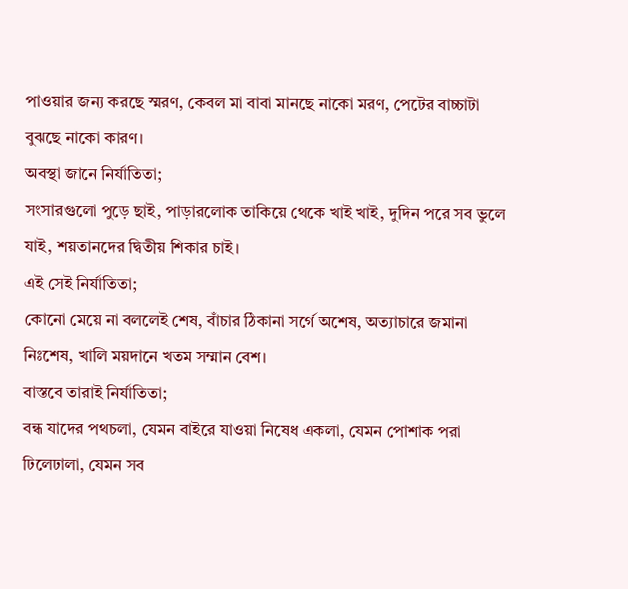পাওয়ার জন্য করছে স্মরণ, কেবল মা বাবা মানছে নাকো মরণ, পেটের বাচ্চাটা বুঝছে নাকো কারণ।
অবস্থা জানে নির্যাতিতা;
সংসারগুলো পুড়ে ছাই, পাড়ারলোক তাকিয়ে থেকে খাই খাই, দুদিন পরে সব ভুলে যাই, শয়তানদের দ্বিতীয় শিকার চাই।
এই সেই নির্যাতিতা;
কোনো মেয়ে না বললেই শেষ, বাঁচার ঠিকানা সর্গে অশেষ, অত্যাচারে জমানা নিঃশেষ, খালি ময়দানে খতম সম্মান বেশ।
বাস্তবে তারাই নির্যাতিতা;
বন্ধ যাদের পথচলা, যেমন বাইরে যাওয়া নিষেধ একলা, যেমন পোশাক পরা ঢিলেঢালা, যেমন সব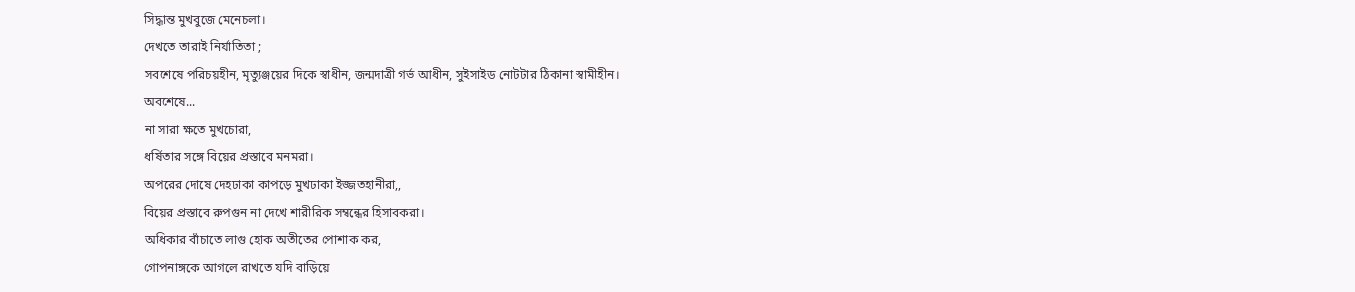সিদ্ধান্ত মুখবুজে মেনেচলা।
দেখতে তারাই নির্যাতিতা ;
সবশেষে পরিচয়হীন, মৃত্যুঞ্জয়ের দিকে স্বাধীন, জন্মদাত্রী গর্ভ আধীন, সুইসাইড নোটটার ঠিকানা স্বামীহীন।
অবশেষে...
না সারা ক্ষতে মুখচোরা,
ধর্ষিতার সঙ্গে বিয়ের প্রস্তাবে মনমরা।
অপরের দোষে দেহঢাকা কাপড়ে মুখঢাকা ইজ্জতহানীরা,,
বিয়ের প্রস্তাবে রুপগুন না দেখে শারীরিক সম্বন্ধের হিসাবকরা।
অধিকার বাঁচাতে লাগু হোক অতীতের পোশাক কর,
গোপনাঙ্গকে আগলে রাখতে যদি বাড়িয়ে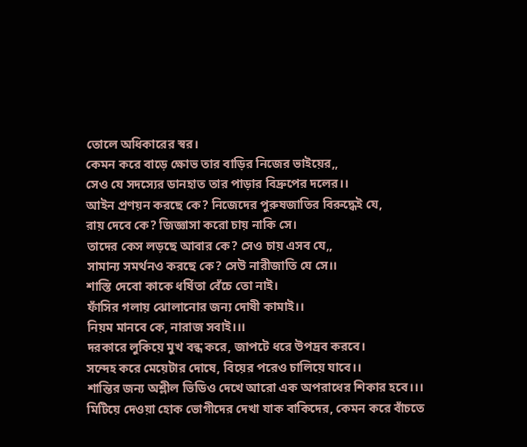তোলে অধিকারের স্বর।
কেমন করে বাড়ে ক্ষোভ তার বাড়ির নিজের ভাইয়ের,,
সেও যে সদস্যের ডানহাত তার পাড়ার বিদ্রুপের দলের।।
আইন প্রণয়ন করছে কে? নিজেদের পুরুষজাতির বিরুদ্ধেই যে,
রায় দেবে কে? জিজ্ঞাসা করো চায় নাকি সে।
তাদের কেস লড়ছে আবার কে? সেও চায় এসব যে,,
সামান্য সমর্থনও করছে কে? সেউ নারীজাতি যে সে।।
শাস্তি দেবো কাকে ধর্ষিতা বেঁচে তো নাই।
ফাঁসির গলায় ঝোলানোর জন্য দোষী কামাই।।
নিয়ম মানবে কে, নারাজ সবাই।।।
দরকারে লুকিয়ে মুখ বন্ধ করে, জাপটে ধরে উপদ্রব করবে।
সন্দেহ করে মেয়েটার দোষে, বিয়ের পরেও চালিয়ে যাবে।।
শান্তির জন্য অশ্লীল ভিডিও দেখে আরো এক অপরাধের শিকার হবে।।।
মিটিয়ে দেওয়া হোক ভোগীদের দেখা যাক বাকিদের, কেমন করে বাঁচতে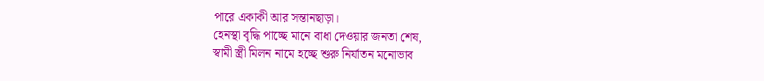পারে একাকী আর সন্তানছাড়া।
হেনস্থা বৃদ্ধি পাচ্ছে মানে বাধা দেওয়ার জনতা শেষ,
স্বামী স্ত্রী মিলন নামে হচ্ছে শুরু নির্যাতন মনোভাব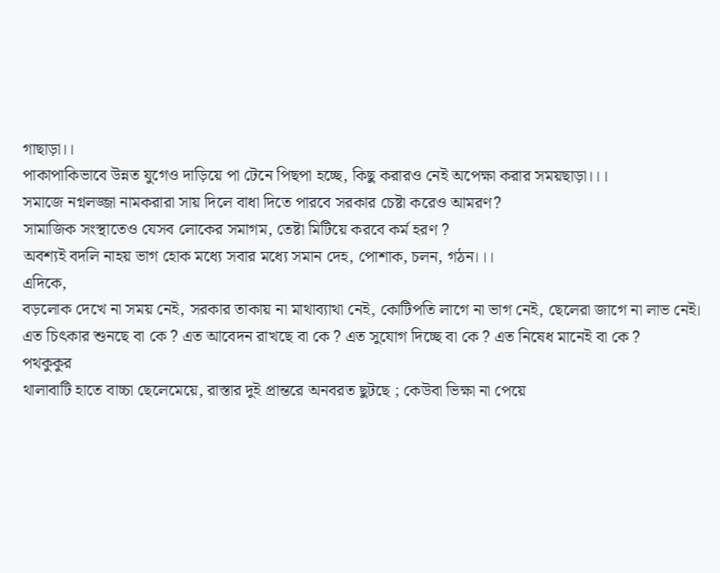গাছাড়া।।
পাকাপাকিভাবে উন্নত যুগেও দাড়িয়ে পা টেনে পিছপা হচ্ছে, কিছু করারও নেই অপেক্ষা করার সময়ছাড়া।।।
সমাজে নগ্নলজ্জা নামকরারা সায় দিলে বাধা দিতে পারবে সরকার চেষ্টা করেও আমরণ?
সামাজিক সংস্থাতেও যেসব লোকের সমাগম, তেষ্টা মিটিয়ে করবে কর্ম হরণ ?
অবশ্যই বদলি নাহয় ভাগ হোক মধ্যে সবার মধ্যে সমান দেহ, পোশাক, চলন, গঠন।।।
এদিকে,
বড়লোক দেখে না সময় নেই, সরকার তাকায় না মাথাব্যাথা নেই, কোটিপতি লাগে না ভাগ নেই, ছেলেরা জাগে না লাভ নেই।
এত চিৎকার শুনছে বা কে ? এত আবেদন রাখছে বা কে ? এত সুযোগ দিচ্ছে বা কে ? এত নিষেধ মানেই বা কে ?
পথকুকুর
থালাবাটি হাতে বাচ্চা ছেলেমেয়ে, রাস্তার দুই প্রান্তরে অনবরত ছুটছে ; কেউবা ভিক্ষা না পেয়ে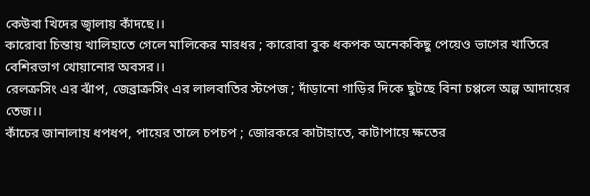কেউবা খিদের জ্বালায় কাঁদছে।।
কারোবা চিন্তায় খালিহাতে গেলে মালিকের মারধর ; কারোবা বুক ধকপক অনেককিছু পেয়েও ভাগের খাতিরে বেশিরভাগ খোয়ানোর অবসর।।
রেলক্রসিং এর ঝাঁপ, জেব্রাক্রসিং এর লালবাতির স্টপেজ ; দাঁড়ানো গাড়ির দিকে ছুটছে বিনা চপ্পলে অল্প আদায়ের তেজ।।
কাঁচের জানালায় ধপধপ, পায়ের তালে চপচপ ; জোরকরে কাটাহাতে, কাটাপায়ে ক্ষতের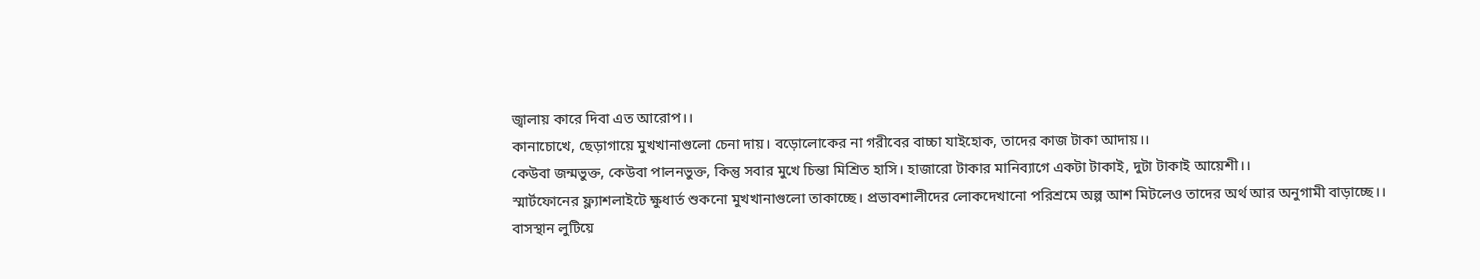জ্বালায় কারে দিবা এত আরোপ।।
কানাচোখে, ছেড়াগায়ে মুখখানাগুলো চেনা দায়। বড়োলোকের না গরীবের বাচ্চা যাইহোক, তাদের কাজ টাকা আদায়।।
কেউবা জন্মভুক্ত, কেউবা পালনভুক্ত, কিন্তু সবার মুখে চিন্তা মিশ্রিত হাসি। হাজারো টাকার মানিব্যাগে একটা টাকাই, দুটা টাকাই আয়েশী।।
স্মার্টফোনের ফ্ল্যাশলাইটে ক্ষুধার্ত শুকনো মুখখানাগুলো তাকাচ্ছে। প্রভাবশালীদের লোকদেখানো পরিশ্রমে অল্প আশ মিটলেও তাদের অর্থ আর অনুগামী বাড়াচ্ছে।।
বাসস্থান লুটিয়ে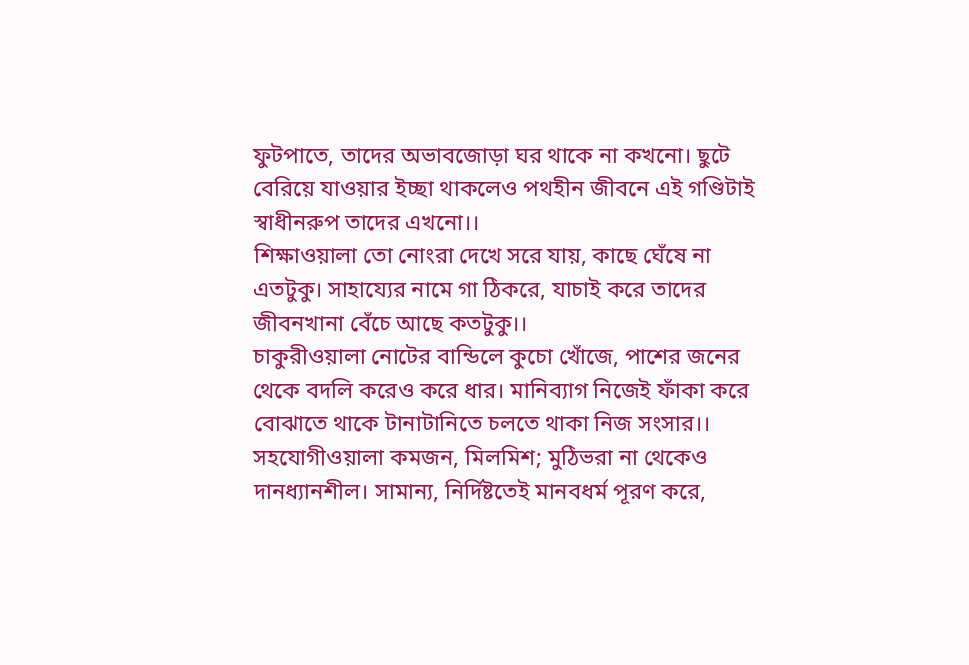ফুটপাতে, তাদের অভাবজোড়া ঘর থাকে না কখনো। ছুটে বেরিয়ে যাওয়ার ইচ্ছা থাকলেও পথহীন জীবনে এই গণ্ডিটাই স্বাধীনরুপ তাদের এখনো।।
শিক্ষাওয়ালা তো নোংরা দেখে সরে যায়, কাছে ঘেঁষে না এতটুকু। সাহায্যের নামে গা ঠিকরে, যাচাই করে তাদের জীবনখানা বেঁচে আছে কতটুকু।।
চাকুরীওয়ালা নোটের বান্ডিলে কুচো খোঁজে, পাশের জনের থেকে বদলি করেও করে ধার। মানিব্যাগ নিজেই ফাঁকা করে বোঝাতে থাকে টানাটানিতে চলতে থাকা নিজ সংসার।।
সহযোগীওয়ালা কমজন, মিলমিশ; মুঠিভরা না থেকেও দানধ্যানশীল। সামান্য, নির্দিষ্টতেই মানবধর্ম পূরণ করে,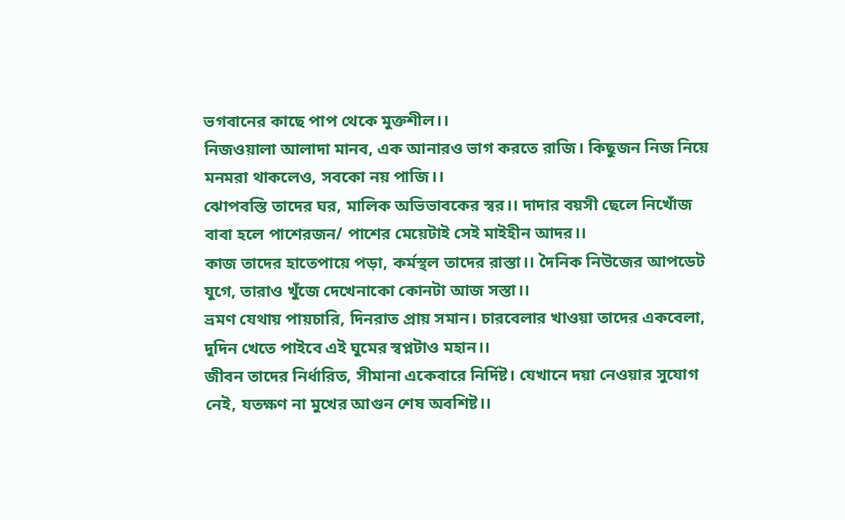ভগবানের কাছে পাপ থেকে মুক্তশীল।।
নিজওয়ালা আলাদা মানব, এক আনারও ভাগ করতে রাজি। কিছুজন নিজ নিয়ে মনমরা থাকলেও, সবকো নয় পাজি।।
ঝোপবস্তি তাদের ঘর, মালিক অভিভাবকের স্বর।। দাদার বয়সী ছেলে নিখোঁজ বাবা হলে পাশেরজন/ পাশের মেয়েটাই সেই মাইহীন আদর।।
কাজ তাদের হাতেপায়ে পড়া, কর্মস্থল তাদের রাস্তা।। দৈনিক নিউজের আপডেট যুগে, তারাও খুঁজে দেখেনাকো কোনটা আজ সস্তা।।
ভ্রমণ যেথায় পায়চারি, দিনরাত প্রায় সমান। চারবেলার খাওয়া তাদের একবেলা, দুদিন খেতে পাইবে এই ঘুমের স্বপ্নটাও মহান।।
জীবন তাদের নির্ধারিত, সীমানা একেবারে নির্দিষ্ট। যেখানে দয়া নেওয়ার সুযোগ নেই, যতক্ষণ না মুখের আগুন শেষ অবশিষ্ট।।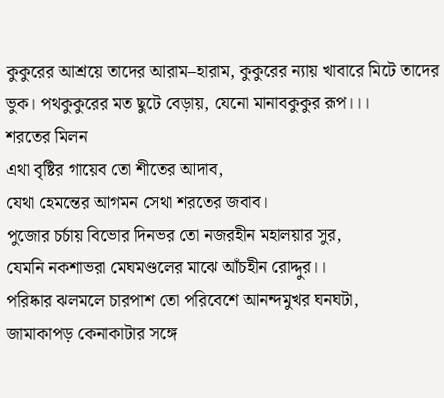কুকুরের আশ্রয়ে তাদের আরাম–হারাম, কুকুরের ন্যায় খাবারে মিটে তাদের ভুক। পথকুকুরের মত ছুটে বেড়ায়, যেনো মানাবকুকুর রূপ।।।
শরতের মিলন
এথা বৃষ্টির গায়েব তো শীতের আদাব,
যেথা হেমন্তের আগমন সেথা শরতের জবাব।
পুজোর চর্চায় বিভোর দিনভর তো নজরহীন মহালয়ার সুর,
যেমনি নকশাভরা মেঘমণ্ডলের মাঝে আঁচহীন রোদ্দুর।।
পরিষ্কার ঝলমলে চারপাশ তো পরিবেশে আনন্দমুখর ঘনঘটা,
জামাকাপড় কেনাকাটার সঙ্গে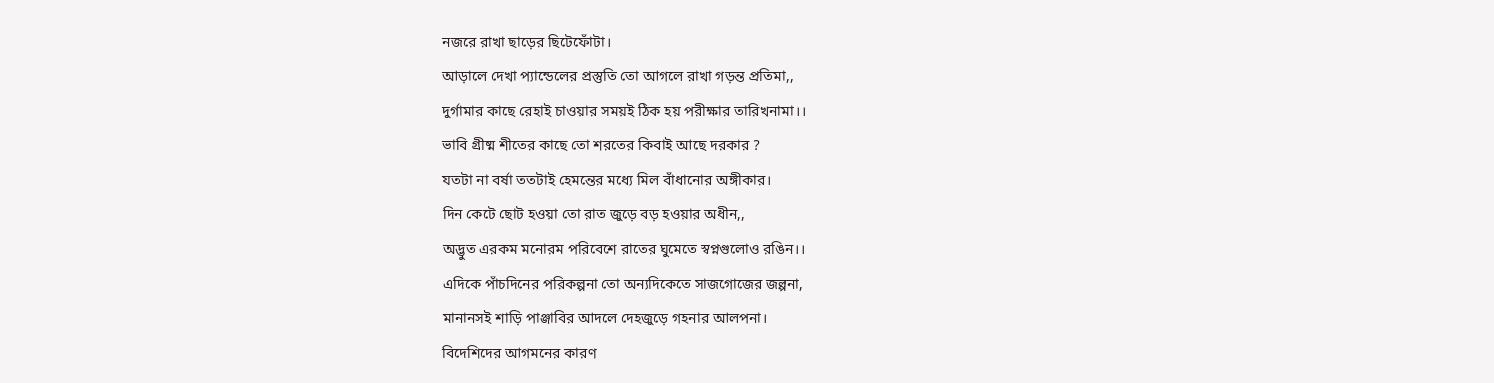নজরে রাখা ছাড়ের ছিটেফোঁটা।
আড়ালে দেখা প্যান্ডেলের প্রস্তুতি তো আগলে রাখা গড়ন্ত প্রতিমা,,
দুর্গামার কাছে রেহাই চাওয়ার সময়ই ঠিক হয় পরীক্ষার তারিখনামা।।
ভাবি গ্রীষ্ম শীতের কাছে তো শরতের কিবাই আছে দরকার ?
যতটা না বর্ষা ততটাই হেমন্তের মধ্যে মিল বাঁধানোর অঙ্গীকার।
দিন কেটে ছোট হওয়া তো রাত জুড়ে বড় হওয়ার অধীন,,
অদ্ভুত এরকম মনোরম পরিবেশে রাতের ঘুমেতে স্বপ্নগুলোও রঙিন।।
এদিকে পাঁচদিনের পরিকল্পনা তো অন্যদিকেতে সাজগোজের জল্পনা,
মানানসই শাড়ি পাঞ্জাবির আদলে দেহজুড়ে গহনার আলপনা।
বিদেশিদের আগমনের কারণ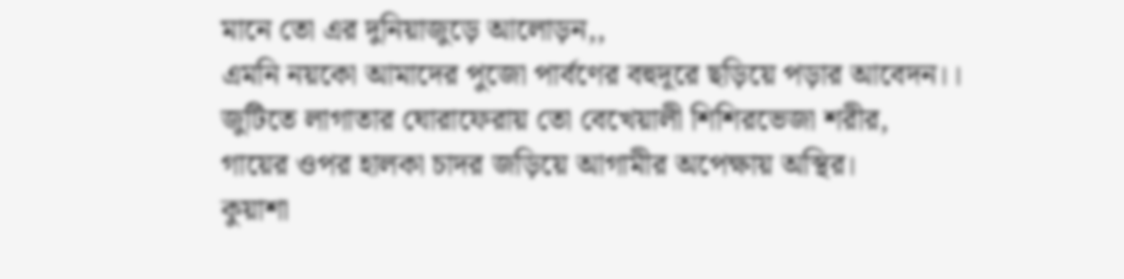মানে তো এর দুনিয়াজুড়ে আলোড়ন,,
এমনি নয়কো আমাদের পুজো পার্বণের বহুদূরে ছড়িয়ে পড়ার আবেদন।।
জুটিতে লাগাতার ঘোরাফেরায় তো বেখেয়ালী শিশিরভেজা শরীর,
গায়ের ওপর হালকা চাদর জড়িয়ে আগামীর অপেক্ষায় অস্থির।
কুয়াশা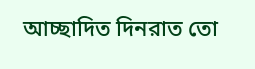আচ্ছাদিত দিনরাত তো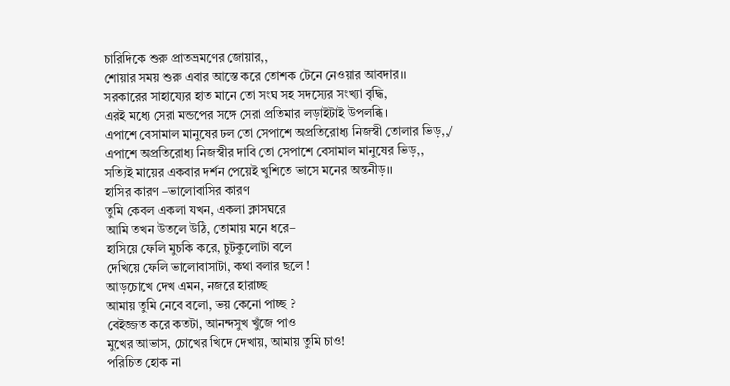চারিদিকে শুরু প্রাতভ্রমণের জোয়ার,,
শোয়ার সময় শুরু এবার আস্তে করে তোশক টেনে নেওয়ার আবদার।।
সরকারের সাহায্যের হাত মানে তো সংঘ সহ সদস্যের সংখ্যা বৃদ্ধি,
এরই মধ্যে সেরা মন্ডপের সঙ্গে সেরা প্রতিমার লড়াইটাই উপলব্ধি।
এপাশে বেসামাল মানুষের ঢল তো সেপাশে অপ্রতিরোধ্য নিজস্বী তোলার ভিড়,,/ এপাশে অপ্রতিরোধ্য নিজস্বীর দাবি তো সেপাশে বেসামাল মানুষের ভিড়,,
সত্যিই মায়ের একবার দর্শন পেয়েই খুশিতে ভাসে মনের অন্তনীড়।।
হাসির কারণ –ভালোবাসির কারণ
তুমি কেবল একলা যখন, একলা ক্লাসঘরে
আমি তখন উতলে উঠি, তোমায় মনে ধরে–
হাসিয়ে ফেলি মুচকি করে, চুটকুলোটা বলে
দেখিয়ে ফেলি ভালোবাসাটা, কথা বলার ছলে !
আড়চোখে দেখ এমন, নজরে হারাচ্ছ
আমায় তুমি নেবে বলো, ভয় কেনো পাচ্ছ ?
বেইজ্জত করে কতটা, আনন্দসুখ খুঁজে পাও
মুখের আভাস, চোখের খিদে দেখায়, আমায় তুমি চাও!
পরিচিত হোক না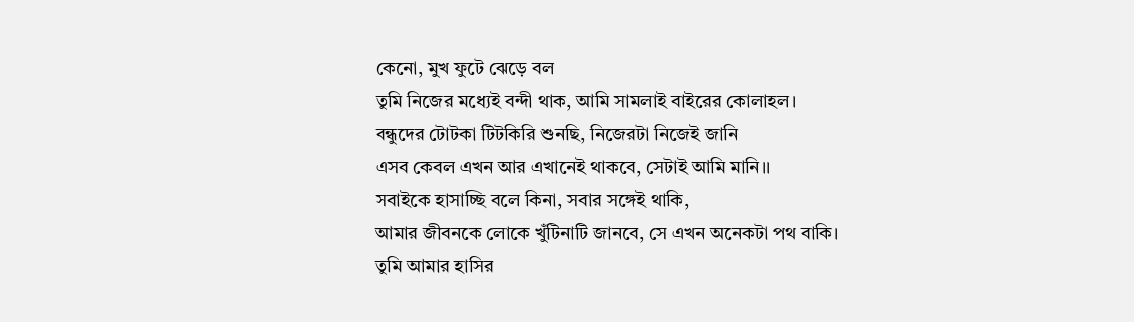কেনো, মুখ ফুটে ঝেড়ে বল
তুমি নিজের মধ্যেই বন্দী থাক, আমি সামলাই বাইরের কোলাহল।
বন্ধুদের টোটকা টিটকিরি শুনছি, নিজেরটা নিজেই জানি
এসব কেবল এখন আর এখানেই থাকবে, সেটাই আমি মানি।।
সবাইকে হাসাচ্ছি বলে কিনা, সবার সঙ্গেই থাকি,
আমার জীবনকে লোকে খুঁটিনাটি জানবে, সে এখন অনেকটা পথ বাকি।
তুমি আমার হাসির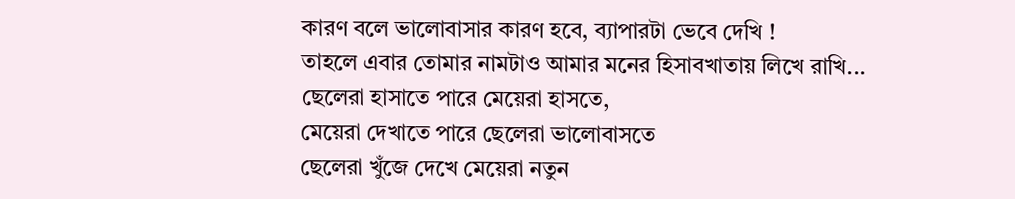কারণ বলে ভালোবাসার কারণ হবে, ব্যাপারটা ভেবে দেখি !
তাহলে এবার তোমার নামটাও আমার মনের হিসাবখাতায় লিখে রাখি...
ছেলেরা হাসাতে পারে মেয়েরা হাসতে,
মেয়েরা দেখাতে পারে ছেলেরা ভালোবাসতে
ছেলেরা খুঁজে দেখে মেয়েরা নতুন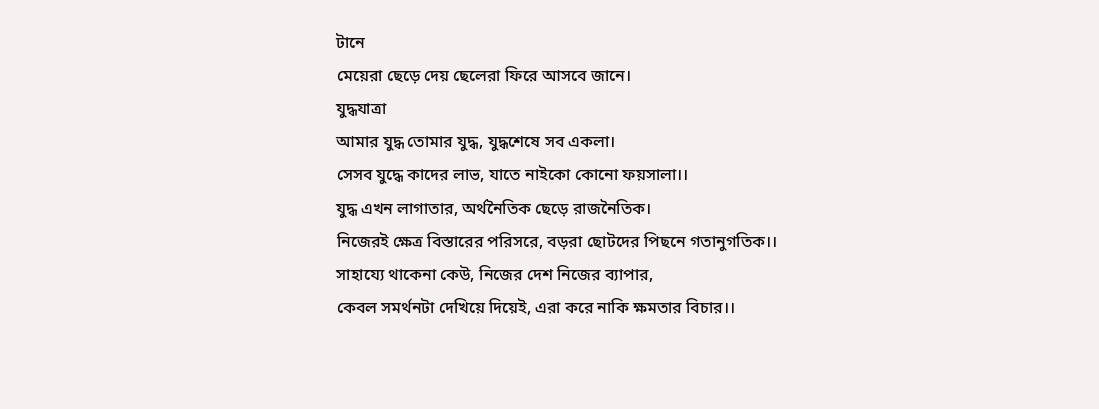টানে
মেয়েরা ছেড়ে দেয় ছেলেরা ফিরে আসবে জানে।
যুদ্ধযাত্রা
আমার যুদ্ধ তোমার যুদ্ধ, যুদ্ধশেষে সব একলা।
সেসব যুদ্ধে কাদের লাভ, যাতে নাইকো কোনো ফয়সালা।।
যুদ্ধ এখন লাগাতার, অর্থনৈতিক ছেড়ে রাজনৈতিক।
নিজেরই ক্ষেত্র বিস্তারের পরিসরে, বড়রা ছোটদের পিছনে গতানুগতিক।।
সাহায্যে থাকেনা কেউ, নিজের দেশ নিজের ব্যাপার,
কেবল সমর্থনটা দেখিয়ে দিয়েই, এরা করে নাকি ক্ষমতার বিচার।।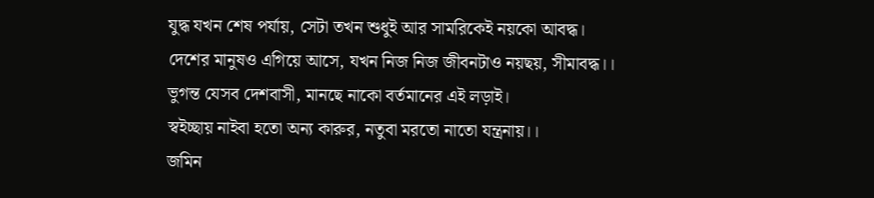যুদ্ধ যখন শেষ পর্যায়, সেটা তখন শুধুই আর সামরিকেই নয়কো আবদ্ধ।
দেশের মানুষও এগিয়ে আসে, যখন নিজ নিজ জীবনটাও নয়ছয়, সীমাবদ্ধ।।
ভুগন্ত যেসব দেশবাসী, মানছে নাকো বর্তমানের এই লড়াই।
স্বইচ্ছায় নাইবা হতো অন্য কারুর, নতুবা মরতো নাতো যন্ত্রনায়।।
জমিন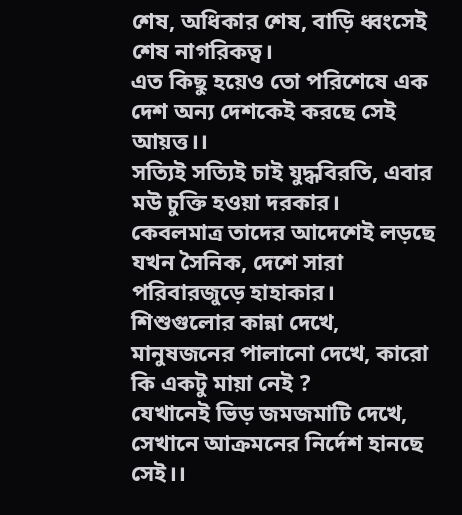শেষ, অধিকার শেষ, বাড়ি ধ্বংসেই শেষ নাগরিকত্ব।
এত কিছু হয়েও তো পরিশেষে এক দেশ অন্য দেশকেই করছে সেই আয়ত্ত।।
সত্যিই সত্যিই চাই যুদ্ধবিরতি, এবার মউ চুক্তি হওয়া দরকার।
কেবলমাত্র তাদের আদেশেই লড়ছে যখন সৈনিক, দেশে সারা পরিবারজুড়ে হাহাকার।
শিশুগুলোর কান্না দেখে, মানুষজনের পালানো দেখে, কারো কি একটু মায়া নেই ?
যেখানেই ভিড় জমজমাটি দেখে, সেখানে আক্রমনের নির্দেশ হানছে সেই।।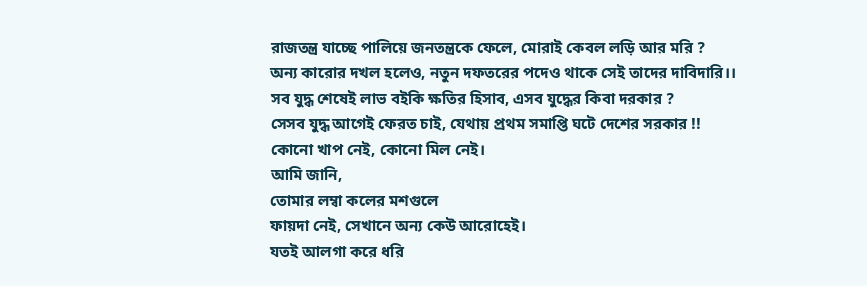রাজতন্ত্র যাচ্ছে পালিয়ে জনতন্ত্রকে ফেলে, মোরাই কেবল লড়ি আর মরি ?
অন্য কারোর দখল হলেও, নতুন দফতরের পদেও থাকে সেই তাদের দাবিদারি।।
সব যুদ্ধ শেষেই লাভ বইকি ক্ষতির হিসাব, এসব যুদ্ধের কিবা দরকার ?
সেসব যুদ্ধ আগেই ফেরত চাই, যেথায় প্রথম সমাপ্তি ঘটে দেশের সরকার !!
কোনো খাপ নেই, কোনো মিল নেই।
আমি জানি,
তোমার লম্বা কলের মশগুলে
ফায়দা নেই, সেখানে অন্য কেউ আরোহেই।
যতই আলগা করে ধরি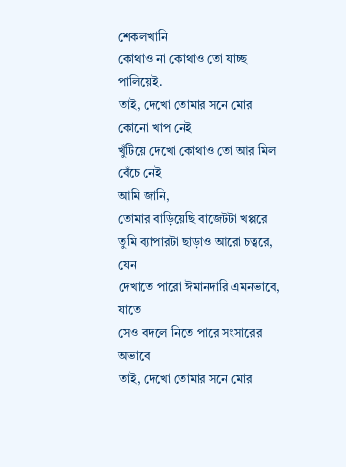শেকলখানি
কোথাও না কোথাও তো যাচ্ছ পালিয়েই.
তাই, দেখো তোমার সনে মোর কোনো খাপ নেই
খুঁটিয়ে দেখো কোথাও তো আর মিল বেঁচে নেই
আমি জানি,
তোমার বাড়িয়েছি বাজেটটা খপ্পরে
তুমি ব্যাপারটা ছাড়াও আরো চত্বরে, যেন
দেখাতে পারো ঈমানদারি এমনভাবে, যাতে
সেও বদলে নিতে পারে সংসারের অভাবে
তাই, দেখো তোমার সনে মোর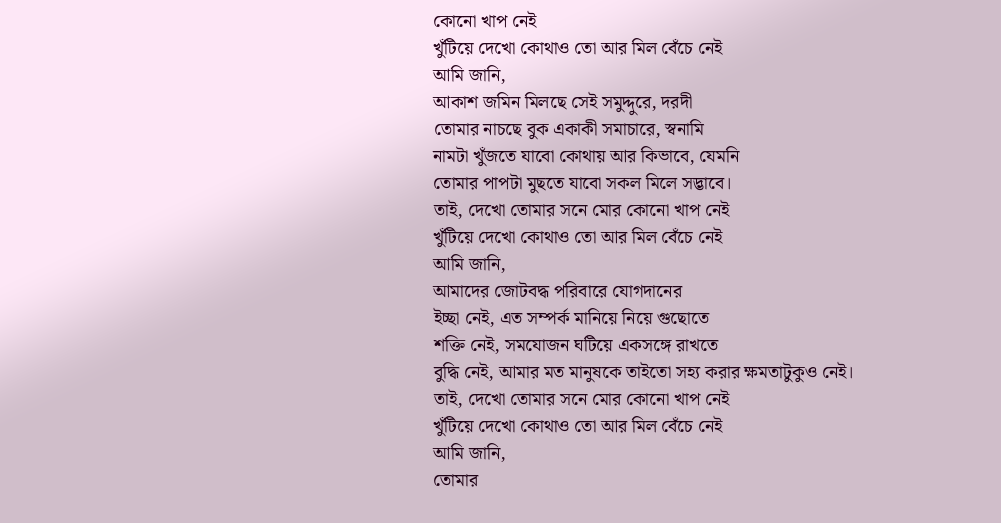কোনো খাপ নেই
খুঁটিয়ে দেখো কোথাও তো আর মিল বেঁচে নেই
আমি জানি,
আকাশ জমিন মিলছে সেই সমুদ্দুরে, দরদী
তোমার নাচছে বুক একাকী সমাচারে, স্বনামি
নামটা খুঁজতে যাবো কোথায় আর কিভাবে, যেমনি
তোমার পাপটা মুছতে যাবো সকল মিলে সদ্ভাবে।
তাই, দেখো তোমার সনে মোর কোনো খাপ নেই
খুঁটিয়ে দেখো কোথাও তো আর মিল বেঁচে নেই
আমি জানি,
আমাদের জোটবদ্ধ পরিবারে যোগদানের
ইচ্ছা নেই, এত সম্পর্ক মানিয়ে নিয়ে গুছোতে
শক্তি নেই, সমযোজন ঘটিয়ে একসঙ্গে রাখতে
বুদ্ধি নেই, আমার মত মানুষকে তাইতো সহ্য করার ক্ষমতাটুকুও নেই।
তাই, দেখো তোমার সনে মোর কোনো খাপ নেই
খুঁটিয়ে দেখো কোথাও তো আর মিল বেঁচে নেই
আমি জানি,
তোমার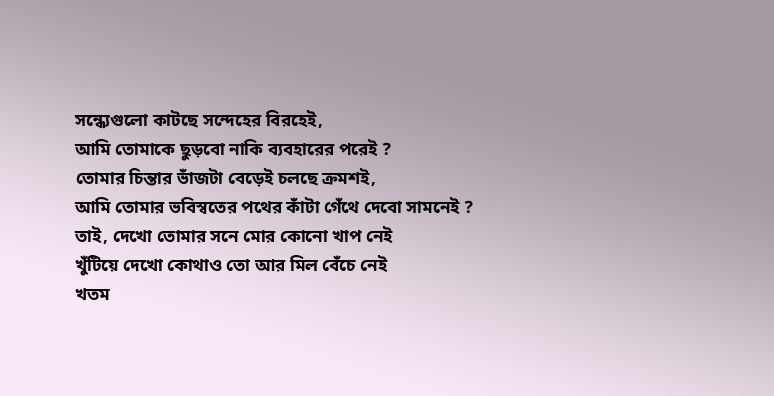সন্ধ্যেগুলো কাটছে সন্দেহের বিরহেই,
আমি তোমাকে ছুড়বো নাকি ব্যবহারের পরেই ?
তোমার চিন্তার ভাঁজটা বেড়েই চলছে ক্রমশই,
আমি তোমার ভবিস্বতের পথের কাঁটা গেঁথে দেবো সামনেই ?
তাই, দেখো তোমার সনে মোর কোনো খাপ নেই
খুঁটিয়ে দেখো কোথাও তো আর মিল বেঁচে নেই
খতম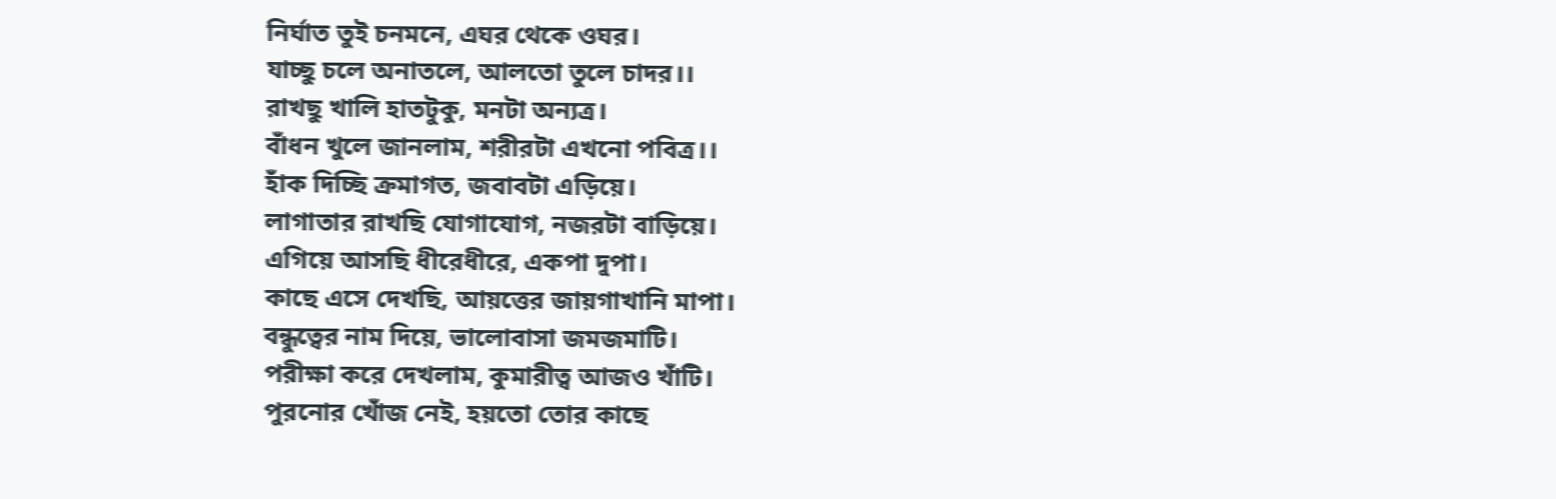নির্ঘাত তুই চনমনে, এঘর থেকে ওঘর।
যাচ্ছু চলে অনাতলে, আলতো তুলে চাদর।।
রাখছু খালি হাতটুকু, মনটা অন্যত্র।
বাঁধন খুলে জানলাম, শরীরটা এখনো পবিত্র।।
হাঁক দিচ্ছি ক্রমাগত, জবাবটা এড়িয়ে।
লাগাতার রাখছি যোগাযোগ, নজরটা বাড়িয়ে।
এগিয়ে আসছি ধীরেধীরে, একপা দুপা।
কাছে এসে দেখছি, আয়ত্তের জায়গাখানি মাপা।
বন্ধুত্বের নাম দিয়ে, ভালোবাসা জমজমাটি।
পরীক্ষা করে দেখলাম, কুমারীত্ব আজও খাঁটি।
পুরনোর খোঁজ নেই, হয়তো তোর কাছে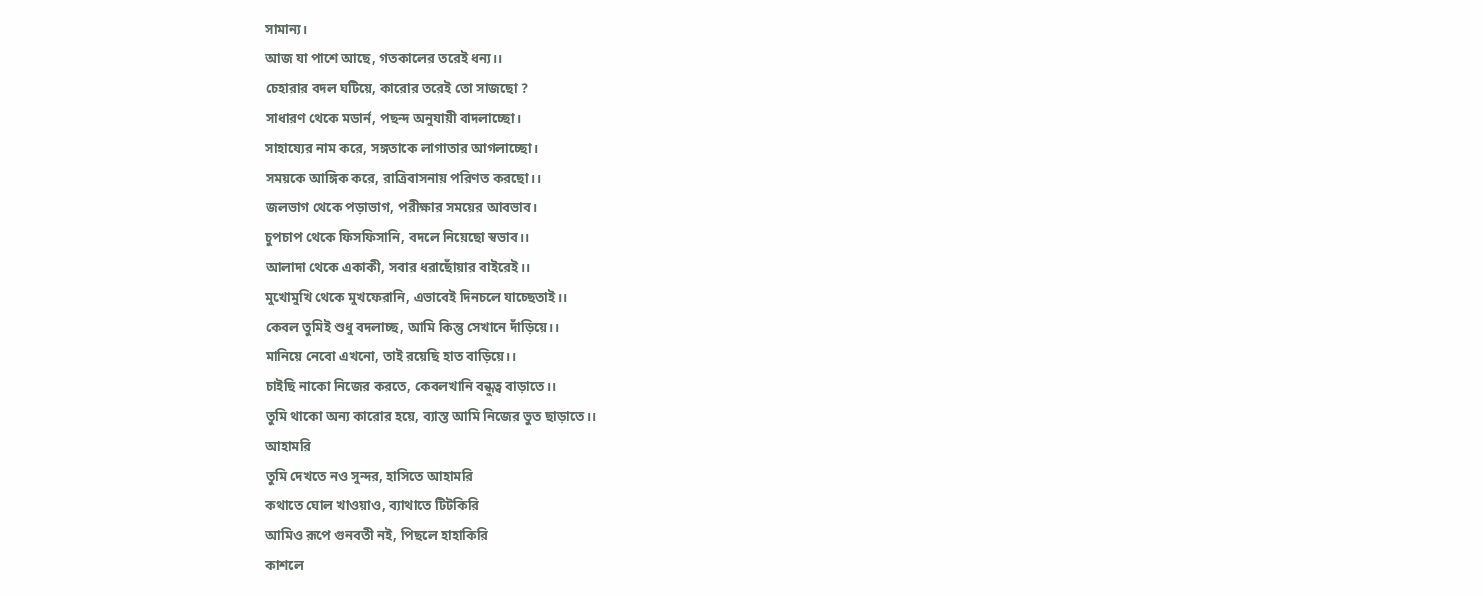সামান্য।
আজ যা পাশে আছে, গতকালের তরেই ধন্য।।
চেহারার বদল ঘটিয়ে, কারোর তরেই তো সাজছো ?
সাধারণ থেকে মডার্ন, পছন্দ অনুযায়ী বাদলাচ্ছো।
সাহায্যের নাম করে, সঙ্গতাকে লাগাতার আগলাচ্ছো।
সময়কে আঙ্গিক করে, রাত্রিবাসনায় পরিণত করছো।।
জলভাগ থেকে পড়াভাগ, পরীক্ষার সময়ের আবভাব।
চুপচাপ থেকে ফিসফিসানি, বদলে নিয়েছো স্বভাব।।
আলাদা থেকে একাকী, সবার ধরাছোঁয়ার বাইরেই।।
মুখোমুখি থেকে মুখফেরানি, এভাবেই দিনচলে যাচ্ছেতাই।।
কেবল তুমিই শুধু বদলাচ্ছ, আমি কিন্তু সেখানে দাঁড়িয়ে।।
মানিয়ে নেবো এখনো, তাই রয়েছি হাত বাড়িয়ে।।
চাইছি নাকো নিজের করতে, কেবলখানি বন্ধুত্ব বাড়াতে।।
তুমি থাকো অন্য কারোর হয়ে, ব্যাস্ত আমি নিজের ভুত ছাড়াতে।।
আহামরি
তুমি দেখতে নও সুন্দর, হাসিতে আহামরি
কথাতে ঘোল খাওয়াও, ব্যাথাতে টিটকিরি
আমিও রূপে গুনবতী নই, পিছলে হাহাকিরি
কাশলে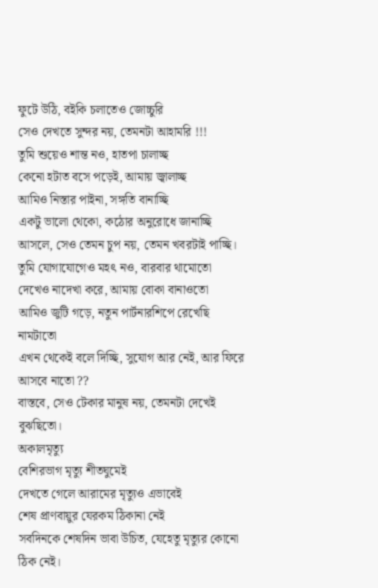ফুটে উঠি, বইকি চলাতেও জোচ্চুরি
সেও দেখতে সুন্দর নয়, তেমনটা আহামরি !!!
তুমি শুয়েও শান্ত নও, হাতপা চালাচ্ছ
কেনো হটাত বসে পড়েই, আমায় জ্বালাচ্ছ
আমিও নিস্তার পাইনা, সঙ্গতি বানাচ্ছি
একটু ভালো থেকো, কঠোর অনুরোধে জানাচ্ছি
আসলে, সেও তেমন চুপ নয়, তেমন খবরটাই পাচ্ছি।
তুমি যোগাযোগেও মহৎ নও, বারবার থামোতো
দেখেও নাদেখা করে, আমায় বোকা বানাওতো
আমিও জুটি গড়ে, নতুন পার্টনারশিপে রেখেছি নামটাতো
এখন থেকেই বলে দিচ্ছি, সুযোগ আর নেই, আর ফিরে আসবে নাতো ??
বাস্তবে, সেও টেকার মানুষ নয়, তেমনটা দেখেই বুঝছিতো।
অকালমৃত্যু
বেশিরভাগ মৃত্যু শীতঘুমেই
দেখতে গেলে আরামের মৃত্যুও এভাবেই
শেষ প্রাণবায়ুর যেরকম ঠিকানা নেই
সবদিনকে শেষদিন ভাবা উচিত, যেহেতু মৃত্যুর কোনো ঠিক নেই।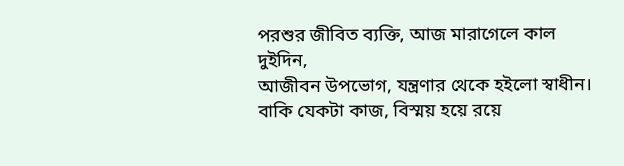পরশুর জীবিত ব্যক্তি, আজ মারাগেলে কাল দুইদিন,
আজীবন উপভোগ, যন্ত্রণার থেকে হইলো স্বাধীন।
বাকি যেকটা কাজ, বিস্ময় হয়ে রয়ে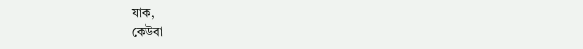যাক,
কেউবা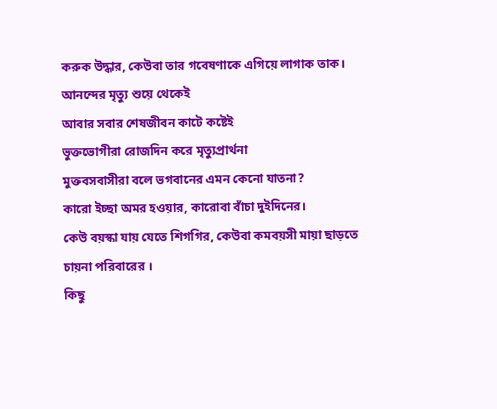করুক উদ্ধার, কেউবা তার গবেষণাকে এগিয়ে লাগাক তাক।
আনন্দের মৃত্যু শুয়ে থেকেই
আবার সবার শেষজীবন কাটে কষ্টেই
ভুক্তভোগীরা রোজদিন করে মৃত্যুপ্রার্থনা
মুক্তবসবাসীরা বলে ভগবানের এমন কেনো যাতনা?
কারো ইচ্ছা অমর হওয়ার, কারোবা বাঁচা দুইদিনের।
কেউ বয়স্কা যায় যেতে শিগগির, কেউবা কমবয়সী মায়া ছাড়তে চায়না পরিবারের ।
কিছু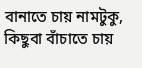বানাতে চায় নামটুকু, কিছুবা বাঁচাতে চায়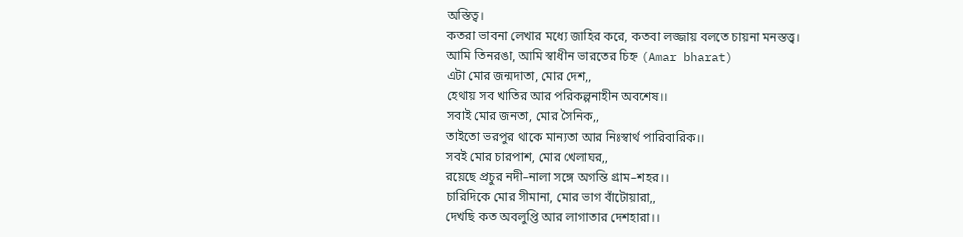অস্তিত্ব।
কতরা ভাবনা লেখার মধ্যে জাহির করে, কতবা লজ্জায় বলতে চায়না মনস্তত্ত্ব।
আমি তিনরঙা, আমি স্বাধীন ভারতের চিহ্ন (Amar bharat)
এটা মোর জন্মদাতা, মোর দেশ,,
হেথায় সব খাতির আর পরিকল্পনাহীন অবশেষ।।
সবাই মোর জনতা, মোর সৈনিক,,
তাইতো ভরপুর থাকে মান্যতা আর নিঃস্বার্থ পারিবারিক।।
সবই মোর চারপাশ, মোর খেলাঘর,,
রয়েছে প্রচুর নদী–নালা সঙ্গে অগন্তি গ্রাম–শহর।।
চারিদিকে মোর সীমানা, মোর ভাগ বাঁটোয়ারা,,
দেখছি কত অবলুপ্তি আর লাগাতার দেশহারা।।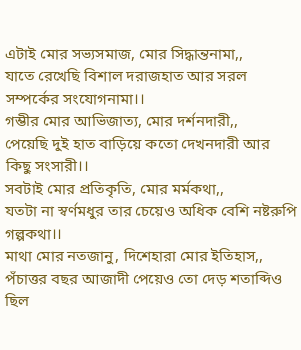এটাই মোর সভ্যসমাজ, মোর সিদ্ধান্তনামা,,
যাতে রেখেছি বিশাল দরাজহাত আর সরল সম্পর্কের সংযোগনামা।।
গম্ভীর মোর আভিজাত্য, মোর দর্শনদারী,,
পেয়েছি দুই হাত বাড়িয়ে কতো দেখনদারী আর কিছু সংসারী।।
সবটাই মোর প্রতিকৃতি, মোর মর্মকথা,,
যতটা না স্বর্ণমধুর তার চেয়েও অধিক বেশি নষ্টরুপি গল্পকথা।।
মাথা মোর নতজানু, দিশেহারা মোর ইতিহাস,,
পঁচাত্তর বছর আজাদী পেয়েও তো দেড় শতাব্দিও ছিল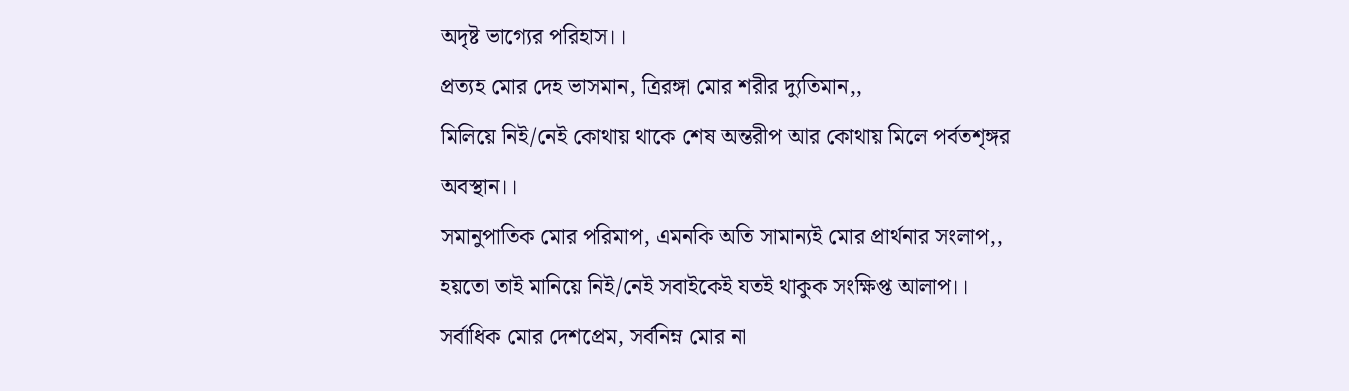অদৃষ্ট ভাগ্যের পরিহাস।।
প্রত্যহ মোর দেহ ভাসমান, ত্রিরঙ্গা মোর শরীর দ্যুতিমান,,
মিলিয়ে নিই/নেই কোথায় থাকে শেষ অন্তরীপ আর কোথায় মিলে পর্বতশৃঙ্গর অবস্থান।।
সমানুপাতিক মোর পরিমাপ, এমনকি অতি সামান্যই মোর প্রার্থনার সংলাপ,,
হয়তো তাই মানিয়ে নিই/নেই সবাইকেই যতই থাকুক সংক্ষিপ্ত আলাপ।।
সর্বাধিক মোর দেশপ্রেম, সর্বনিম্ন মোর না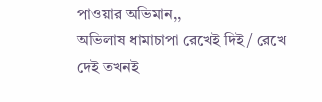পাওয়ার অভিমান,,
অভিলাষ ধামাচাপা রেখেই দিই/ রেখে দেই তখনই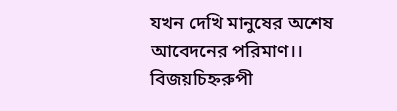যখন দেখি মানুষের অশেষ আবেদনের পরিমাণ।।
বিজয়চিহ্নরুপী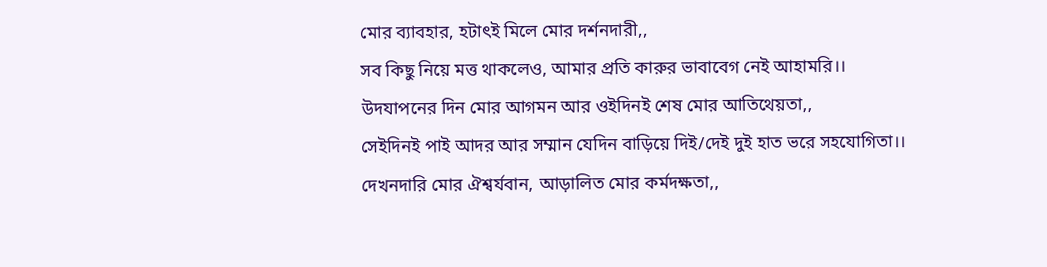মোর ব্যাবহার, হটাৎই মিলে মোর দর্শনদারী,,
সব কিছু নিয়ে মত্ত থাকলেও, আমার প্রতি কারুর ভাবাবেগ নেই আহামরি।।
উদযাপনের দিন মোর আগমন আর ওইদিনই শেষ মোর আতিথেয়তা,,
সেইদিনই পাই আদর আর সম্মান যেদিন বাড়িয়ে দিই/দেই দুই হাত ভরে সহযোগিতা।।
দেখনদারি মোর ঐশ্বর্যবান, আড়ালিত মোর কর্মদক্ষতা,,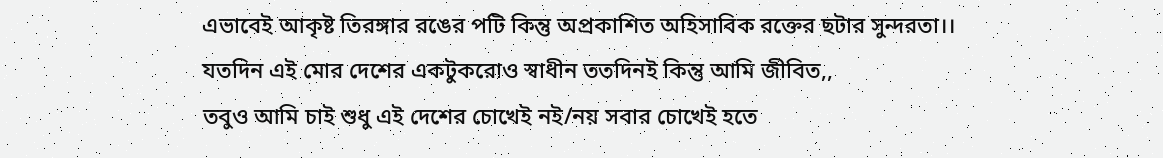এভাবেই আকৃষ্ট তিরঙ্গার রঙের পটি কিন্তু অপ্রকাশিত অহিসাবিক রক্তের ছটার সুন্দরতা।।
যতদিন এই মোর দেশের একটুকরোও স্বাধীন ততদিনই কিন্তু আমি জীবিত,,
তবুও আমি চাই শুধু এই দেশের চোখেই নই/নয় সবার চোখেই হতে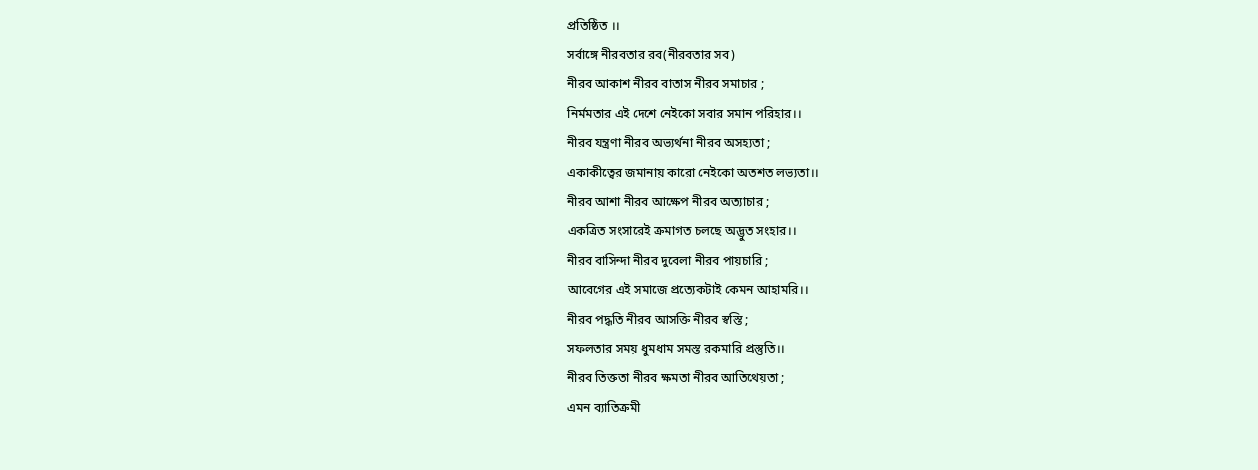প্রতিষ্ঠিত ।।
সর্বাঙ্গে নীরবতার রব(নীরবতার সব)
নীরব আকাশ নীরব বাতাস নীরব সমাচার ;
নির্মমতার এই দেশে নেইকো সবার সমান পরিহার।।
নীরব যন্ত্রণা নীরব অভ্যর্থনা নীরব অসহ্যতা ;
একাকীত্বের জমানায় কারো নেইকো অতশত লভ্যতা।।
নীরব আশা নীরব আক্ষেপ নীরব অত্যাচার ;
একত্রিত সংসারেই ক্রমাগত চলছে অদ্ভুত সংহার।।
নীরব বাসিন্দা নীরব দুবেলা নীরব পায়চারি ;
আবেগের এই সমাজে প্রত্যেকটাই কেমন আহামরি।।
নীরব পদ্ধতি নীরব আসক্তি নীরব স্বস্তি ;
সফলতার সময় ধুমধাম সমস্ত রকমারি প্রস্তুতি।।
নীরব তিক্ততা নীরব ক্ষমতা নীরব আতিথেয়তা ;
এমন ব্যাতিক্রমী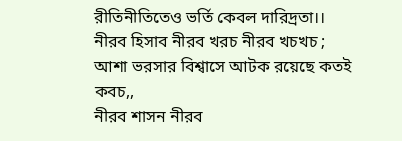রীতিনীতিতেও ভর্তি কেবল দারিদ্রতা।।
নীরব হিসাব নীরব খরচ নীরব খচখচ ;
আশা ভরসার বিশ্বাসে আটক রয়েছে কতই কবচ,,
নীরব শাসন নীরব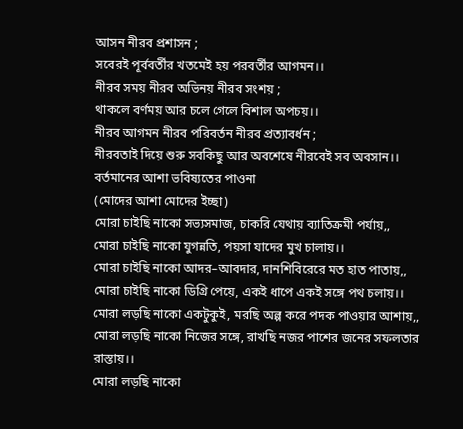আসন নীরব প্রশাসন ;
সবেরই পূর্ববর্তীর খতমেই হয় পরবর্তীর আগমন।।
নীরব সময় নীরব অভিনয় নীরব সংশয় ;
থাকলে বর্ণময় আর চলে গেলে বিশাল অপচয়।।
নীরব আগমন নীরব পরিবর্তন নীরব প্রত্যাবর্ধন ;
নীরবতাই দিয়ে শুরু সবকিছু আর অবশেষে নীরবেই সব অবসান।।
বর্তমানের আশা ভবিষ্যতের পাওনা
(মোদের আশা মোদের ইচ্ছা)
মোরা চাইছি নাকো সভ্যসমাজ, চাকরি যেথায় ব্যাতিক্রমী পর্যায়,,
মোরা চাইছি নাকো যুগন্নতি, পয়সা যাদের মুখ চালায়।।
মোরা চাইছি নাকো আদর–আবদার, দানশিবিরেরে মত হাত পাতায়,,
মোরা চাইছি নাকো ডিগ্রি পেয়ে, একই ধাপে একই সঙ্গে পথ চলায়।।
মোরা লড়ছি নাকো একটুকুই, মরছি অল্প করে পদক পাওয়ার আশায়,,
মোরা লড়ছি নাকো নিজের সঙ্গে, রাখছি নজর পাশের জনের সফলতার রাস্তায়।।
মোরা লড়ছি নাকো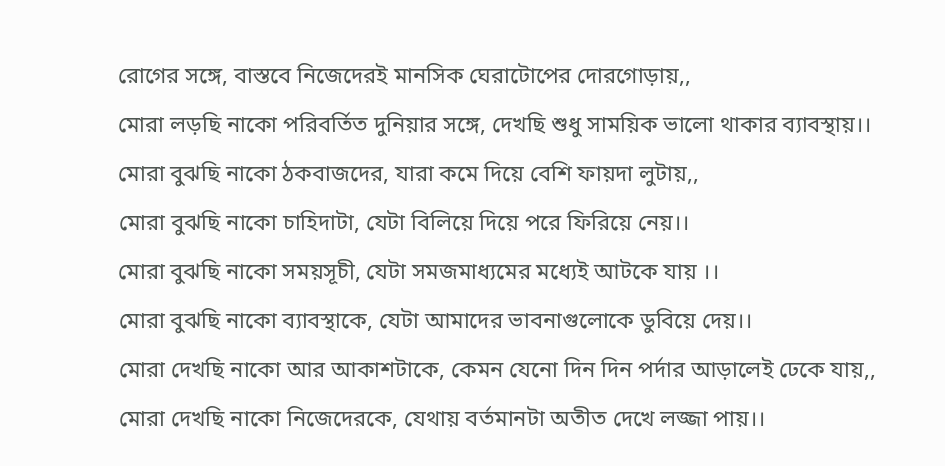রোগের সঙ্গে, বাস্তবে নিজেদেরই মানসিক ঘেরাটোপের দোরগোড়ায়,,
মোরা লড়ছি নাকো পরিবর্তিত দুনিয়ার সঙ্গে, দেখছি শুধু সাময়িক ভালো থাকার ব্যাবস্থায়।।
মোরা বুঝছি নাকো ঠকবাজদের, যারা কমে দিয়ে বেশি ফায়দা লুটায়,,
মোরা বুঝছি নাকো চাহিদাটা, যেটা বিলিয়ে দিয়ে পরে ফিরিয়ে নেয়।।
মোরা বুঝছি নাকো সময়সূচী, যেটা সমজমাধ্যমের মধ্যেই আটকে যায় ।।
মোরা বুঝছি নাকো ব্যাবস্থাকে, যেটা আমাদের ভাবনাগুলোকে ডুবিয়ে দেয়।।
মোরা দেখছি নাকো আর আকাশটাকে, কেমন যেনো দিন দিন পর্দার আড়ালেই ঢেকে যায়,,
মোরা দেখছি নাকো নিজেদেরকে, যেথায় বর্তমানটা অতীত দেখে লজ্জা পায়।।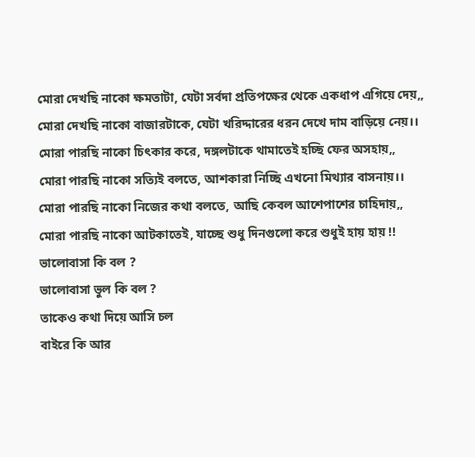মোরা দেখছি নাকো ক্ষমতাটা, যেটা সর্বদা প্রতিপক্ষের থেকে একধাপ এগিয়ে দেয়,,
মোরা দেখছি নাকো বাজারটাকে, যেটা খরিদ্দারের ধরন দেখে দাম বাড়িয়ে নেয়।।
মোরা পারছি নাকো চিৎকার করে, দঙ্গলটাকে থামাতেই হচ্ছি ফের অসহায়,,
মোরা পারছি নাকো সত্যিই বলতে, আশকারা নিচ্ছি এখনো মিথ্যার বাসনায়।।
মোরা পারছি নাকো নিজের কথা বলতে, আছি কেবল আশেপাশের চাহিদায়,,
মোরা পারছি নাকো আটকাতেই, যাচ্ছে শুধু দিনগুলো করে শুধুই হায় হায় !!
ভালোবাসা কি বল ?
ভালোবাসা ভুল কি বল ?
তাকেও কথা দিয়ে আসি চল
বাইরে কি আর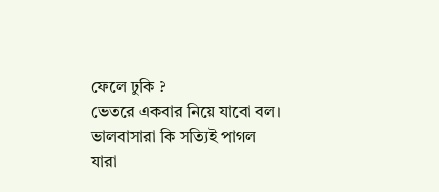ফেলে ঢুকি ?
ভেতরে একবার নিয়ে যাবো বল।
ভালবাসারা কি সত্যিই পাগল
যারা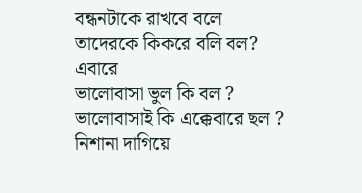বন্ধনটাকে রাখবে বলে
তাদেরকে কিকরে বলি বল?
এবারে
ভালোবাসা ভুল কি বল ?
ভালোবাসাই কি এক্কেবারে ছল ?
নিশানা দাগিয়ে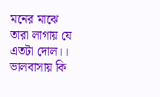মনের মাঝে
তারা লাগায় যে এতটা দোল।।
ভালবাসায় কি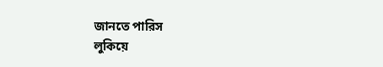জানতে পারিস
লুকিয়ে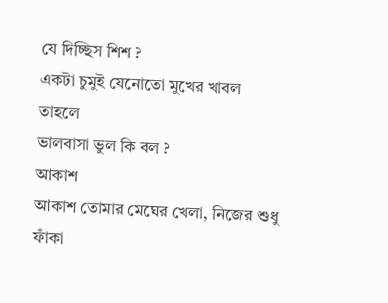যে দিচ্ছিস শিশ ?
একটা চুমুই যেনোতো মুখের খাবল
তাহলে
ভালবাসা ভুল কি বল ?
আকাশ
আকাশ তোমার মেঘের খেলা, নিজের শুধু ফাঁকা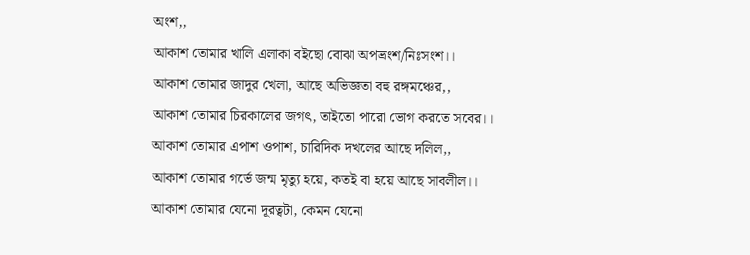অংশ,,
আকাশ তোমার খালি এলাকা বইছো বোঝা অপভ্রংশ/নিঃসংশ।।
আকাশ তোমার জাদুর খেলা, আছে অভিজ্ঞতা বহু রঙ্গমঞ্চের,,
আকাশ তোমার চিরকালের জগৎ, তাইতো পারো ভোগ করতে সবের।।
আকাশ তোমার এপাশ ওপাশ, চারিদিক দখলের আছে দলিল,,
আকাশ তোমার গর্ভে জন্ম মৃত্যু হয়ে, কতই বা হয়ে আছে সাবলীল।।
আকাশ তোমার যেনো দূরত্বটা, কেমন যেনো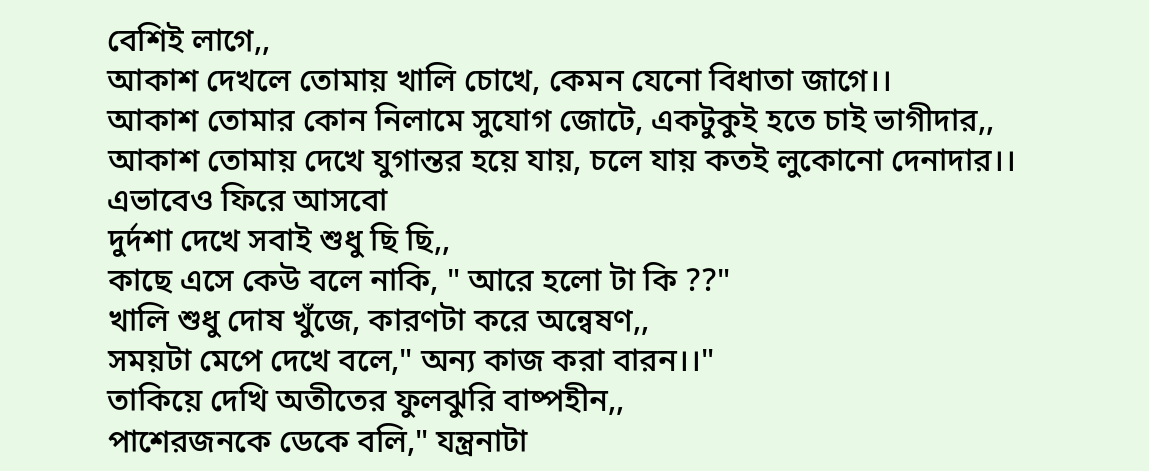বেশিই লাগে,,
আকাশ দেখলে তোমায় খালি চোখে, কেমন যেনো বিধাতা জাগে।।
আকাশ তোমার কোন নিলামে সুযোগ জোটে, একটুকুই হতে চাই ভাগীদার,,
আকাশ তোমায় দেখে যুগান্তর হয়ে যায়, চলে যায় কতই লুকোনো দেনাদার।।
এভাবেও ফিরে আসবো
দুর্দশা দেখে সবাই শুধু ছি ছি,,
কাছে এসে কেউ বলে নাকি, " আরে হলো টা কি ??"
খালি শুধু দোষ খুঁজে, কারণটা করে অন্বেষণ,,
সময়টা মেপে দেখে বলে," অন্য কাজ করা বারন।।"
তাকিয়ে দেখি অতীতের ফুলঝুরি বাষ্পহীন,,
পাশেরজনকে ডেকে বলি," যন্ত্রনাটা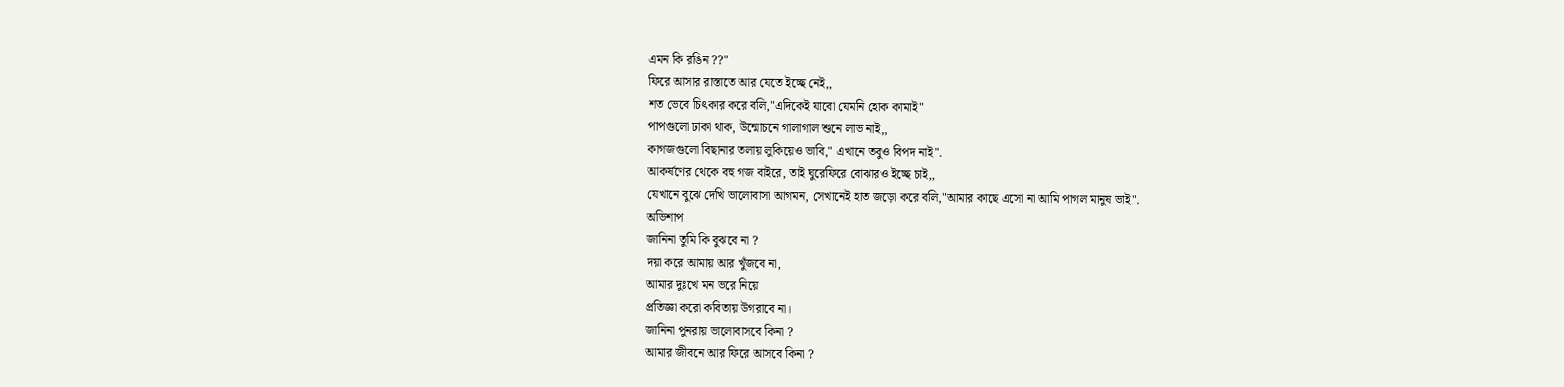এমন কি রঙিন ??"
ফিরে আসার রাস্তাতে আর যেতে ইচ্ছে নেই,,
শত ভেবে চিৎকার করে বলি,"এদিকেই যাবো যেমনি হোক কামাই"
পাপগুলো ঢাকা থাক, উন্মোচনে গালাগাল শুনে লাভ নাই,,
কাগজগুলো বিছানার তলায় লুকিয়েও ভাবি," এখানে তবুও বিপদ নাই".
আকর্ষণের থেকে বহু গজ বাইরে, তাই ঘুরেফিরে বোঝারও ইচ্ছে চাই,,
যেখানে বুঝে দেখি ভালোবাসা আগমন, সেখানেই হাত জড়ো করে বলি,"আমার কাছে এসো না আমি পাগল মানুষ ভাই".
অভিশাপ
জানিনা তুমি কি বুঝবে না ?
দয়া করে আমায় আর খুঁজবে না,
আমার দুঃখে মন ভরে নিয়ে
প্রতিজ্ঞা করো কবিতায় উগরাবে না।
জানিনা পুনরায় ভালোবাসবে কিনা ?
আমার জীবনে আর ফিরে আসবে কিনা ?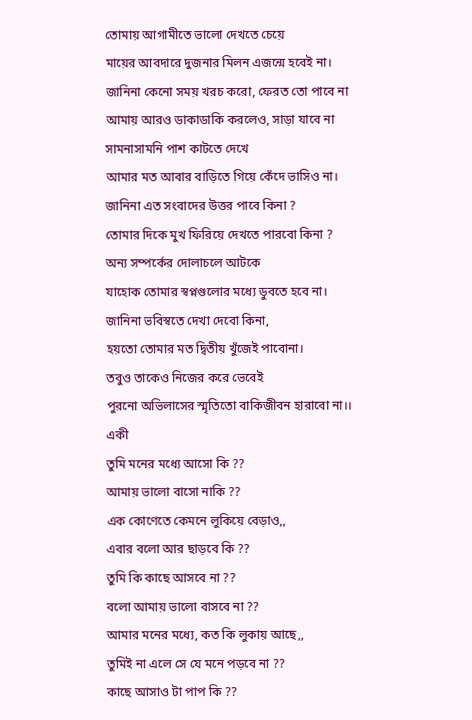তোমায় আগামীতে ভালো দেখতে চেয়ে
মায়ের আবদারে দুজনার মিলন এজন্মে হবেই না।
জানিনা কেনো সময় খরচ করো, ফেরত তো পাবে না
আমায় আরও ডাকাডাকি করলেও, সাড়া যাবে না
সামনাসামনি পাশ কাটতে দেখে
আমার মত আবার বাড়িতে গিয়ে কেঁদে ভাসিও না।
জানিনা এত সংবাদের উত্তর পাবে কিনা ?
তোমার দিকে মুখ ফিরিয়ে দেখতে পারবো কিনা ?
অন্য সম্পর্কের দোলাচলে আটকে
যাহোক তোমার স্বপ্নগুলোর মধ্যে ডুবতে হবে না।
জানিনা ভবিস্বতে দেখা দেবো কিনা,
হয়তো তোমার মত দ্বিতীয় খুঁজেই পাবোনা।
তবুও তাকেও নিজের করে ভেবেই
পুরনো অভিলাসের স্মৃতিতো বাকিজীবন হারাবো না।।
একী
তুমি মনের মধ্যে আসো কি ??
আমায় ভালো বাসো নাকি ??
এক কোণেতে কেমনে লুকিয়ে বেড়াও,,
এবার বলো আর ছাড়বে কি ??
তুমি কি কাছে আসবে না ??
বলো আমায় ভালো বাসবে না ??
আমার মনের মধ্যে, কত কি লুকায় আছে,,
তুমিই না এলে সে যে মনে পড়বে না ??
কাছে আসাও টা পাপ কি ??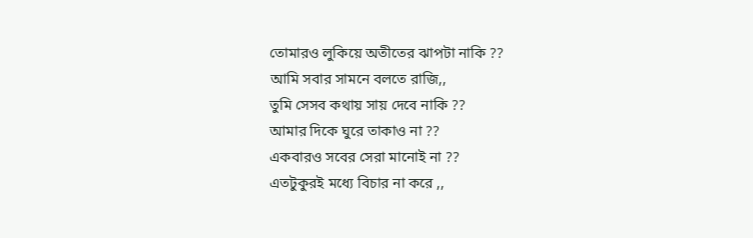তোমারও লুকিয়ে অতীতের ঝাপটা নাকি ??
আমি সবার সামনে বলতে রাজি,,
তুমি সেসব কথায় সায় দেবে নাকি ??
আমার দিকে ঘুরে তাকাও না ??
একবারও সবের সেরা মানোই না ??
এতটুকুরই মধ্যে বিচার না করে ,,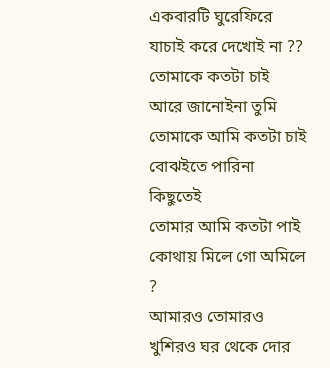একবারটি ঘুরেফিরে যাচাই করে দেখোই না ??
তোমাকে কতটা চাই
আরে জানোইনা তুমি
তোমাকে আমি কতটা চাই
বোঝইতে পারিনা কিছুতেই
তোমার আমি কতটা পাই
কোথায় মিলে গো অমিলে ?
আমারও তোমারও
খুশিরও ঘর থেকে দোর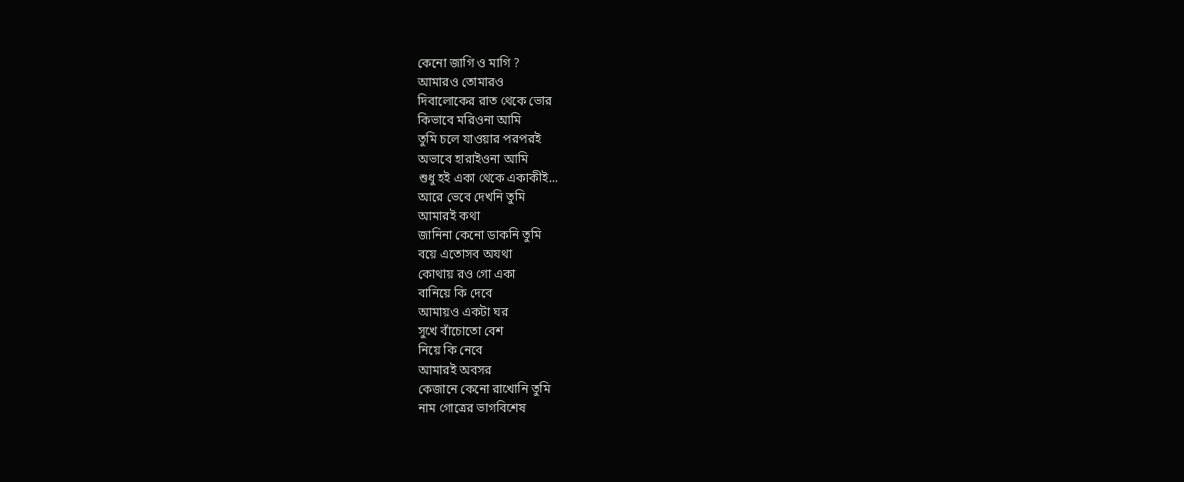কেনো জাগি ও মাগি ?
আমারও তোমারও
দিবালোকের রাত থেকে ভোর
কিভাবে মরিওনা আমি
তুমি চলে যাওয়ার পরপরই
অভাবে হারাইওনা আমি
শুধু হই একা থেকে একাকীই...
আরে ভেবে দেখনি তুমি
আমারই কথা
জানিনা কেনো ডাকনি তুমি
বয়ে এতোসব অযথা
কোথায় রও গো একা
বানিয়ে কি দেবে
আমায়ও একটা ঘর
সুখে বাঁচোতো বেশ
নিয়ে কি নেবে
আমারই অবসর
কেজানে কেনো রাখোনি তুমি
নাম গোত্রের ভাগবিশেষ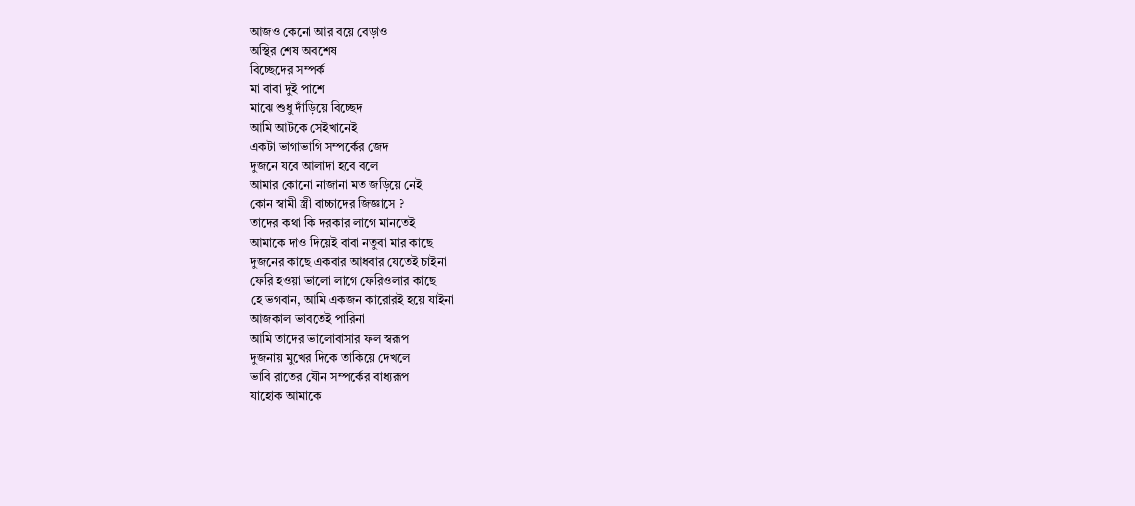আজও কেনো আর বয়ে বেড়াও
অস্থির শেষ অবশেষ
বিচ্ছেদের সম্পর্ক
মা বাবা দুই পাশে
মাঝে শুধু দাঁড়িয়ে বিচ্ছেদ
আমি আটকে সেইখানেই
একটা ভাগাভাগি সম্পর্কের জেদ
দুজনে যবে আলাদা হবে বলে
আমার কোনো নাজানা মত জড়িয়ে নেই
কোন স্বামী স্ত্রী বাচ্চাদের জিজ্ঞাসে ?
তাদের কথা কি দরকার লাগে মানতেই
আমাকে দাও দিয়েই বাবা নতুবা মার কাছে
দুজনের কাছে একবার আধবার যেতেই চাইনা
ফেরি হওয়া ভালো লাগে ফেরিওলার কাছে
হে ভগবান, আমি একজন কারোরই হয়ে যাইনা
আজকাল ভাবতেই পারিনা
আমি তাদের ভালোবাসার ফল স্বরূপ
দুজনায় মুখের দিকে তাকিয়ে দেখলে
ভাবি রাতের যৌন সম্পর্কের বাধ্যরূপ
যাহোক আমাকে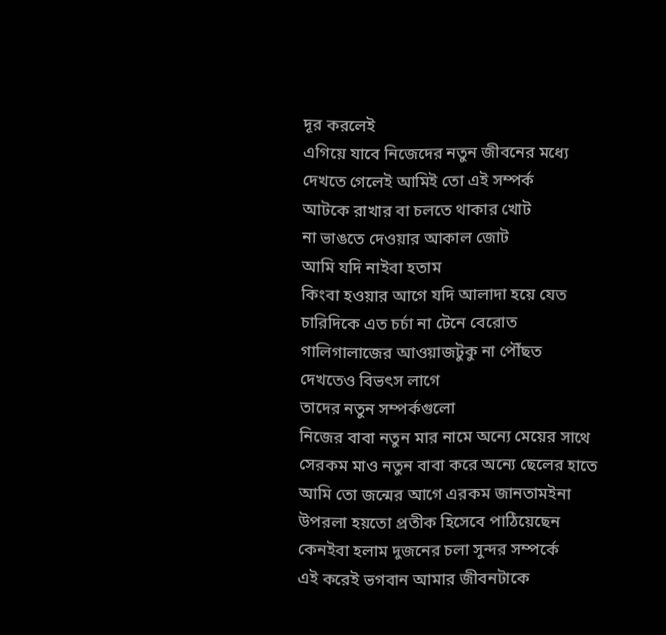দূর করলেই
এগিয়ে যাবে নিজেদের নতুন জীবনের মধ্যে
দেখতে গেলেই আমিই তো এই সম্পর্ক
আটকে রাখার বা চলতে থাকার খোট
না ভাঙতে দেওয়ার আকাল জোট
আমি যদি নাইবা হতাম
কিংবা হওয়ার আগে যদি আলাদা হয়ে যেত
চারিদিকে এত চর্চা না টেনে বেরোত
গালিগালাজের আওয়াজটুকু না পৌঁছত
দেখতেও বিভৎস লাগে
তাদের নতুন সম্পর্কগুলো
নিজের বাবা নতুন মার নামে অন্যে মেয়ের সাথে
সেরকম মাও নতুন বাবা করে অন্যে ছেলের হাতে
আমি তো জন্মের আগে এরকম জানতামইনা
উপরলা হয়তো প্রতীক হিসেবে পাঠিয়েছেন
কেনইবা হলাম দুজনের চলা সুন্দর সম্পর্কে
এই করেই ভগবান আমার জীবনটাকে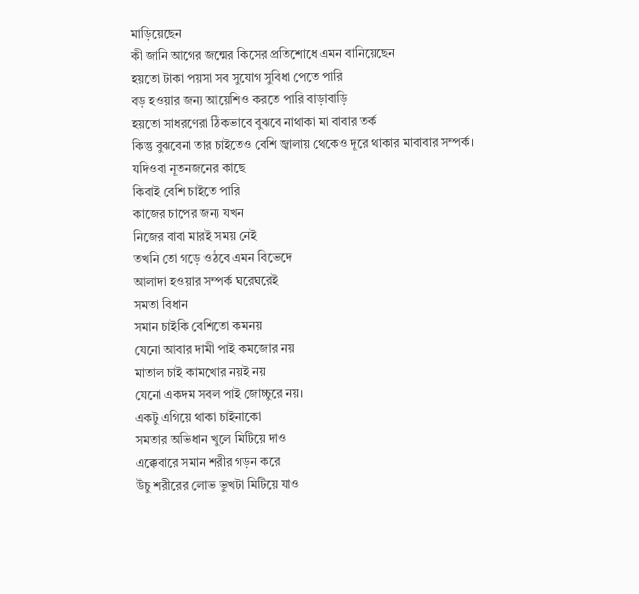মাড়িয়েছেন
কী জানি আগের জন্মের কিসের প্রতিশোধে এমন বানিয়েছেন
হয়তো টাকা পয়সা সব সুযোগ সুবিধা পেতে পারি
বড় হওয়ার জন্য আয়েশিও করতে পারি বাড়াবাড়ি
হয়তো সাধরণেরা ঠিকভাবে বুঝবে নাথাকা মা বাবার তর্ক
কিন্তু বুঝবেনা তার চাইতেও বেশি জ্বালায় থেকেও দূরে থাকার মাবাবার সম্পর্ক।
যদিওবা নূতনজনের কাছে
কিবাই বেশি চাইতে পারি
কাজের চাপের জন্য যখন
নিজের বাবা মারই সময় নেই
তখনি তো গড়ে ওঠবে এমন বিভেদে
আলাদা হওয়ার সম্পর্ক ঘরেঘরেই
সমতা বিধান
সমান চাইকি বেশিতো কমনয়
যেনো আবার দামী পাই কমজোর নয়
মাতাল চাই কামখোর নয়ই নয়
যেনো একদম সবল পাই জোচ্চুরে নয়।
একটু এগিয়ে থাকা চাইনাকো
সমতার অভিধান খুলে মিটিয়ে দাও
এক্কেবারে সমান শরীর গড়ন করে
উঁচু শরীরের লোভ ভুখটা মিটিয়ে যাও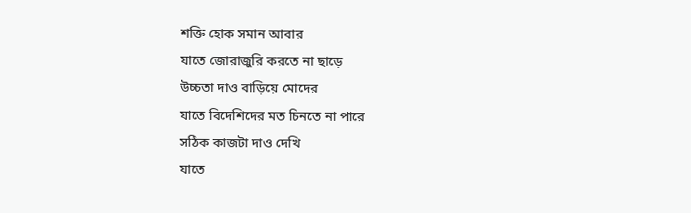শক্তি হোক সমান আবার
যাতে জোরাজুরি করতে না ছাড়ে
উচ্চতা দাও বাড়িয়ে মোদের
যাতে বিদেশিদের মত চিনতে না পারে
সঠিক কাজটা দাও দেখি
যাতে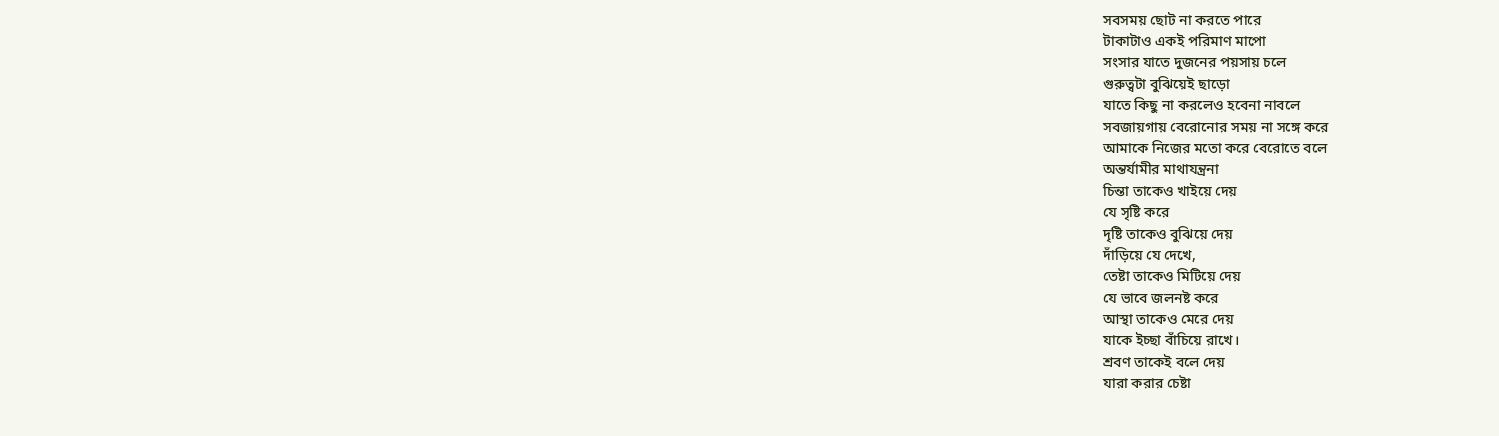সবসময় ছোট না করতে পারে
টাকাটাও একই পরিমাণ মাপো
সংসার যাতে দুজনের পয়সায় চলে
গুরুত্বটা বুঝিয়েই ছাড়ো
যাতে কিছু না করলেও হবেনা নাবলে
সবজায়গায় বেরোনোর সময় না সঙ্গে করে
আমাকে নিজের মতো করে বেরোতে বলে
অন্তর্যামীর মাথাযন্ত্রনা
চিন্তা তাকেও খাইয়ে দেয়
যে সৃষ্টি করে
দৃষ্টি তাকেও বুঝিয়ে দেয়
দাঁড়িয়ে যে দেখে,
তেষ্টা তাকেও মিটিয়ে দেয়
যে ভাবে জলনষ্ট করে
আস্থা তাকেও মেরে দেয়
যাকে ইচ্ছা বাঁচিয়ে রাখে।
শ্রবণ তাকেই বলে দেয়
যারা করার চেষ্টা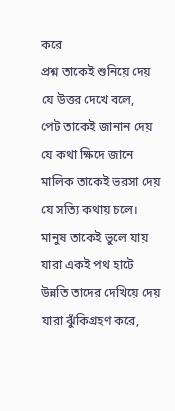করে
প্রশ্ন তাকেই শুনিয়ে দেয়
যে উত্তর দেখে বলে,
পেট তাকেই জানান দেয়
যে কথা ক্ষিদে জানে
মালিক তাকেই ভরসা দেয়
যে সত্যি কথায় চলে।
মানুষ তাকেই ভুলে যায়
যারা একই পথ হাটে
উন্নতি তাদের দেখিয়ে দেয়
যারা ঝুঁকিগ্রহণ করে,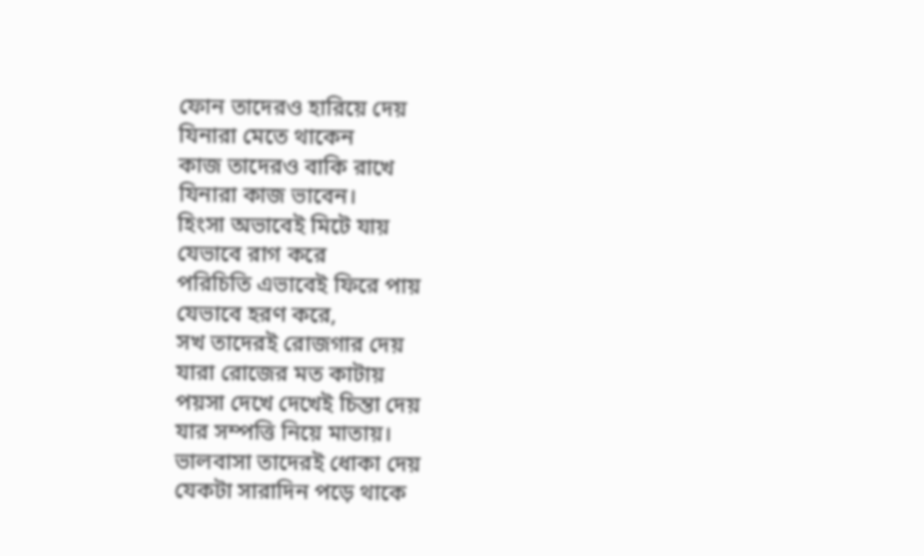ফোন তাদেরও হারিয়ে দেয়
যিনারা মেতে থাকেন
কাজ তাদেরও বাকি রাখে
যিনারা কাজ ভাবেন।
হিংসা অভাবেই মিটে যায়
যেভাবে রাগ করে
পরিচিতি এভাবেই ফিরে পায়
যেভাবে হরণ করে,
সখ তাদেরই রোজগার দেয়
যারা রোজের মত কাটায়
পয়সা দেখে দেখেই চিন্তা দেয়
যার সম্পত্তি নিয়ে মাতায়।
ভালবাসা তাদেরই ধোকা দেয়
যেকটা সারাদিন পড়ে থাকে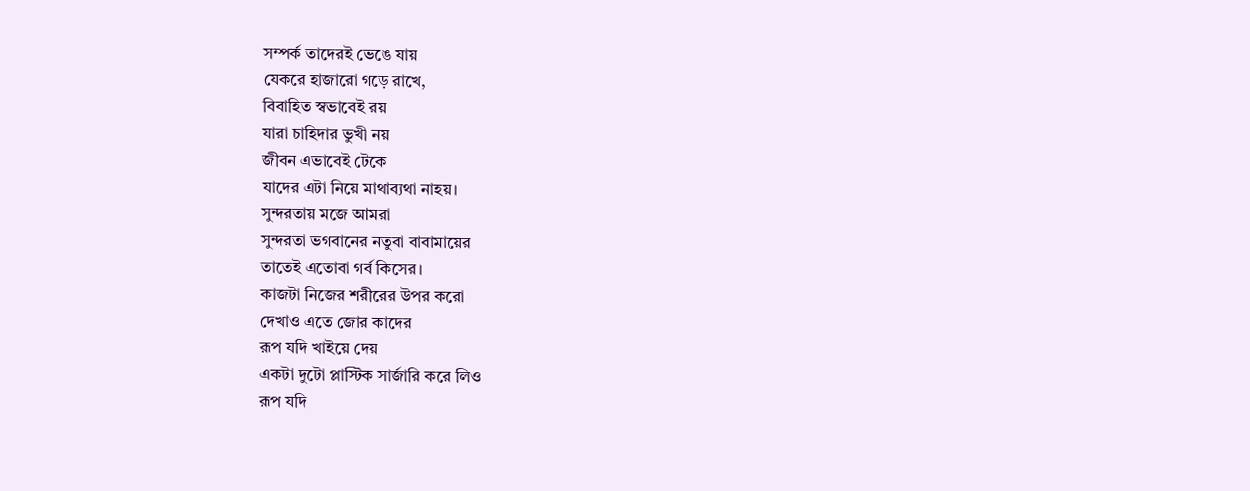সম্পর্ক তাদেরই ভেঙে যায়
যেকরে হাজারো গড়ে রাখে,
বিবাহিত স্বভাবেই রয়
যারা চাহিদার ভুখী নয়
জীবন এভাবেই টেকে
যাদের এটা নিয়ে মাথাব্যথা নাহয়।
সুন্দরতায় মজে আমরা
সুন্দরতা ভগবানের নতুবা বাবামায়ের
তাতেই এতোবা গর্ব কিসের।
কাজটা নিজের শরীরের উপর করো
দেখাও এতে জোর কাদের
রূপ যদি খাইয়ে দেয়
একটা দুটো প্লাস্টিক সার্জারি করে লিও
রূপ যদি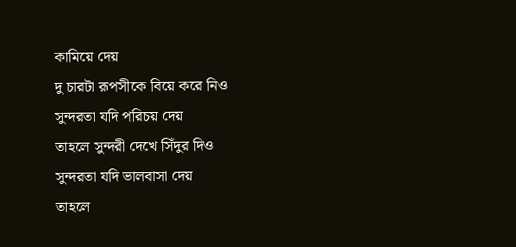কামিয়ে দেয়
দু চারটা রূপসীকে বিয়ে করে নিও
সুন্দরতা যদি পরিচয় দেয়
তাহলে সুন্দরী দেখে সিঁদুর দিও
সুন্দরতা যদি ভালবাসা দেয়
তাহলে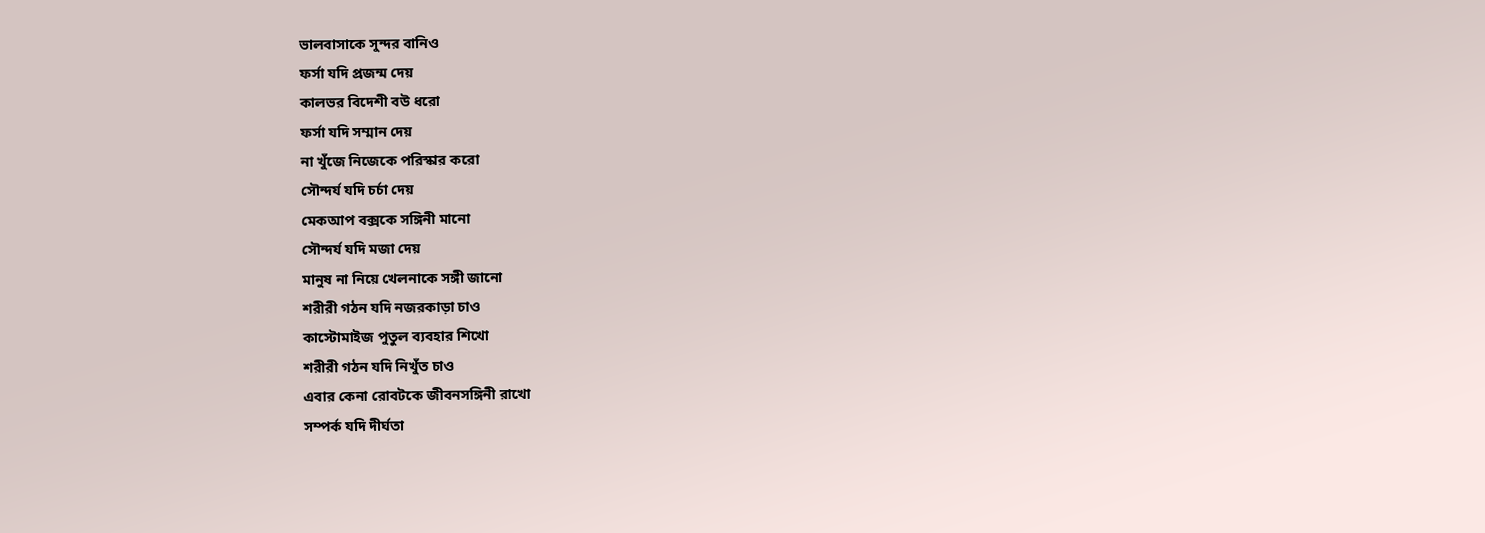ভালবাসাকে সুন্দর বানিও
ফর্সা যদি প্রজন্ম দেয়
কালভর বিদেশী বউ ধরো
ফর্সা যদি সম্মান দেয়
না খুঁজে নিজেকে পরিস্কার করো
সৌন্দর্য যদি চর্চা দেয়
মেকআপ বক্সকে সঙ্গিনী মানো
সৌন্দর্য যদি মজা দেয়
মানুষ না নিয়ে খেলনাকে সঙ্গী জানো
শরীরী গঠন যদি নজরকাড়া চাও
কাস্টোমাইজ পুতুল ব্যবহার শিখো
শরীরী গঠন যদি নিখুঁত চাও
এবার কেনা রোবটকে জীবনসঙ্গিনী রাখো
সম্পর্ক যদি দীর্ঘতা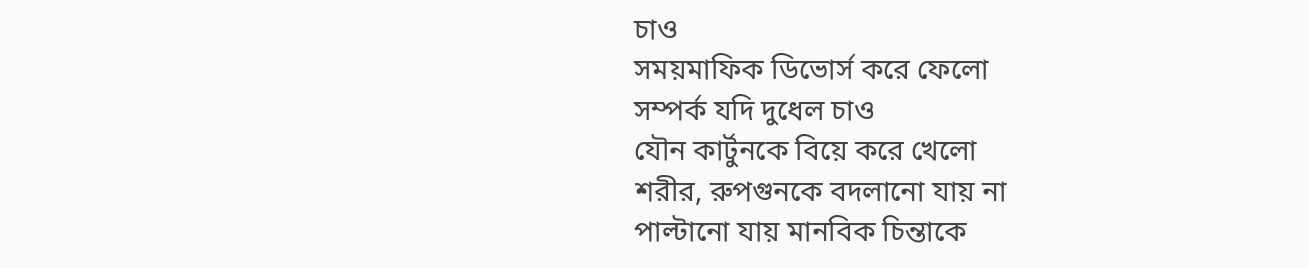চাও
সময়মাফিক ডিভোর্স করে ফেলো
সম্পর্ক যদি দুধেল চাও
যৌন কার্টুনকে বিয়ে করে খেলো
শরীর, রুপগুনকে বদলানো যায় না
পাল্টানো যায় মানবিক চিন্তাকে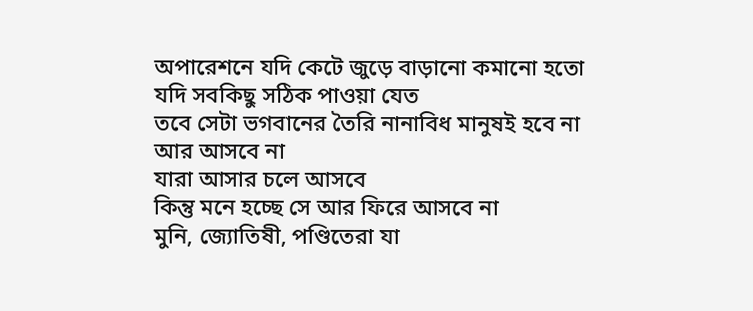অপারেশনে যদি কেটে জুড়ে বাড়ানো কমানো হতো
যদি সবকিছু সঠিক পাওয়া যেত
তবে সেটা ভগবানের তৈরি নানাবিধ মানুষই হবে না
আর আসবে না
যারা আসার চলে আসবে
কিন্তু মনে হচ্ছে সে আর ফিরে আসবে না
মুনি, জ্যোতিষী, পণ্ডিতেরা যা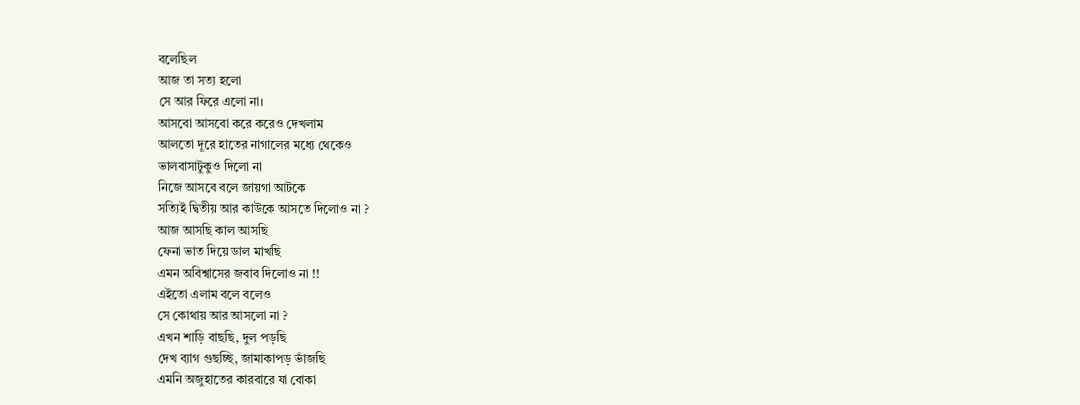বলেছিল
আজ তা সত্য হলো
সে আর ফিরে এলো না।
আসবো আসবো করে করেও দেখলাম
আলতো দূরে হাতের নাগালের মধ্যে থেকেও
ভালবাসাটুকুও দিলো না
নিজে আসবে বলে জায়গা আটকে
সত্যিই দ্বিতীয় আর কাউকে আসতে দিলোও না ?
আজ আসছি কাল আসছি
ফেনা ভাত দিয়ে ডাল মাখছি
এমন অবিশ্বাসের জবাব দিলোও না !!
এইতো এলাম বলে বলেও
সে কোথায় আর আসলো না ?
এখন শাড়ি বাছছি, দুল পড়ছি
দেখ ব্যাগ গুছচ্ছি, জামাকাপড় ভাঁজছি
এমনি অজুহাতের কারবারে যা বোকা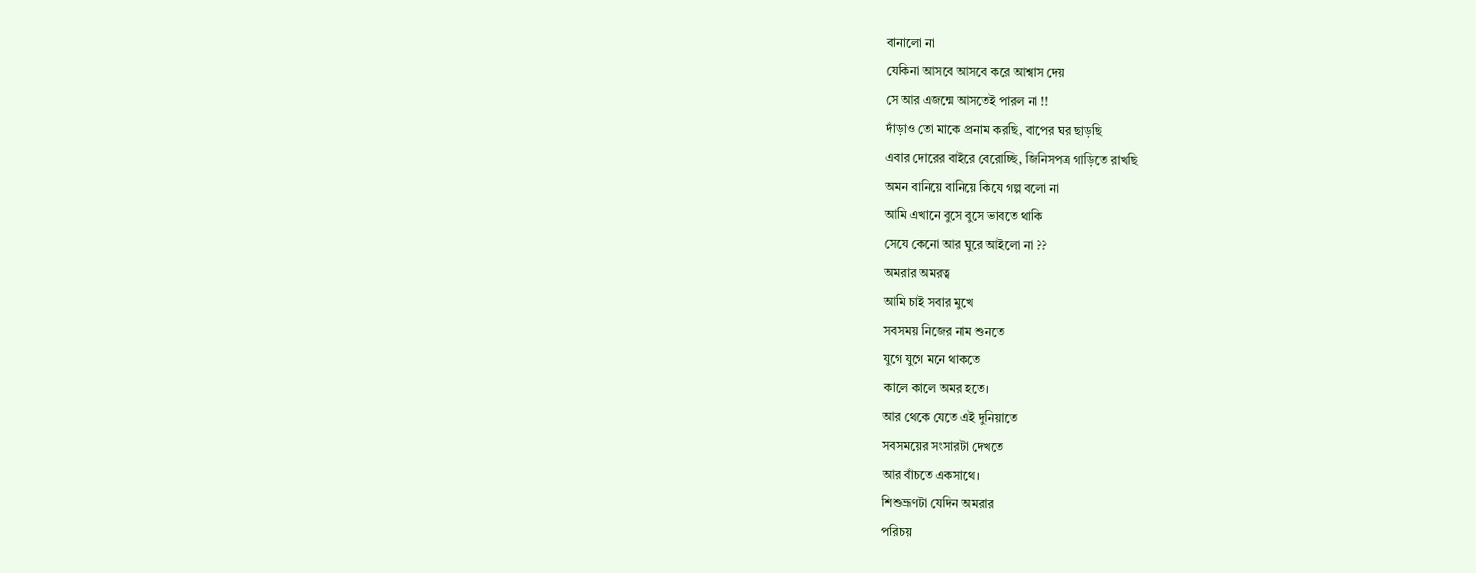বানালো না
যেকিনা আসবে আসবে করে আশ্বাস দেয়
সে আর এজন্মে আসতেই পারল না !!
দাঁড়াও তো মাকে প্রনাম করছি, বাপের ঘর ছাড়ছি
এবার দোরের বাইরে বেরোচ্ছি, জিনিসপত্র গাড়িতে রাখছি
অমন বানিয়ে বানিয়ে কিযে গল্প বলো না
আমি এখানে বুসে বুসে ভাবতে থাকি
সেযে কেনো আর ঘুরে আইলো না ??
অমরার অমরত্ব
আমি চাই সবার মুখে
সবসময় নিজের নাম শুনতে
যুগে যুগে মনে থাকতে
কালে কালে অমর হতে।
আর থেকে যেতে এই দুনিয়াতে
সবসময়ের সংসারটা দেখতে
আর বাঁচতে একসাথে।
শিশুভ্রূণটা যেদিন অমরার
পরিচয়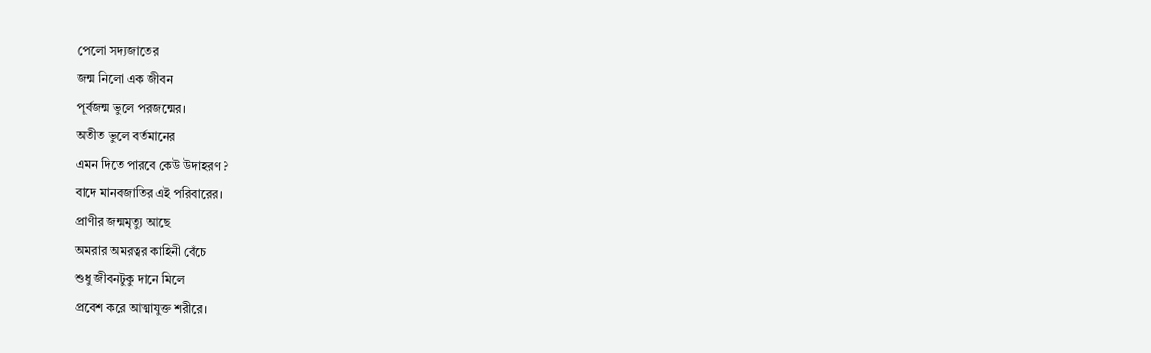পেলো সদ্যজাতের
জন্ম নিলো এক জীবন
পূর্বজন্ম ভুলে পরজন্মের।
অতীত ভুলে বর্তমানের
এমন দিতে পারবে কেউ উদাহরণ ?
বাদে মানবজাতির এই পরিবারের।
প্রাণীর জন্মমৃত্যু আছে
অমরার অমরত্বর কাহিনী বেঁচে
শুধু জীবনটুকু দানে মিলে
প্রবেশ করে আত্মাযুক্ত শরীরে।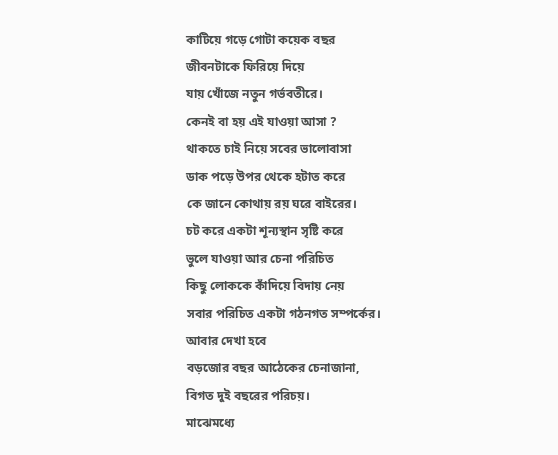কাটিয়ে গড়ে গোটা কয়েক বছর
জীবনটাকে ফিরিয়ে দিয়ে
যায় খোঁজে নতুন গর্ভবতীরে।
কেনই বা হয় এই যাওয়া আসা ?
থাকতে চাই নিয়ে সবের ভালোবাসা
ডাক পড়ে উপর থেকে হটাত করে
কে জানে কোথায় রয় ঘরে বাইরের।
চট করে একটা শূন্যস্থান সৃষ্টি করে
ভুলে যাওয়া আর চেনা পরিচিত
কিছু লোককে কাঁদিয়ে বিদায় নেয়
সবার পরিচিত একটা গঠনগত সম্পর্কের।
আবার দেখা হবে
বড়জোর বছর আঠেকের চেনাজানা,
বিগত দুই বছরের পরিচয়।
মাঝেমধ্যে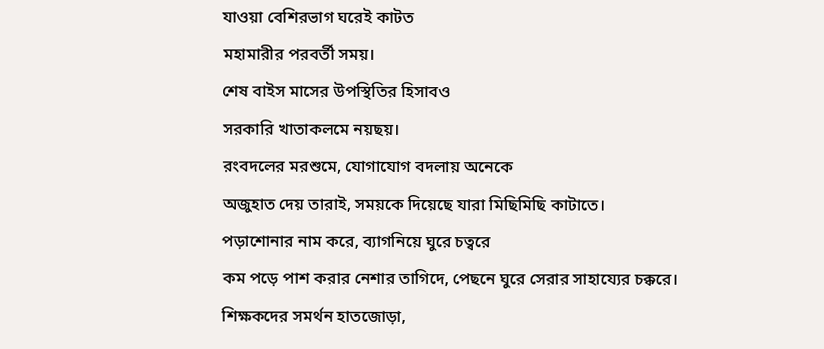যাওয়া বেশিরভাগ ঘরেই কাটত
মহামারীর পরবর্তী সময়।
শেষ বাইস মাসের উপস্থিতির হিসাবও
সরকারি খাতাকলমে নয়ছয়।
রংবদলের মরশুমে, যোগাযোগ বদলায় অনেকে
অজুহাত দেয় তারাই, সময়কে দিয়েছে যারা মিছিমিছি কাটাতে।
পড়াশোনার নাম করে, ব্যাগনিয়ে ঘুরে চত্বরে
কম পড়ে পাশ করার নেশার তাগিদে, পেছনে ঘুরে সেরার সাহায্যের চক্করে।
শিক্ষকদের সমর্থন হাতজোড়া,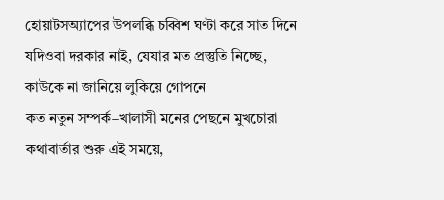হোয়াটসঅ্যাপের উপলব্ধি চব্বিশ ঘণ্টা করে সাত দিনে
যদিওবা দরকার নাই, যেযার মত প্রস্তুতি নিচ্ছে, কাউকে না জানিয়ে লুকিয়ে গোপনে
কত নতুন সম্পর্ক–খালাসী মনের পেছনে মুখচোরা
কথাবার্তার শুরু এই সময়ে,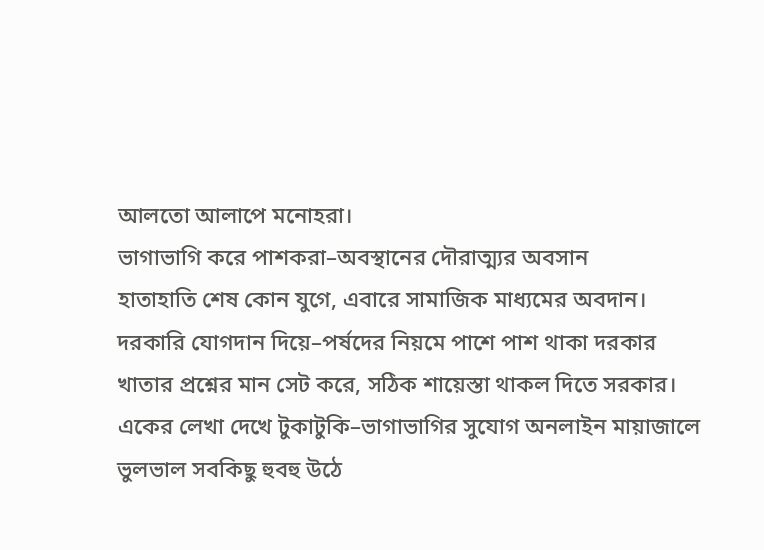আলতো আলাপে মনোহরা।
ভাগাভাগি করে পাশকরা–অবস্থানের দৌরাত্ম্যর অবসান
হাতাহাতি শেষ কোন যুগে, এবারে সামাজিক মাধ্যমের অবদান।
দরকারি যোগদান দিয়ে–পর্ষদের নিয়মে পাশে পাশ থাকা দরকার
খাতার প্রশ্নের মান সেট করে, সঠিক শায়েস্তা থাকল দিতে সরকার।
একের লেখা দেখে টুকাটুকি–ভাগাভাগির সুযোগ অনলাইন মায়াজালে
ভুলভাল সবকিছু হুবহু উঠে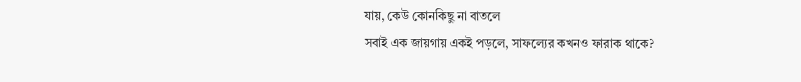যায়, কেউ কোনকিছু না বাতলে
সবাই এক জায়গায় একই পড়লে, সাফল্যের কখনও ফারাক থাকে?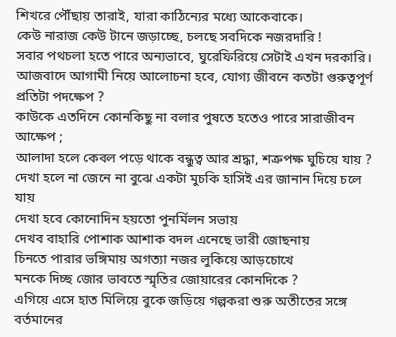শিখরে পৌঁছায় তারাই, যারা কাঠিন্যের মধ্যে আকেবাকে।
কেউ নারাজ কেউ টানে জড়াচ্ছে, চলছে সবদিকে নজরদারি !
সবার পথচলা হতে পারে অন্যভাবে, ঘুরেফিরিয়ে সেটাই এখন দরকারি।
আজবাদে আগামী নিয়ে আলোচনা হবে, যোগ্য জীবনে কতটা গুরুত্বপূর্ণ প্রতিটা পদক্ষেপ ?
কাউকে এতদিনে কোনকিছু না বলার পুষতে হতেও পারে সারাজীবন আক্ষেপ ;
আলাদা হলে কেবল পড়ে থাকে বন্ধুত্ব আর শ্রদ্ধা, শত্রুপক্ষ ঘুচিয়ে যায় ?
দেখা হলে না জেনে না বুঝে একটা মুচকি হাসিই এর জানান দিয়ে চলে যায়
দেখা হবে কোনোদিন হয়তো পুনর্মিলন সভায়
দেখব বাহারি পোশাক আশাক বদল এনেছে ভারী জোছনায়
চিনতে পারার ভঙ্গিমায় অগত্যা নজর লুকিয়ে আড়চোখে
মনকে দিচ্ছ জোর ভাবতে স্মৃতির জোয়ারের কোনদিকে ?
এগিয়ে এসে হাত মিলিয়ে বুকে জড়িয়ে গল্পকরা শুরু অতীতের সঙ্গে বর্তমানের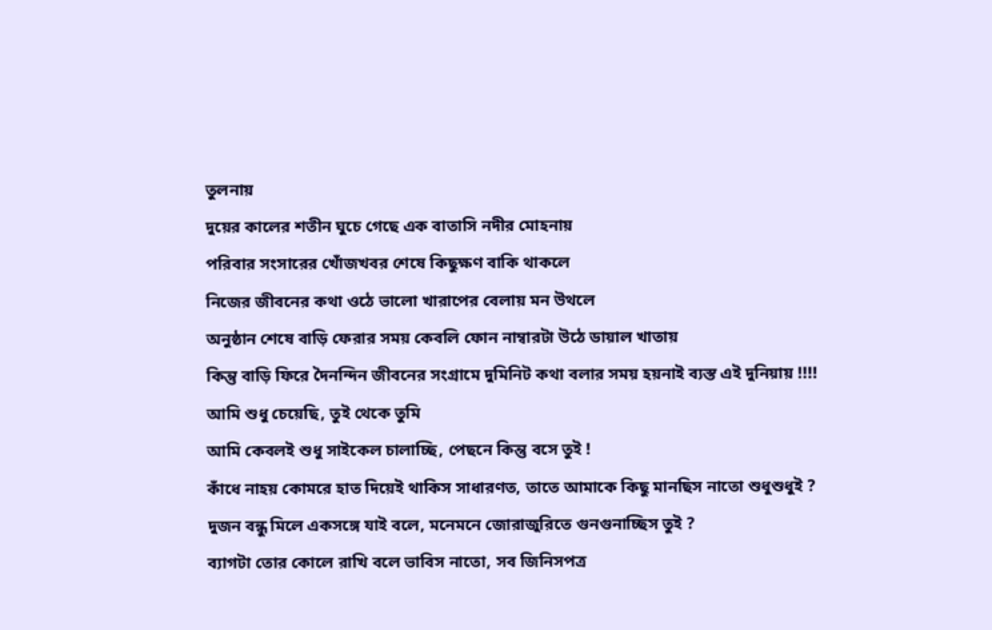তুলনায়
দুয়ের কালের শতীন ঘুচে গেছে এক বাতাসি নদীর মোহনায়
পরিবার সংসারের খোঁজখবর শেষে কিছুক্ষণ বাকি থাকলে
নিজের জীবনের কথা ওঠে ভালো খারাপের বেলায় মন উথলে
অনুষ্ঠান শেষে বাড়ি ফেরার সময় কেবলি ফোন নাম্বারটা উঠে ডায়াল খাতায়
কিন্তু বাড়ি ফিরে দৈনন্দিন জীবনের সংগ্রামে দুমিনিট কথা বলার সময় হয়নাই ব্যস্ত এই দুনিয়ায় !!!!
আমি শুধু চেয়েছি, তুই থেকে তুমি
আমি কেবলই শুধু সাইকেল চালাচ্ছি, পেছনে কিন্তু বসে তুই !
কাঁধে নাহয় কোমরে হাত দিয়েই থাকিস সাধারণত, তাতে আমাকে কিছু মানছিস নাতো শুধুশুধুই ?
দুজন বন্ধু মিলে একসঙ্গে যাই বলে, মনেমনে জোরাজুরিতে গুনগুনাচ্ছিস তুই ?
ব্যাগটা তোর কোলে রাখি বলে ভাবিস নাতো, সব জিনিসপত্র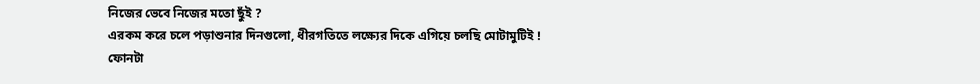নিজের ভেবে নিজের মতো ছুঁই ?
এরকম করে চলে পড়াশুনার দিনগুলো, ধীরগতিতে লক্ষ্যের দিকে এগিয়ে চলছি মোটামুটিই !
ফোনটা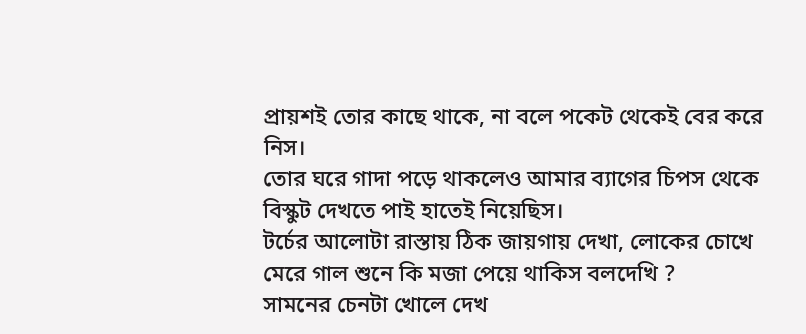প্রায়শই তোর কাছে থাকে, না বলে পকেট থেকেই বের করে নিস।
তোর ঘরে গাদা পড়ে থাকলেও আমার ব্যাগের চিপস থেকে বিস্কুট দেখতে পাই হাতেই নিয়েছিস।
টর্চের আলোটা রাস্তায় ঠিক জায়গায় দেখা, লোকের চোখে মেরে গাল শুনে কি মজা পেয়ে থাকিস বলদেখি ?
সামনের চেনটা খোলে দেখ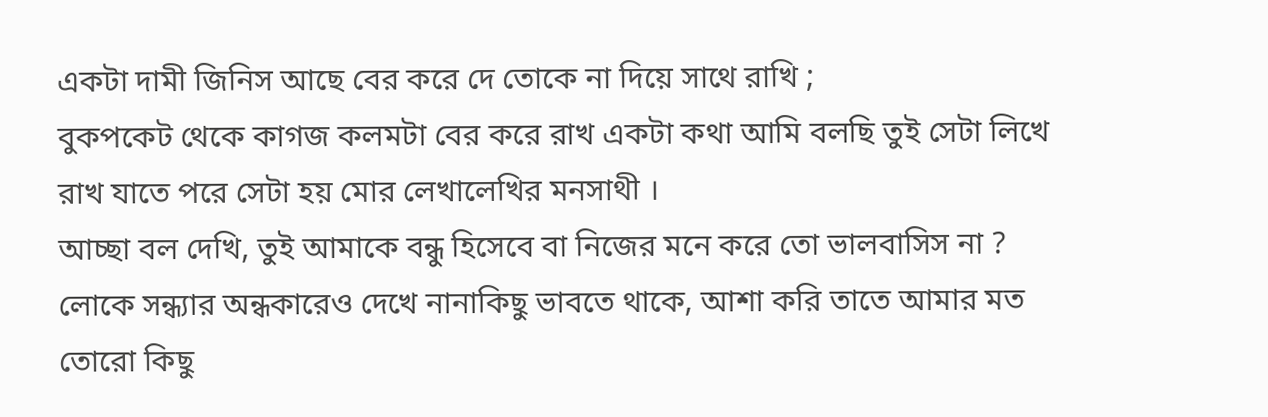একটা দামী জিনিস আছে বের করে দে তোকে না দিয়ে সাথে রাখি ;
বুকপকেট থেকে কাগজ কলমটা বের করে রাখ একটা কথা আমি বলছি তুই সেটা লিখে রাখ যাতে পরে সেটা হয় মোর লেখালেখির মনসাথী ।
আচ্ছা বল দেখি, তুই আমাকে বন্ধু হিসেবে বা নিজের মনে করে তো ভালবাসিস না ?
লোকে সন্ধ্যার অন্ধকারেও দেখে নানাকিছু ভাবতে থাকে, আশা করি তাতে আমার মত তোরো কিছু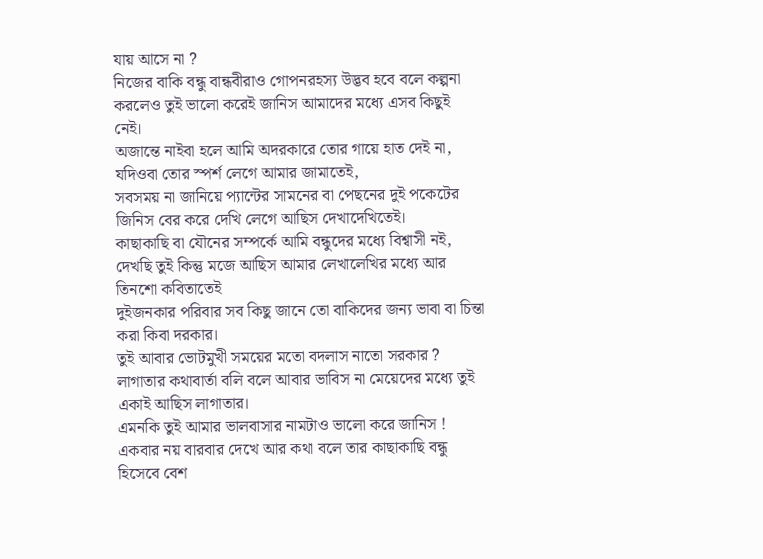যায় আসে না ?
নিজের বাকি বন্ধু বান্ধবীরাও গোপনরহস্য উদ্ভব হবে বলে কল্পনা করলেও তুই ভালো করেই জানিস আমাদের মধ্যে এসব কিছুই নেই।
অজান্তে নাইবা হলে আমি অদরকারে তোর গায়ে হাত দেই না, যদিওবা তোর স্পর্শ লেগে আমার জামাতেই,
সবসময় না জানিয়ে প্যান্টের সামনের বা পেছনের দুই পকেটের জিনিস বের করে দেখি লেগে আছিস দেখাদেখিতেই।
কাছাকাছি বা যৌনের সম্পর্কে আমি বন্ধুদের মধ্যে বিশ্বাসী নই,
দেখছি তুই কিন্তু মজে আছিস আমার লেখালেখির মধ্যে আর তিনশো কবিতাতেই
দুইজনকার পরিবার সব কিছু জানে তো বাকিদের জন্য ভাবা বা চিন্তা করা কিবা দরকার।
তুই আবার ভোটমুখী সময়ের মতো বদলাস নাতো সরকার ?
লাগাতার কথাবার্তা বলি বলে আবার ভাবিস না মেয়েদের মধ্যে তুই একাই আছিস লাগাতার।
এমনকি তুই আমার ভালবাসার নামটাও ভালো করে জানিস !
একবার নয় বারবার দেখে আর কথা বলে তার কাছাকাছি বন্ধু হিসেবে বেশ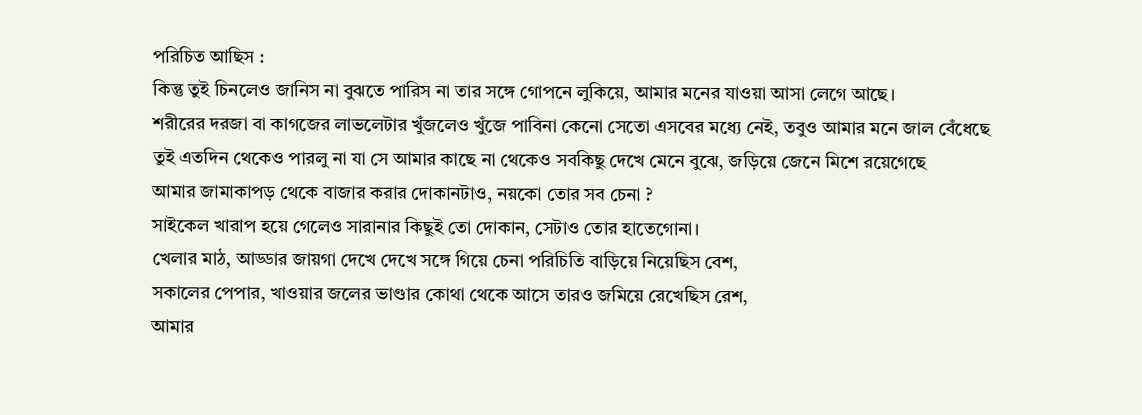পরিচিত আছিস :
কিন্তু তুই চিনলেও জানিস না বুঝতে পারিস না তার সঙ্গে গোপনে লুকিয়ে, আমার মনের যাওয়া আসা লেগে আছে।
শরীরের দরজা বা কাগজের লাভলেটার খুঁজলেও খুঁজে পাবিনা কেনো সেতো এসবের মধ্যে নেই, তবুও আমার মনে জাল বেঁধেছে
তুই এতদিন থেকেও পারলু না যা সে আমার কাছে না থেকেও সবকিছু দেখে মেনে বুঝে, জড়িয়ে জেনে মিশে রয়েগেছে
আমার জামাকাপড় থেকে বাজার করার দোকানটাও, নয়কো তোর সব চেনা ?
সাইকেল খারাপ হয়ে গেলেও সারানার কিছুই তো দোকান, সেটাও তোর হাতেগোনা।
খেলার মাঠ, আড্ডার জায়গা দেখে দেখে সঙ্গে গিয়ে চেনা পরিচিতি বাড়িয়ে নিয়েছিস বেশ,
সকালের পেপার, খাওয়ার জলের ভাণ্ডার কোথা থেকে আসে তারও জমিয়ে রেখেছিস রেশ,
আমার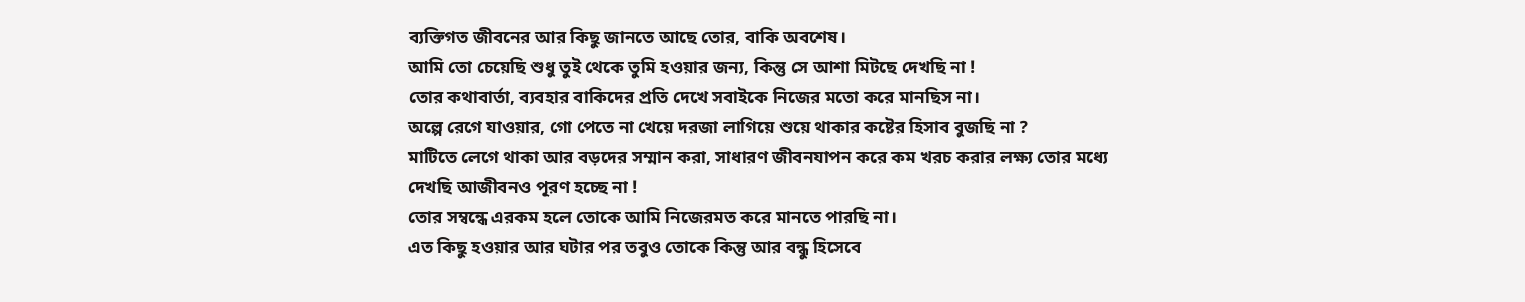ব্যক্তিগত জীবনের আর কিছু জানতে আছে তোর, বাকি অবশেষ।
আমি তো চেয়েছি শুধু তুই থেকে তুমি হওয়ার জন্য, কিন্তু সে আশা মিটছে দেখছি না !
তোর কথাবার্তা, ব্যবহার বাকিদের প্রতি দেখে সবাইকে নিজের মতো করে মানছিস না।
অল্পে রেগে যাওয়ার, গো পেতে না খেয়ে দরজা লাগিয়ে শুয়ে থাকার কষ্টের হিসাব বুজছি না ?
মাটিতে লেগে থাকা আর বড়দের সম্মান করা, সাধারণ জীবনযাপন করে কম খরচ করার লক্ষ্য তোর মধ্যে দেখছি আজীবনও পূরণ হচ্ছে না !
তোর সম্বন্ধে এরকম হলে তোকে আমি নিজেরমত করে মানতে পারছি না।
এত কিছু হওয়ার আর ঘটার পর তবুও তোকে কিন্তু আর বন্ধু হিসেবে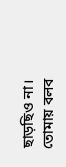ছাড়ছিও না।
তোমায় বলব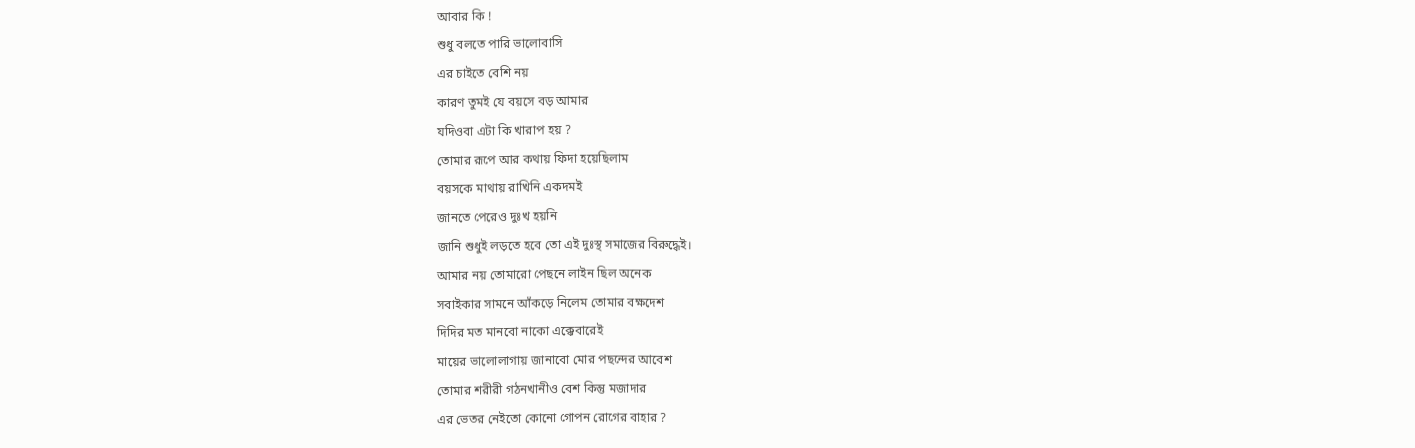আবার কি !
শুধু বলতে পারি ভালোবাসি
এর চাইতে বেশি নয়
কারণ তুমই যে বয়সে বড় আমার
যদিওবা এটা কি খারাপ হয় ?
তোমার রূপে আর কথায় ফিদা হয়েছিলাম
বয়সকে মাথায় রাখিনি একদমই
জানতে পেরেও দুঃখ হয়নি
জানি শুধুই লড়তে হবে তো এই দুঃস্থ সমাজের বিরুদ্ধেই।
আমার নয় তোমারো পেছনে লাইন ছিল অনেক
সবাইকার সামনে আঁকড়ে নিলেম তোমার বক্ষদেশ
দিদির মত মানবো নাকো এক্কেবারেই
মায়ের ভালোলাগায় জানাবো মোর পছন্দের আবেশ
তোমার শরীরী গঠনখানীও বেশ কিন্তু মজাদার
এর ভেতর নেইতো কোনো গোপন রোগের বাহার ?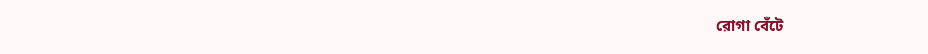রোগা বেঁটে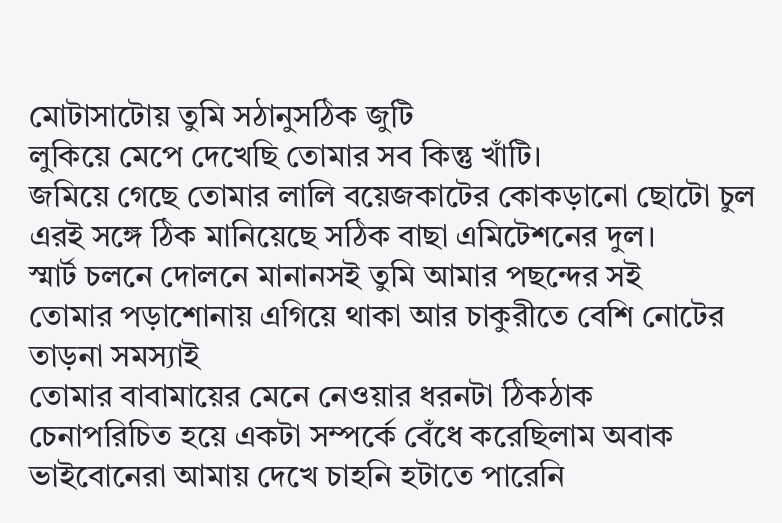মোটাসাটোয় তুমি সঠানুসঠিক জুটি
লুকিয়ে মেপে দেখেছি তোমার সব কিন্তু খাঁটি।
জমিয়ে গেছে তোমার লালি বয়েজকাটের কোকড়ানো ছোটো চুল
এরই সঙ্গে ঠিক মানিয়েছে সঠিক বাছা এমিটেশনের দুল।
স্মার্ট চলনে দোলনে মানানসই তুমি আমার পছন্দের সই
তোমার পড়াশোনায় এগিয়ে থাকা আর চাকুরীতে বেশি নোটের তাড়না সমস্যাই
তোমার বাবামায়ের মেনে নেওয়ার ধরনটা ঠিকঠাক
চেনাপরিচিত হয়ে একটা সম্পর্কে বেঁধে করেছিলাম অবাক
ভাইবোনেরা আমায় দেখে চাহনি হটাতে পারেনি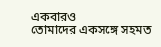একবারও
তোমাদের একসঙ্গে সহমত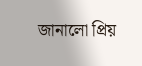জানালো প্রিয়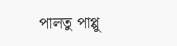পালতু পাপ্পু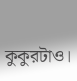কুকুরটাও।